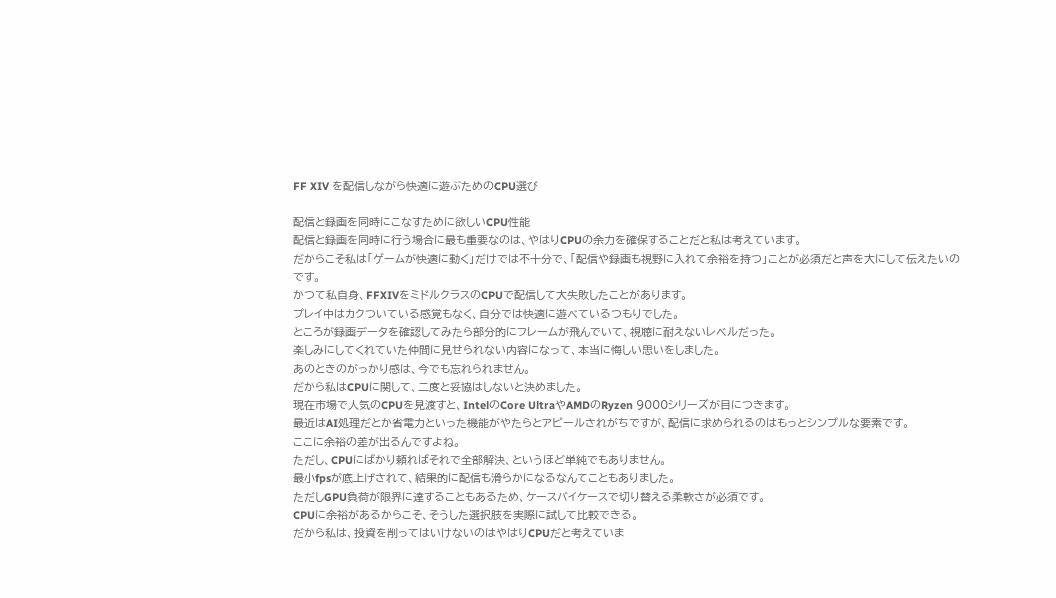FF XIV を配信しながら快適に遊ぶためのCPU選び

配信と録画を同時にこなすために欲しいCPU性能
配信と録画を同時に行う場合に最も重要なのは、やはりCPUの余力を確保することだと私は考えています。
だからこそ私は「ゲームが快適に動く」だけでは不十分で、「配信や録画も視野に入れて余裕を持つ」ことが必須だと声を大にして伝えたいのです。
かつて私自身、FFXIVをミドルクラスのCPUで配信して大失敗したことがあります。
プレイ中はカクついている感覚もなく、自分では快適に遊べているつもりでした。
ところが録画データを確認してみたら部分的にフレームが飛んでいて、視聴に耐えないレベルだった。
楽しみにしてくれていた仲間に見せられない内容になって、本当に悔しい思いをしました。
あのときのがっかり感は、今でも忘れられません。
だから私はCPUに関して、二度と妥協はしないと決めました。
現在市場で人気のCPUを見渡すと、IntelのCore UltraやAMDのRyzen 9000シリーズが目につきます。
最近はAI処理だとか省電力といった機能がやたらとアピールされがちですが、配信に求められるのはもっとシンプルな要素です。
ここに余裕の差が出るんですよね。
ただし、CPUにばかり頼ればそれで全部解決、というほど単純でもありません。
最小fpsが底上げされて、結果的に配信も滑らかになるなんてこともありました。
ただしGPU負荷が限界に達することもあるため、ケースバイケースで切り替える柔軟さが必須です。
CPUに余裕があるからこそ、そうした選択肢を実際に試して比較できる。
だから私は、投資を削ってはいけないのはやはりCPUだと考えていま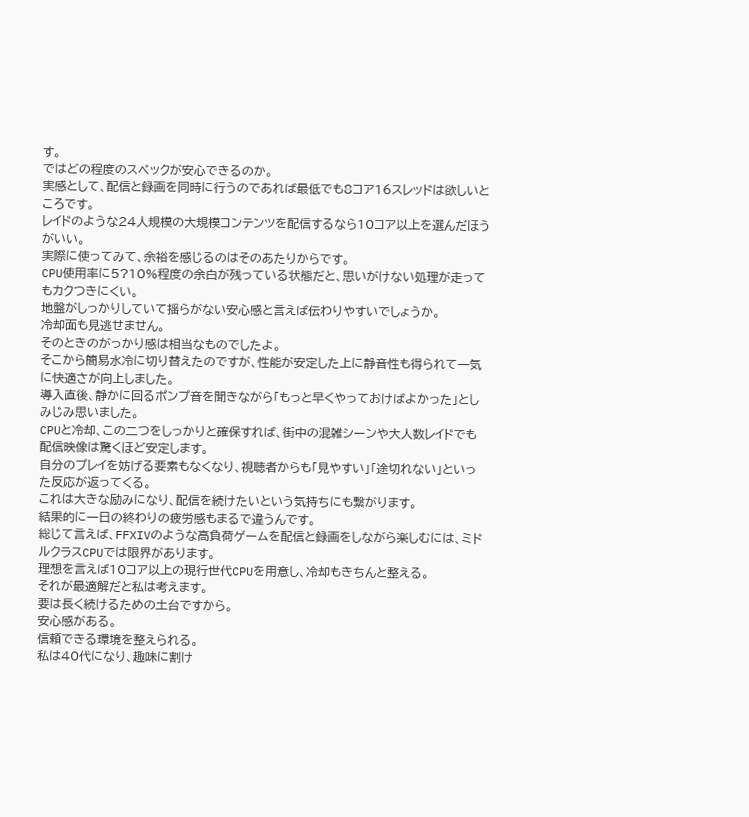す。
ではどの程度のスペックが安心できるのか。
実感として、配信と録画を同時に行うのであれば最低でも8コア16スレッドは欲しいところです。
レイドのような24人規模の大規模コンテンツを配信するなら10コア以上を選んだほうがいい。
実際に使ってみて、余裕を感じるのはそのあたりからです。
CPU使用率に5?10%程度の余白が残っている状態だと、思いがけない処理が走ってもカクつきにくい。
地盤がしっかりしていて揺らがない安心感と言えば伝わりやすいでしょうか。
冷却面も見逃せません。
そのときのがっかり感は相当なものでしたよ。
そこから簡易水冷に切り替えたのですが、性能が安定した上に静音性も得られて一気に快適さが向上しました。
導入直後、静かに回るポンプ音を聞きながら「もっと早くやっておけばよかった」としみじみ思いました。
CPUと冷却、この二つをしっかりと確保すれば、街中の混雑シーンや大人数レイドでも配信映像は驚くほど安定します。
自分のプレイを妨げる要素もなくなり、視聴者からも「見やすい」「途切れない」といった反応が返ってくる。
これは大きな励みになり、配信を続けたいという気持ちにも繋がります。
結果的に一日の終わりの疲労感もまるで違うんです。
総じて言えば、FFXIVのような高負荷ゲームを配信と録画をしながら楽しむには、ミドルクラスCPUでは限界があります。
理想を言えば10コア以上の現行世代CPUを用意し、冷却もきちんと整える。
それが最適解だと私は考えます。
要は長く続けるための土台ですから。
安心感がある。
信頼できる環境を整えられる。
私は40代になり、趣味に割け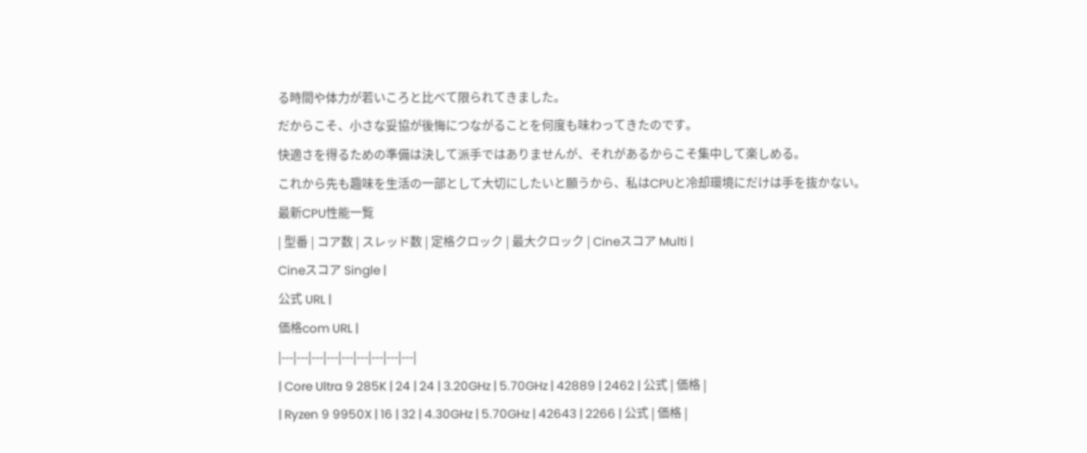る時間や体力が若いころと比べて限られてきました。
だからこそ、小さな妥協が後悔につながることを何度も味わってきたのです。
快適さを得るための準備は決して派手ではありませんが、それがあるからこそ集中して楽しめる。
これから先も趣味を生活の一部として大切にしたいと願うから、私はCPUと冷却環境にだけは手を抜かない。
最新CPU性能一覧
| 型番 | コア数 | スレッド数 | 定格クロック | 最大クロック | Cineスコア Multi |
Cineスコア Single |
公式 URL |
価格com URL |
|---|---|---|---|---|---|---|---|---|
| Core Ultra 9 285K | 24 | 24 | 3.20GHz | 5.70GHz | 42889 | 2462 | 公式 | 価格 |
| Ryzen 9 9950X | 16 | 32 | 4.30GHz | 5.70GHz | 42643 | 2266 | 公式 | 価格 |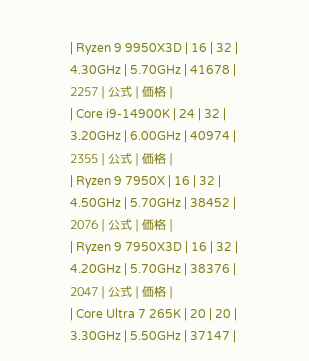| Ryzen 9 9950X3D | 16 | 32 | 4.30GHz | 5.70GHz | 41678 | 2257 | 公式 | 価格 |
| Core i9-14900K | 24 | 32 | 3.20GHz | 6.00GHz | 40974 | 2355 | 公式 | 価格 |
| Ryzen 9 7950X | 16 | 32 | 4.50GHz | 5.70GHz | 38452 | 2076 | 公式 | 価格 |
| Ryzen 9 7950X3D | 16 | 32 | 4.20GHz | 5.70GHz | 38376 | 2047 | 公式 | 価格 |
| Core Ultra 7 265K | 20 | 20 | 3.30GHz | 5.50GHz | 37147 |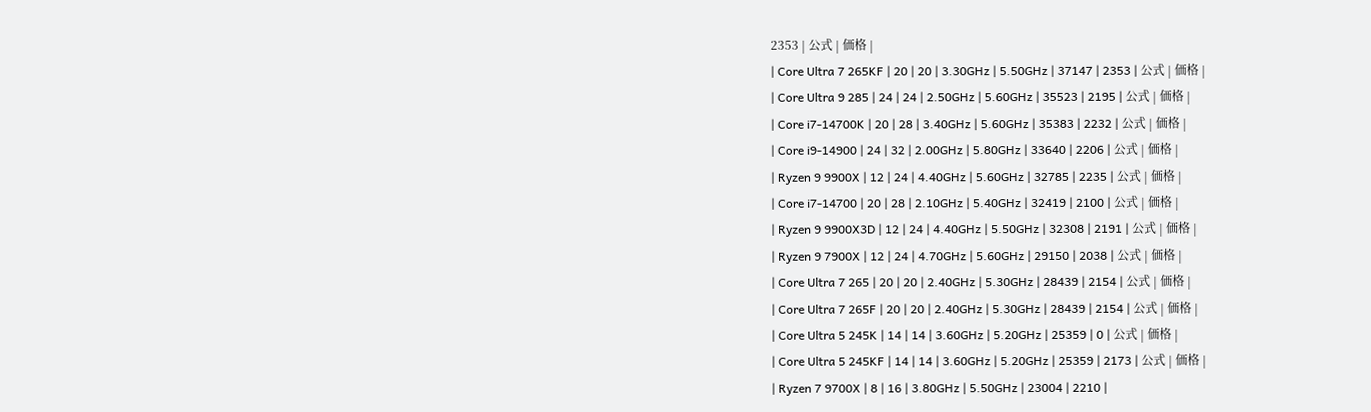2353 | 公式 | 価格 |
| Core Ultra 7 265KF | 20 | 20 | 3.30GHz | 5.50GHz | 37147 | 2353 | 公式 | 価格 |
| Core Ultra 9 285 | 24 | 24 | 2.50GHz | 5.60GHz | 35523 | 2195 | 公式 | 価格 |
| Core i7-14700K | 20 | 28 | 3.40GHz | 5.60GHz | 35383 | 2232 | 公式 | 価格 |
| Core i9-14900 | 24 | 32 | 2.00GHz | 5.80GHz | 33640 | 2206 | 公式 | 価格 |
| Ryzen 9 9900X | 12 | 24 | 4.40GHz | 5.60GHz | 32785 | 2235 | 公式 | 価格 |
| Core i7-14700 | 20 | 28 | 2.10GHz | 5.40GHz | 32419 | 2100 | 公式 | 価格 |
| Ryzen 9 9900X3D | 12 | 24 | 4.40GHz | 5.50GHz | 32308 | 2191 | 公式 | 価格 |
| Ryzen 9 7900X | 12 | 24 | 4.70GHz | 5.60GHz | 29150 | 2038 | 公式 | 価格 |
| Core Ultra 7 265 | 20 | 20 | 2.40GHz | 5.30GHz | 28439 | 2154 | 公式 | 価格 |
| Core Ultra 7 265F | 20 | 20 | 2.40GHz | 5.30GHz | 28439 | 2154 | 公式 | 価格 |
| Core Ultra 5 245K | 14 | 14 | 3.60GHz | 5.20GHz | 25359 | 0 | 公式 | 価格 |
| Core Ultra 5 245KF | 14 | 14 | 3.60GHz | 5.20GHz | 25359 | 2173 | 公式 | 価格 |
| Ryzen 7 9700X | 8 | 16 | 3.80GHz | 5.50GHz | 23004 | 2210 |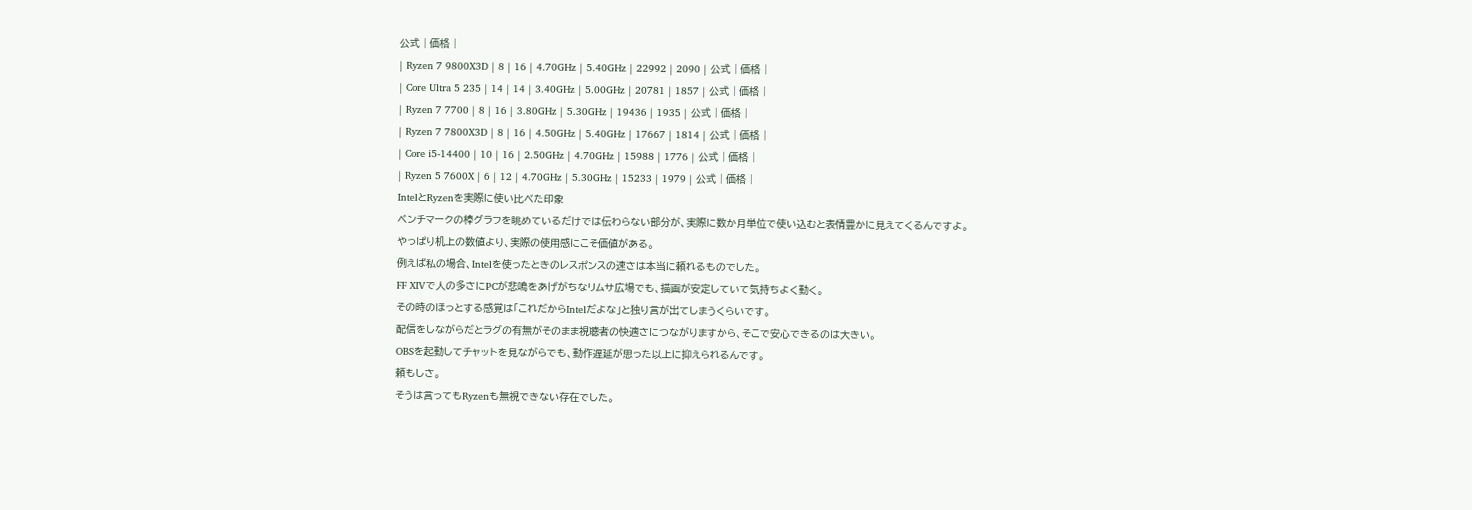公式 | 価格 |
| Ryzen 7 9800X3D | 8 | 16 | 4.70GHz | 5.40GHz | 22992 | 2090 | 公式 | 価格 |
| Core Ultra 5 235 | 14 | 14 | 3.40GHz | 5.00GHz | 20781 | 1857 | 公式 | 価格 |
| Ryzen 7 7700 | 8 | 16 | 3.80GHz | 5.30GHz | 19436 | 1935 | 公式 | 価格 |
| Ryzen 7 7800X3D | 8 | 16 | 4.50GHz | 5.40GHz | 17667 | 1814 | 公式 | 価格 |
| Core i5-14400 | 10 | 16 | 2.50GHz | 4.70GHz | 15988 | 1776 | 公式 | 価格 |
| Ryzen 5 7600X | 6 | 12 | 4.70GHz | 5.30GHz | 15233 | 1979 | 公式 | 価格 |
IntelとRyzenを実際に使い比べた印象
ベンチマークの棒グラフを眺めているだけでは伝わらない部分が、実際に数か月単位で使い込むと表情豊かに見えてくるんですよ。
やっぱり机上の数値より、実際の使用感にこそ価値がある。
例えば私の場合、Intelを使ったときのレスポンスの速さは本当に頼れるものでした。
FF XIVで人の多さにPCが悲鳴をあげがちなリムサ広場でも、描画が安定していて気持ちよく動く。
その時のほっとする感覚は「これだからIntelだよな」と独り言が出てしまうくらいです。
配信をしながらだとラグの有無がそのまま視聴者の快適さにつながりますから、そこで安心できるのは大きい。
OBSを起動してチャットを見ながらでも、動作遅延が思った以上に抑えられるんです。
頼もしさ。
そうは言ってもRyzenも無視できない存在でした。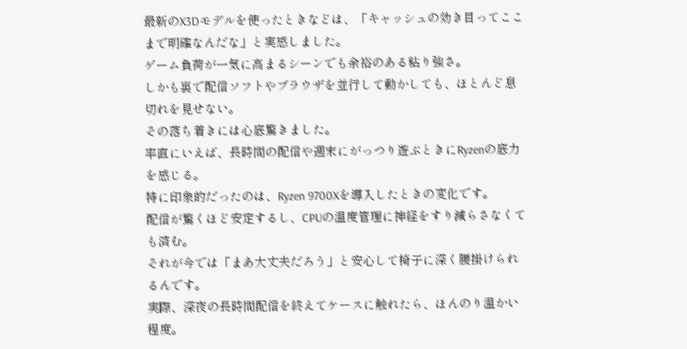最新のX3Dモデルを使ったときなどは、「キャッシュの効き目ってここまで明確なんだな」と実感しました。
ゲーム負荷が一気に高まるシーンでも余裕のある粘り強さ。
しかも裏で配信ソフトやブラウザを並行して動かしても、ほとんど息切れを見せない。
その落ち着きには心底驚きました。
率直にいえば、長時間の配信や週末にがっつり遊ぶときにRyzenの底力を感じる。
特に印象的だったのは、Ryzen 9700Xを導入したときの変化です。
配信が驚くほど安定するし、CPUの温度管理に神経をすり減らさなくても済む。
それが今では「まあ大丈夫だろう」と安心して椅子に深く腰掛けられるんです。
実際、深夜の長時間配信を終えてケースに触れたら、ほんのり温かい程度。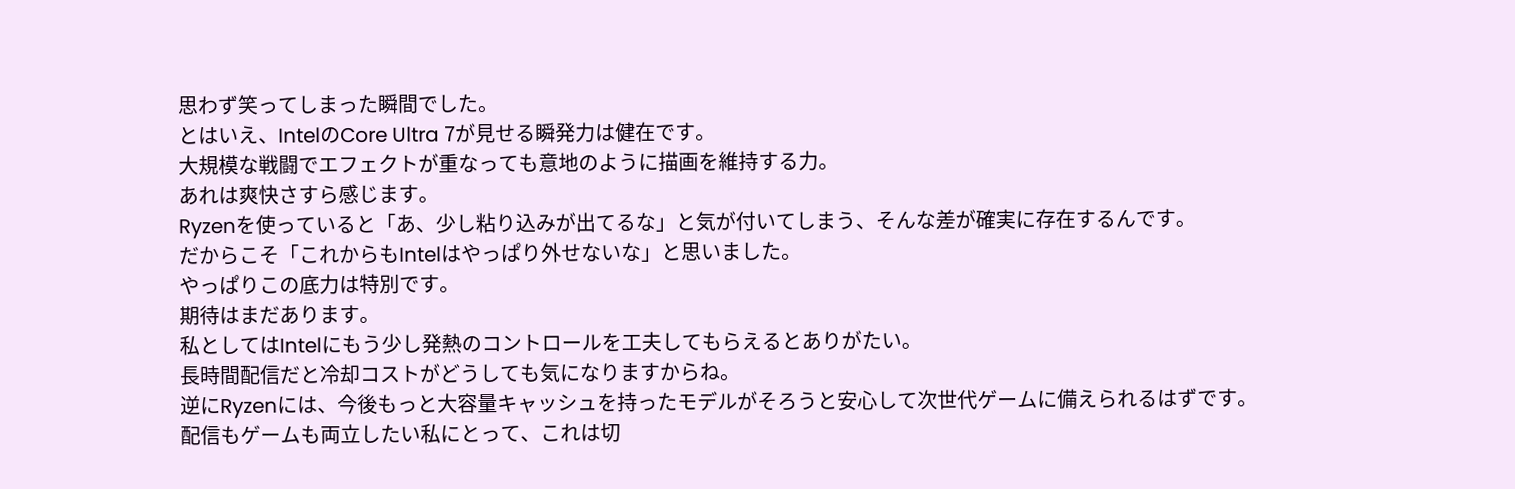思わず笑ってしまった瞬間でした。
とはいえ、IntelのCore Ultra 7が見せる瞬発力は健在です。
大規模な戦闘でエフェクトが重なっても意地のように描画を維持する力。
あれは爽快さすら感じます。
Ryzenを使っていると「あ、少し粘り込みが出てるな」と気が付いてしまう、そんな差が確実に存在するんです。
だからこそ「これからもIntelはやっぱり外せないな」と思いました。
やっぱりこの底力は特別です。
期待はまだあります。
私としてはIntelにもう少し発熱のコントロールを工夫してもらえるとありがたい。
長時間配信だと冷却コストがどうしても気になりますからね。
逆にRyzenには、今後もっと大容量キャッシュを持ったモデルがそろうと安心して次世代ゲームに備えられるはずです。
配信もゲームも両立したい私にとって、これは切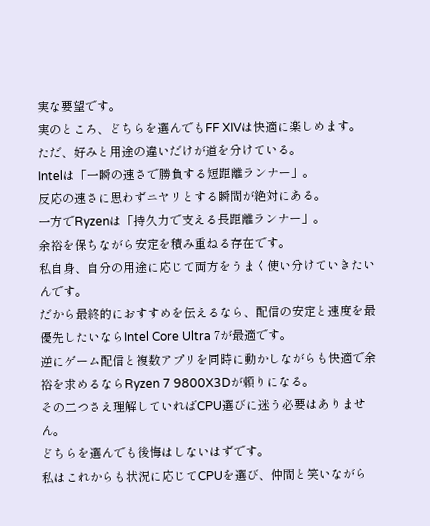実な要望です。
実のところ、どちらを選んでもFF XIVは快適に楽しめます。
ただ、好みと用途の違いだけが道を分けている。
Intelは「一瞬の速さで勝負する短距離ランナー」。
反応の速さに思わずニヤリとする瞬間が絶対にある。
一方でRyzenは「持久力で支える長距離ランナー」。
余裕を保ちながら安定を積み重ねる存在です。
私自身、自分の用途に応じて両方をうまく使い分けていきたいんです。
だから最終的におすすめを伝えるなら、配信の安定と速度を最優先したいならIntel Core Ultra 7が最適です。
逆にゲーム配信と複数アプリを同時に動かしながらも快適で余裕を求めるならRyzen 7 9800X3Dが頼りになる。
その二つさえ理解していればCPU選びに迷う必要はありません。
どちらを選んでも後悔はしないはずです。
私はこれからも状況に応じてCPUを選び、仲間と笑いながら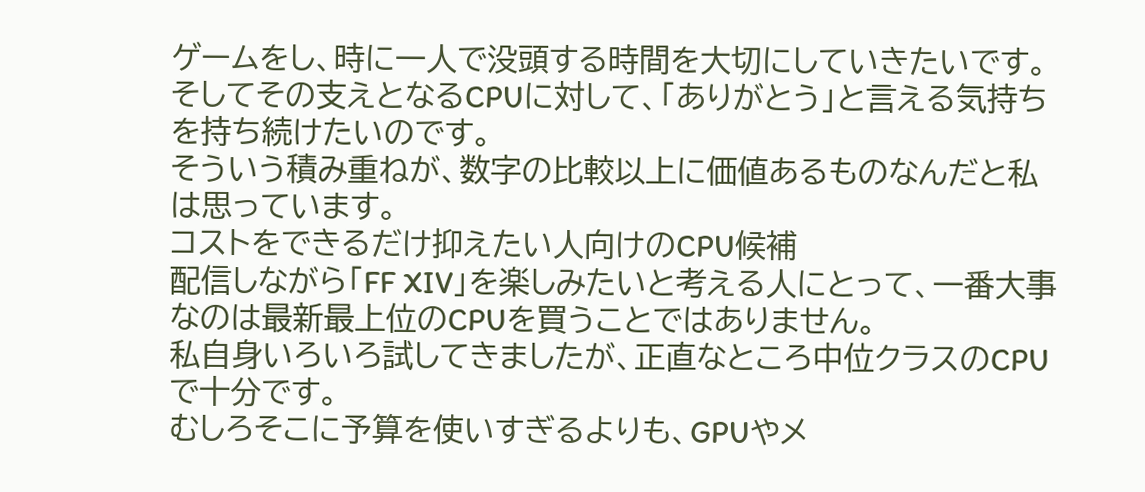ゲームをし、時に一人で没頭する時間を大切にしていきたいです。
そしてその支えとなるCPUに対して、「ありがとう」と言える気持ちを持ち続けたいのです。
そういう積み重ねが、数字の比較以上に価値あるものなんだと私は思っています。
コストをできるだけ抑えたい人向けのCPU候補
配信しながら「FF XIV」を楽しみたいと考える人にとって、一番大事なのは最新最上位のCPUを買うことではありません。
私自身いろいろ試してきましたが、正直なところ中位クラスのCPUで十分です。
むしろそこに予算を使いすぎるよりも、GPUやメ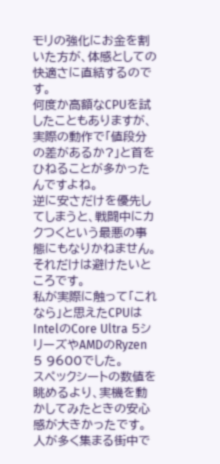モリの強化にお金を割いた方が、体感としての快適さに直結するのです。
何度か高額なCPUを試したこともありますが、実際の動作で「値段分の差があるか?」と首をひねることが多かったんですよね。
逆に安さだけを優先してしまうと、戦闘中にカクつくという最悪の事態にもなりかねません。
それだけは避けたいところです。
私が実際に触って「これなら」と思えたCPUはIntelのCore Ultra 5シリーズやAMDのRyzen 5 9600でした。
スペックシートの数値を眺めるより、実機を動かしてみたときの安心感が大きかったです。
人が多く集まる街中で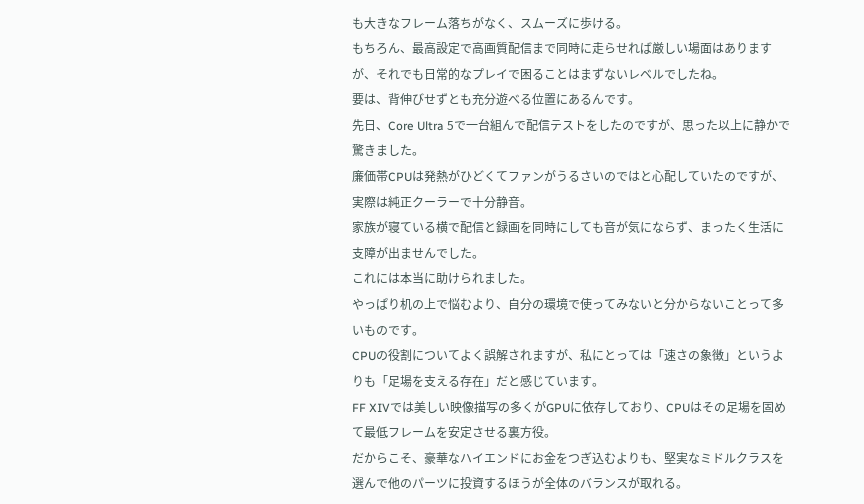も大きなフレーム落ちがなく、スムーズに歩ける。
もちろん、最高設定で高画質配信まで同時に走らせれば厳しい場面はありますが、それでも日常的なプレイで困ることはまずないレベルでしたね。
要は、背伸びせずとも充分遊べる位置にあるんです。
先日、Core Ultra 5で一台組んで配信テストをしたのですが、思った以上に静かで驚きました。
廉価帯CPUは発熱がひどくてファンがうるさいのではと心配していたのですが、実際は純正クーラーで十分静音。
家族が寝ている横で配信と録画を同時にしても音が気にならず、まったく生活に支障が出ませんでした。
これには本当に助けられました。
やっぱり机の上で悩むより、自分の環境で使ってみないと分からないことって多いものです。
CPUの役割についてよく誤解されますが、私にとっては「速さの象徴」というよりも「足場を支える存在」だと感じています。
FF XIVでは美しい映像描写の多くがGPUに依存しており、CPUはその足場を固めて最低フレームを安定させる裏方役。
だからこそ、豪華なハイエンドにお金をつぎ込むよりも、堅実なミドルクラスを選んで他のパーツに投資するほうが全体のバランスが取れる。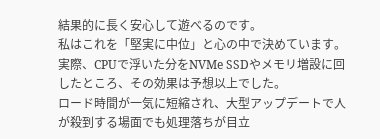結果的に長く安心して遊べるのです。
私はこれを「堅実に中位」と心の中で決めています。
実際、CPUで浮いた分をNVMe SSDやメモリ増設に回したところ、その効果は予想以上でした。
ロード時間が一気に短縮され、大型アップデートで人が殺到する場面でも処理落ちが目立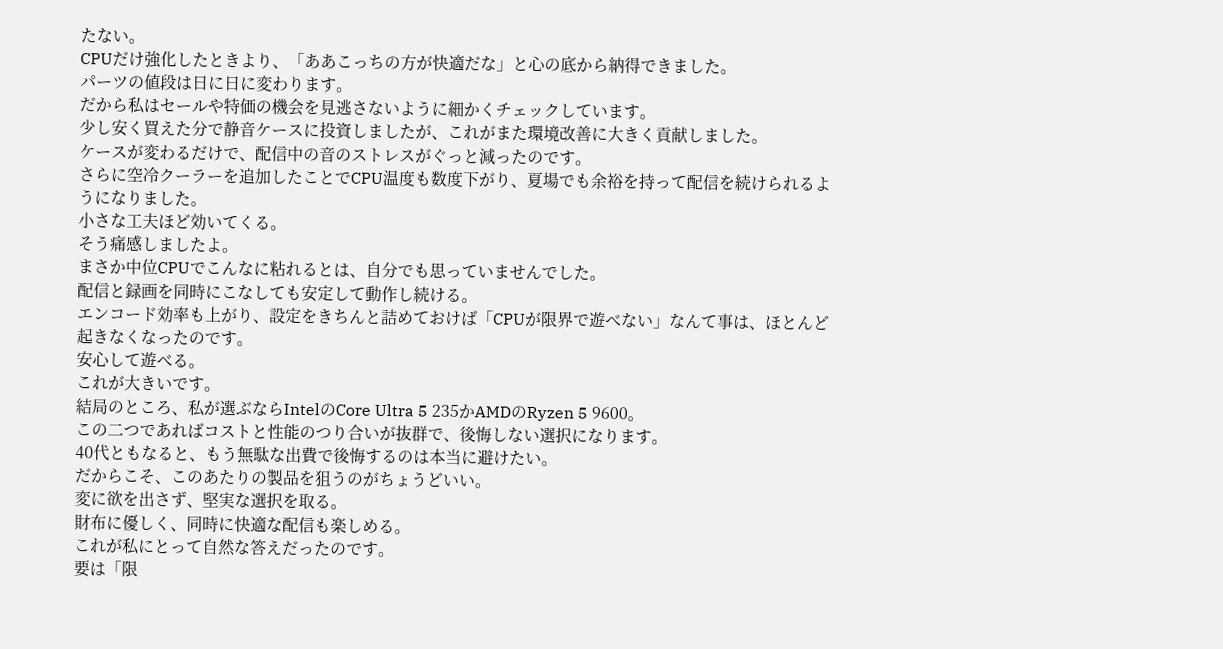たない。
CPUだけ強化したときより、「ああこっちの方が快適だな」と心の底から納得できました。
パーツの値段は日に日に変わります。
だから私はセールや特価の機会を見逃さないように細かくチェックしています。
少し安く買えた分で静音ケースに投資しましたが、これがまた環境改善に大きく貢献しました。
ケースが変わるだけで、配信中の音のストレスがぐっと減ったのです。
さらに空冷クーラーを追加したことでCPU温度も数度下がり、夏場でも余裕を持って配信を続けられるようになりました。
小さな工夫ほど効いてくる。
そう痛感しましたよ。
まさか中位CPUでこんなに粘れるとは、自分でも思っていませんでした。
配信と録画を同時にこなしても安定して動作し続ける。
エンコード効率も上がり、設定をきちんと詰めておけば「CPUが限界で遊べない」なんて事は、ほとんど起きなくなったのです。
安心して遊べる。
これが大きいです。
結局のところ、私が選ぶならIntelのCore Ultra 5 235かAMDのRyzen 5 9600。
この二つであればコストと性能のつり合いが抜群で、後悔しない選択になります。
40代ともなると、もう無駄な出費で後悔するのは本当に避けたい。
だからこそ、このあたりの製品を狙うのがちょうどいい。
変に欲を出さず、堅実な選択を取る。
財布に優しく、同時に快適な配信も楽しめる。
これが私にとって自然な答えだったのです。
要は「限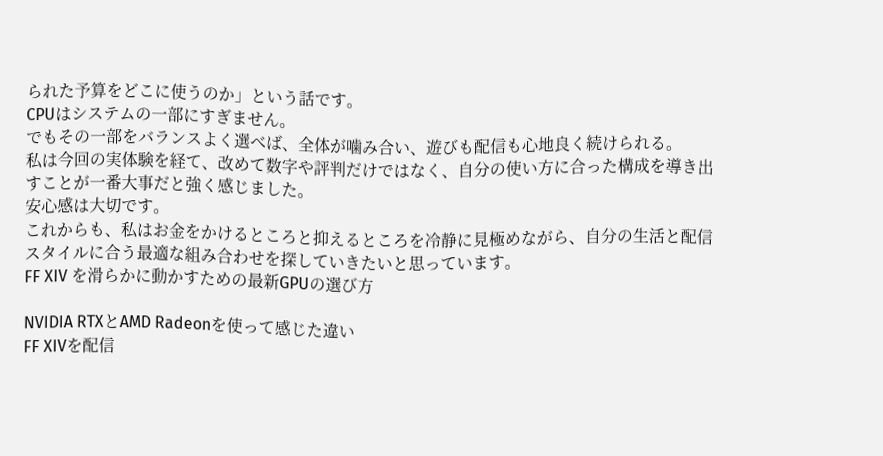られた予算をどこに使うのか」という話です。
CPUはシステムの一部にすぎません。
でもその一部をバランスよく選べば、全体が噛み合い、遊びも配信も心地良く続けられる。
私は今回の実体験を経て、改めて数字や評判だけではなく、自分の使い方に合った構成を導き出すことが一番大事だと強く感じました。
安心感は大切です。
これからも、私はお金をかけるところと抑えるところを冷静に見極めながら、自分の生活と配信スタイルに合う最適な組み合わせを探していきたいと思っています。
FF XIV を滑らかに動かすための最新GPUの選び方

NVIDIA RTXとAMD Radeonを使って感じた違い
FF XIVを配信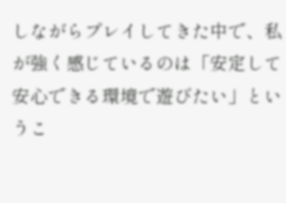しながらプレイしてきた中で、私が強く感じているのは「安定して安心できる環境で遊びたい」というこ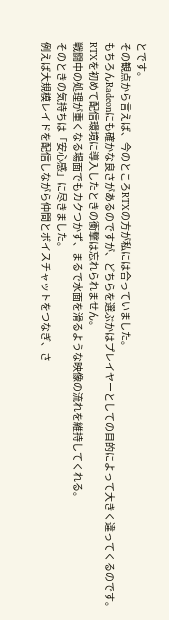とです。
その観点から言えば、今のところRTXの方が私には合っていました。
もちろんRadeonにも確かな良さがあるのですが、どちらを選ぶかはプレイヤーとしての目的によって大きく違ってくるのです。
RTXを初めて配信環境に導入したときの衝撃は忘れられません。
戦闘中の処理が重くなる場面でもカクつかず、まるで水面を滑るような映像の流れを維持してくれる。
そのときの気持ちは「安心感」に尽きました。
例えば大規模レイドを配信しながら仲間とボイスチャットをつなぎ、さ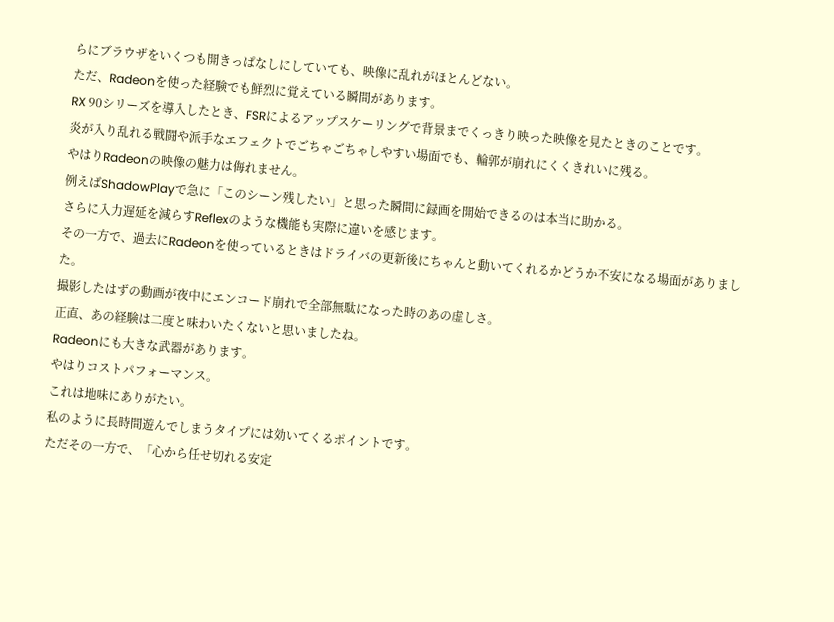らにブラウザをいくつも開きっぱなしにしていても、映像に乱れがほとんどない。
ただ、Radeonを使った経験でも鮮烈に覚えている瞬間があります。
RX 90シリーズを導入したとき、FSRによるアップスケーリングで背景までくっきり映った映像を見たときのことです。
炎が入り乱れる戦闘や派手なエフェクトでごちゃごちゃしやすい場面でも、輪郭が崩れにくくきれいに残る。
やはりRadeonの映像の魅力は侮れません。
例えばShadowPlayで急に「このシーン残したい」と思った瞬間に録画を開始できるのは本当に助かる。
さらに入力遅延を減らすReflexのような機能も実際に違いを感じます。
その一方で、過去にRadeonを使っているときはドライバの更新後にちゃんと動いてくれるかどうか不安になる場面がありました。
撮影したはずの動画が夜中にエンコード崩れで全部無駄になった時のあの虚しさ。
正直、あの経験は二度と味わいたくないと思いましたね。
Radeonにも大きな武器があります。
やはりコストパフォーマンス。
これは地味にありがたい。
私のように長時間遊んでしまうタイプには効いてくるポイントです。
ただその一方で、「心から任せ切れる安定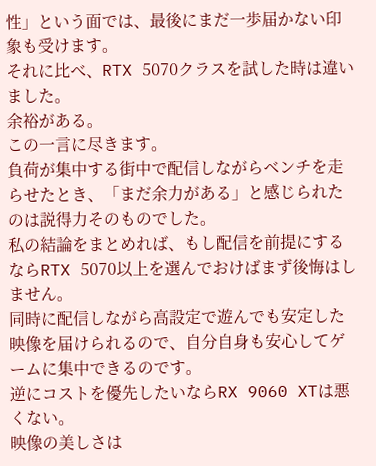性」という面では、最後にまだ一歩届かない印象も受けます。
それに比べ、RTX 5070クラスを試した時は違いました。
余裕がある。
この一言に尽きます。
負荷が集中する街中で配信しながらベンチを走らせたとき、「まだ余力がある」と感じられたのは説得力そのものでした。
私の結論をまとめれば、もし配信を前提にするならRTX 5070以上を選んでおけばまず後悔はしません。
同時に配信しながら高設定で遊んでも安定した映像を届けられるので、自分自身も安心してゲームに集中できるのです。
逆にコストを優先したいならRX 9060 XTは悪くない。
映像の美しさは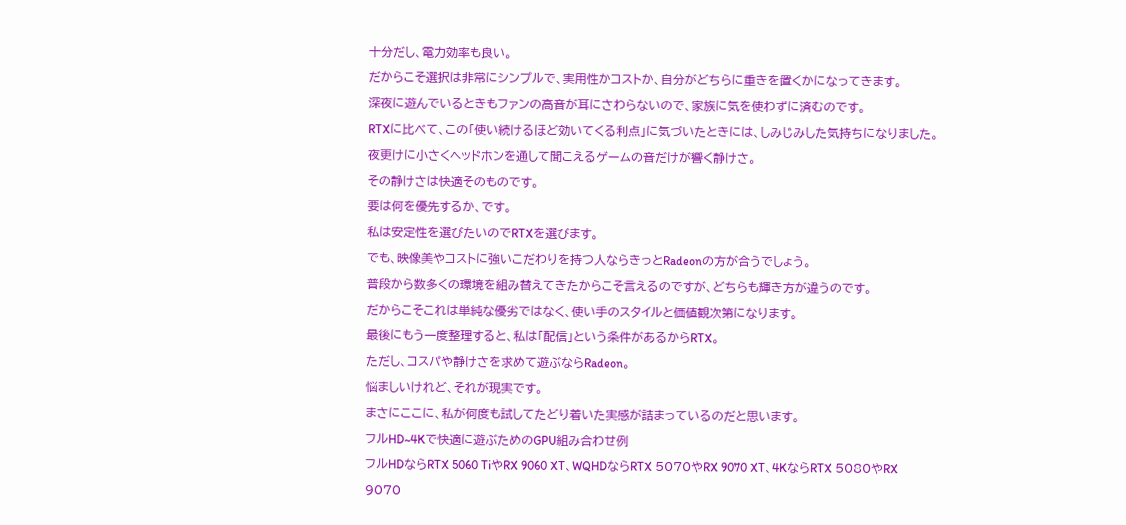十分だし、電力効率も良い。
だからこそ選択は非常にシンプルで、実用性かコストか、自分がどちらに重きを置くかになってきます。
深夜に遊んでいるときもファンの高音が耳にさわらないので、家族に気を使わずに済むのです。
RTXに比べて、この「使い続けるほど効いてくる利点」に気づいたときには、しみじみした気持ちになりました。
夜更けに小さくヘッドホンを通して聞こえるゲームの音だけが響く静けさ。
その静けさは快適そのものです。
要は何を優先するか、です。
私は安定性を選びたいのでRTXを選びます。
でも、映像美やコストに強いこだわりを持つ人ならきっとRadeonの方が合うでしょう。
普段から数多くの環境を組み替えてきたからこそ言えるのですが、どちらも輝き方が違うのです。
だからこそこれは単純な優劣ではなく、使い手のスタイルと価値観次第になります。
最後にもう一度整理すると、私は「配信」という条件があるからRTX。
ただし、コスパや静けさを求めて遊ぶならRadeon。
悩ましいけれど、それが現実です。
まさにここに、私が何度も試してたどり着いた実感が詰まっているのだと思います。
フルHD~4Kで快適に遊ぶためのGPU組み合わせ例
フルHDならRTX 5060 TiやRX 9060 XT、WQHDならRTX 5070やRX 9070 XT、4KならRTX 5080やRX 9070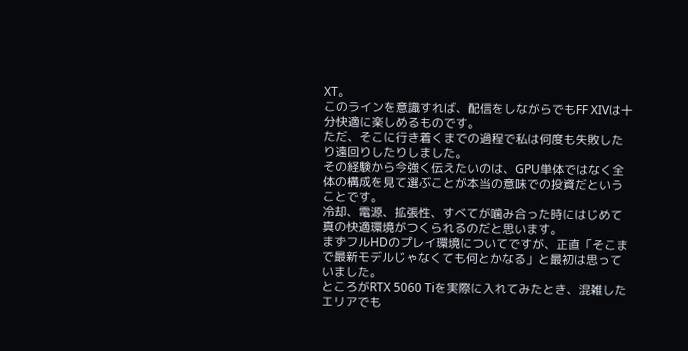XT。
このラインを意識すれば、配信をしながらでもFF XIVは十分快適に楽しめるものです。
ただ、そこに行き着くまでの過程で私は何度も失敗したり遠回りしたりしました。
その経験から今強く伝えたいのは、GPU単体ではなく全体の構成を見て選ぶことが本当の意味での投資だということです。
冷却、電源、拡張性、すべてが噛み合った時にはじめて真の快適環境がつくられるのだと思います。
まずフルHDのプレイ環境についてですが、正直「そこまで最新モデルじゃなくても何とかなる」と最初は思っていました。
ところがRTX 5060 Tiを実際に入れてみたとき、混雑したエリアでも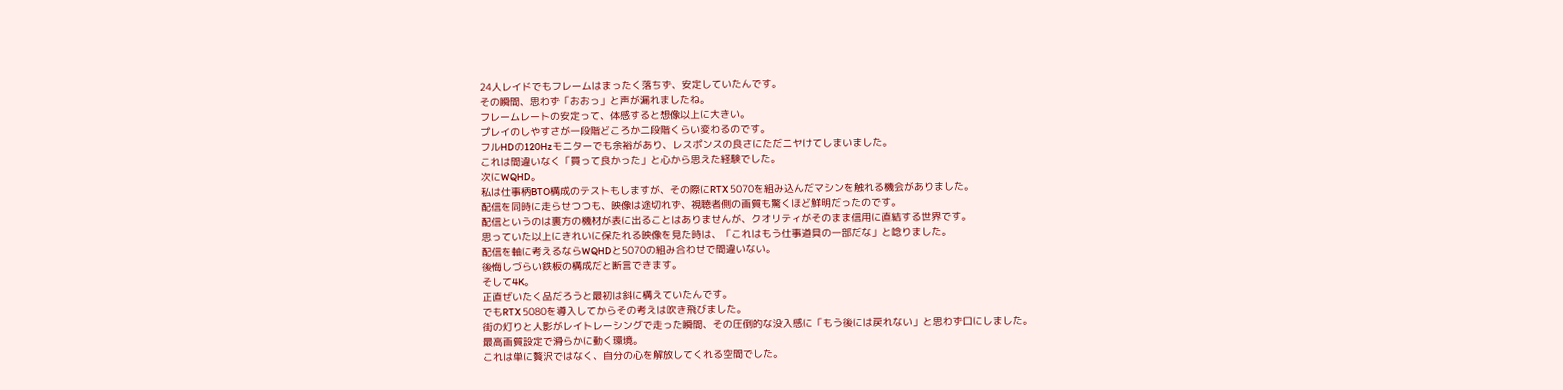24人レイドでもフレームはまったく落ちず、安定していたんです。
その瞬間、思わず「おおっ」と声が漏れましたね。
フレームレートの安定って、体感すると想像以上に大きい。
プレイのしやすさが一段階どころか二段階くらい変わるのです。
フルHDの120Hzモニターでも余裕があり、レスポンスの良さにただニヤけてしまいました。
これは間違いなく「買って良かった」と心から思えた経験でした。
次にWQHD。
私は仕事柄BTO構成のテストもしますが、その際にRTX 5070を組み込んだマシンを触れる機会がありました。
配信を同時に走らせつつも、映像は途切れず、視聴者側の画質も驚くほど鮮明だったのです。
配信というのは裏方の機材が表に出ることはありませんが、クオリティがそのまま信用に直結する世界です。
思っていた以上にきれいに保たれる映像を見た時は、「これはもう仕事道具の一部だな」と唸りました。
配信を軸に考えるならWQHDと5070の組み合わせで間違いない。
後悔しづらい鉄板の構成だと断言できます。
そして4K。
正直ぜいたく品だろうと最初は斜に構えていたんです。
でもRTX 5080を導入してからその考えは吹き飛びました。
街の灯りと人影がレイトレーシングで走った瞬間、その圧倒的な没入感に「もう後には戻れない」と思わず口にしました。
最高画質設定で滑らかに動く環境。
これは単に贅沢ではなく、自分の心を解放してくれる空間でした。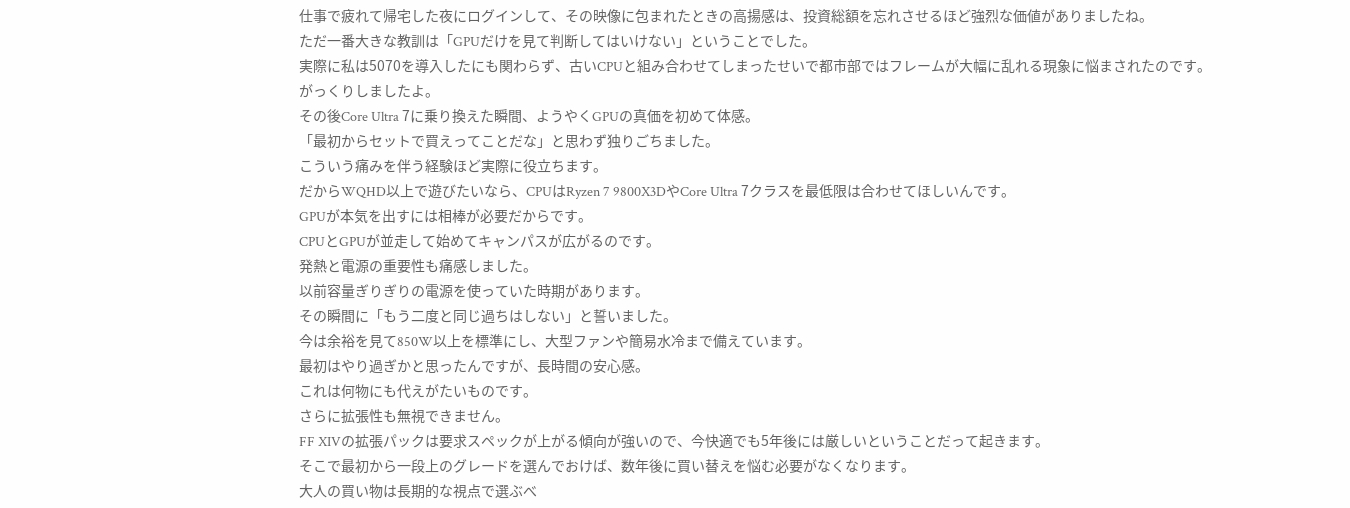仕事で疲れて帰宅した夜にログインして、その映像に包まれたときの高揚感は、投資総額を忘れさせるほど強烈な価値がありましたね。
ただ一番大きな教訓は「GPUだけを見て判断してはいけない」ということでした。
実際に私は5070を導入したにも関わらず、古いCPUと組み合わせてしまったせいで都市部ではフレームが大幅に乱れる現象に悩まされたのです。
がっくりしましたよ。
その後Core Ultra 7に乗り換えた瞬間、ようやくGPUの真価を初めて体感。
「最初からセットで買えってことだな」と思わず独りごちました。
こういう痛みを伴う経験ほど実際に役立ちます。
だからWQHD以上で遊びたいなら、CPUはRyzen 7 9800X3DやCore Ultra 7クラスを最低限は合わせてほしいんです。
GPUが本気を出すには相棒が必要だからです。
CPUとGPUが並走して始めてキャンパスが広がるのです。
発熱と電源の重要性も痛感しました。
以前容量ぎりぎりの電源を使っていた時期があります。
その瞬間に「もう二度と同じ過ちはしない」と誓いました。
今は余裕を見て850W以上を標準にし、大型ファンや簡易水冷まで備えています。
最初はやり過ぎかと思ったんですが、長時間の安心感。
これは何物にも代えがたいものです。
さらに拡張性も無視できません。
FF XIVの拡張パックは要求スペックが上がる傾向が強いので、今快適でも5年後には厳しいということだって起きます。
そこで最初から一段上のグレードを選んでおけば、数年後に買い替えを悩む必要がなくなります。
大人の買い物は長期的な視点で選ぶべ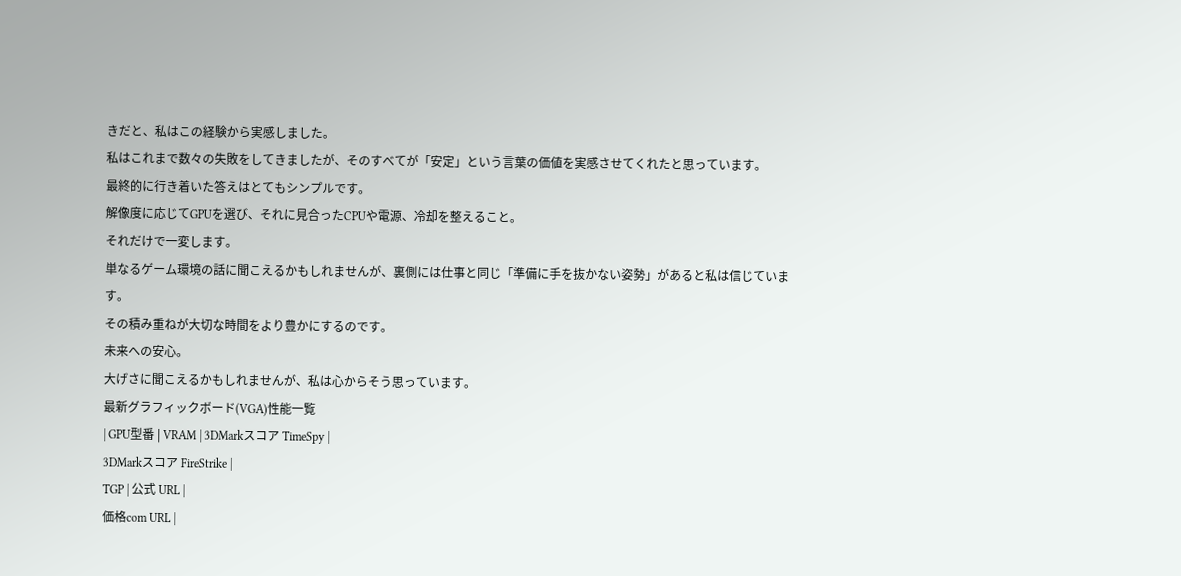きだと、私はこの経験から実感しました。
私はこれまで数々の失敗をしてきましたが、そのすべてが「安定」という言葉の価値を実感させてくれたと思っています。
最終的に行き着いた答えはとてもシンプルです。
解像度に応じてGPUを選び、それに見合ったCPUや電源、冷却を整えること。
それだけで一変します。
単なるゲーム環境の話に聞こえるかもしれませんが、裏側には仕事と同じ「準備に手を抜かない姿勢」があると私は信じています。
その積み重ねが大切な時間をより豊かにするのです。
未来への安心。
大げさに聞こえるかもしれませんが、私は心からそう思っています。
最新グラフィックボード(VGA)性能一覧
| GPU型番 | VRAM | 3DMarkスコア TimeSpy |
3DMarkスコア FireStrike |
TGP | 公式 URL |
価格com URL |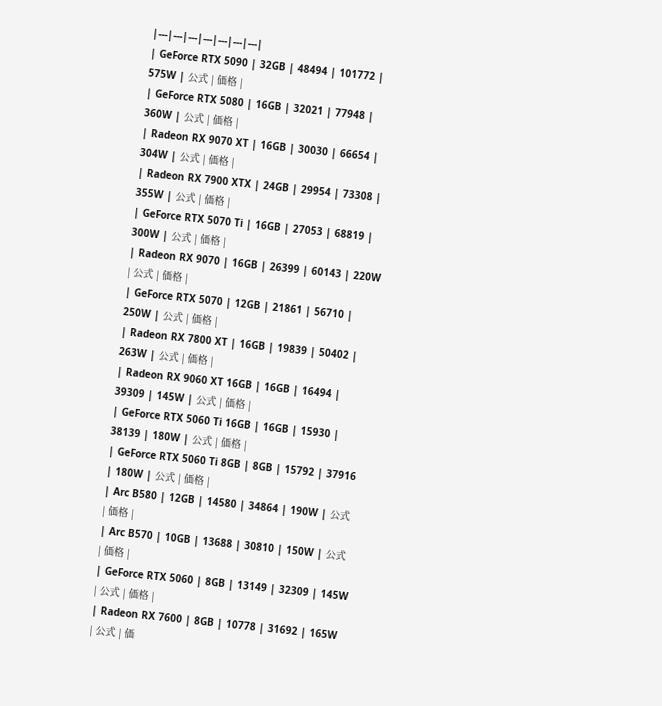|---|---|---|---|---|---|---|
| GeForce RTX 5090 | 32GB | 48494 | 101772 | 575W | 公式 | 価格 |
| GeForce RTX 5080 | 16GB | 32021 | 77948 | 360W | 公式 | 価格 |
| Radeon RX 9070 XT | 16GB | 30030 | 66654 | 304W | 公式 | 価格 |
| Radeon RX 7900 XTX | 24GB | 29954 | 73308 | 355W | 公式 | 価格 |
| GeForce RTX 5070 Ti | 16GB | 27053 | 68819 | 300W | 公式 | 価格 |
| Radeon RX 9070 | 16GB | 26399 | 60143 | 220W | 公式 | 価格 |
| GeForce RTX 5070 | 12GB | 21861 | 56710 | 250W | 公式 | 価格 |
| Radeon RX 7800 XT | 16GB | 19839 | 50402 | 263W | 公式 | 価格 |
| Radeon RX 9060 XT 16GB | 16GB | 16494 | 39309 | 145W | 公式 | 価格 |
| GeForce RTX 5060 Ti 16GB | 16GB | 15930 | 38139 | 180W | 公式 | 価格 |
| GeForce RTX 5060 Ti 8GB | 8GB | 15792 | 37916 | 180W | 公式 | 価格 |
| Arc B580 | 12GB | 14580 | 34864 | 190W | 公式 | 価格 |
| Arc B570 | 10GB | 13688 | 30810 | 150W | 公式 | 価格 |
| GeForce RTX 5060 | 8GB | 13149 | 32309 | 145W | 公式 | 価格 |
| Radeon RX 7600 | 8GB | 10778 | 31692 | 165W | 公式 | 価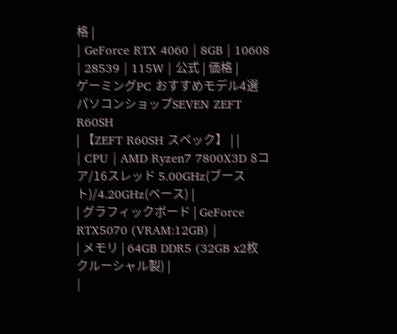格 |
| GeForce RTX 4060 | 8GB | 10608 | 28539 | 115W | 公式 | 価格 |
ゲーミングPC おすすめモデル4選
パソコンショップSEVEN ZEFT R60SH
| 【ZEFT R60SH スペック】 | |
| CPU | AMD Ryzen7 7800X3D 8コア/16スレッド 5.00GHz(ブースト)/4.20GHz(ベース) |
| グラフィックボード | GeForce RTX5070 (VRAM:12GB) |
| メモリ | 64GB DDR5 (32GB x2枚 クルーシャル製) |
|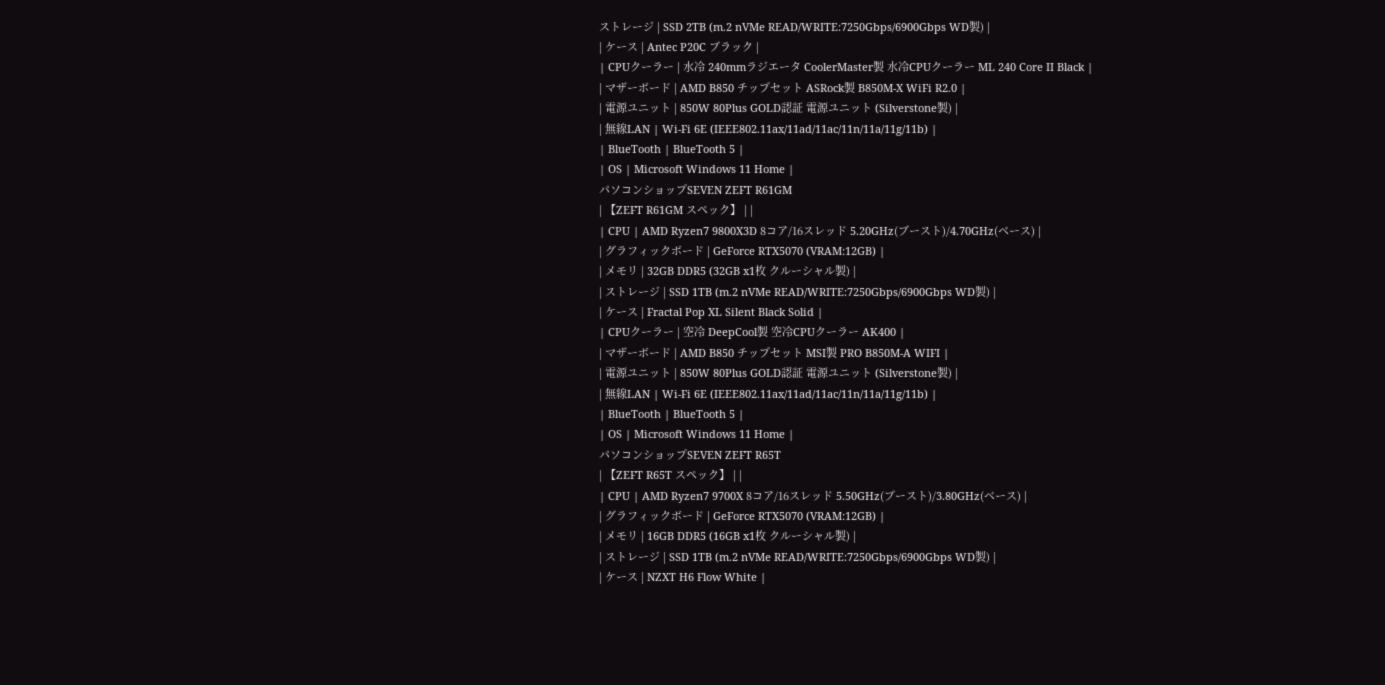ストレージ | SSD 2TB (m.2 nVMe READ/WRITE:7250Gbps/6900Gbps WD製) |
| ケース | Antec P20C ブラック |
| CPUクーラー | 水冷 240mmラジエータ CoolerMaster製 水冷CPUクーラー ML 240 Core II Black |
| マザーボード | AMD B850 チップセット ASRock製 B850M-X WiFi R2.0 |
| 電源ユニット | 850W 80Plus GOLD認証 電源ユニット (Silverstone製) |
| 無線LAN | Wi-Fi 6E (IEEE802.11ax/11ad/11ac/11n/11a/11g/11b) |
| BlueTooth | BlueTooth 5 |
| OS | Microsoft Windows 11 Home |
パソコンショップSEVEN ZEFT R61GM
| 【ZEFT R61GM スペック】 | |
| CPU | AMD Ryzen7 9800X3D 8コア/16スレッド 5.20GHz(ブースト)/4.70GHz(ベース) |
| グラフィックボード | GeForce RTX5070 (VRAM:12GB) |
| メモリ | 32GB DDR5 (32GB x1枚 クルーシャル製) |
| ストレージ | SSD 1TB (m.2 nVMe READ/WRITE:7250Gbps/6900Gbps WD製) |
| ケース | Fractal Pop XL Silent Black Solid |
| CPUクーラー | 空冷 DeepCool製 空冷CPUクーラー AK400 |
| マザーボード | AMD B850 チップセット MSI製 PRO B850M-A WIFI |
| 電源ユニット | 850W 80Plus GOLD認証 電源ユニット (Silverstone製) |
| 無線LAN | Wi-Fi 6E (IEEE802.11ax/11ad/11ac/11n/11a/11g/11b) |
| BlueTooth | BlueTooth 5 |
| OS | Microsoft Windows 11 Home |
パソコンショップSEVEN ZEFT R65T
| 【ZEFT R65T スペック】 | |
| CPU | AMD Ryzen7 9700X 8コア/16スレッド 5.50GHz(ブースト)/3.80GHz(ベース) |
| グラフィックボード | GeForce RTX5070 (VRAM:12GB) |
| メモリ | 16GB DDR5 (16GB x1枚 クルーシャル製) |
| ストレージ | SSD 1TB (m.2 nVMe READ/WRITE:7250Gbps/6900Gbps WD製) |
| ケース | NZXT H6 Flow White |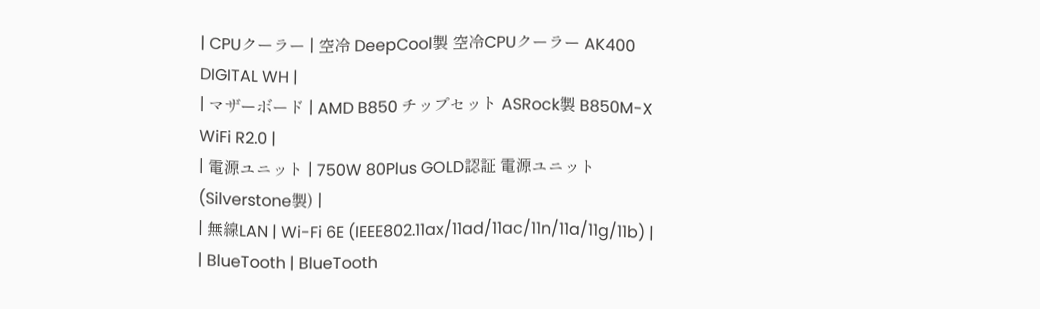| CPUクーラー | 空冷 DeepCool製 空冷CPUクーラー AK400 DIGITAL WH |
| マザーボード | AMD B850 チップセット ASRock製 B850M-X WiFi R2.0 |
| 電源ユニット | 750W 80Plus GOLD認証 電源ユニット (Silverstone製) |
| 無線LAN | Wi-Fi 6E (IEEE802.11ax/11ad/11ac/11n/11a/11g/11b) |
| BlueTooth | BlueTooth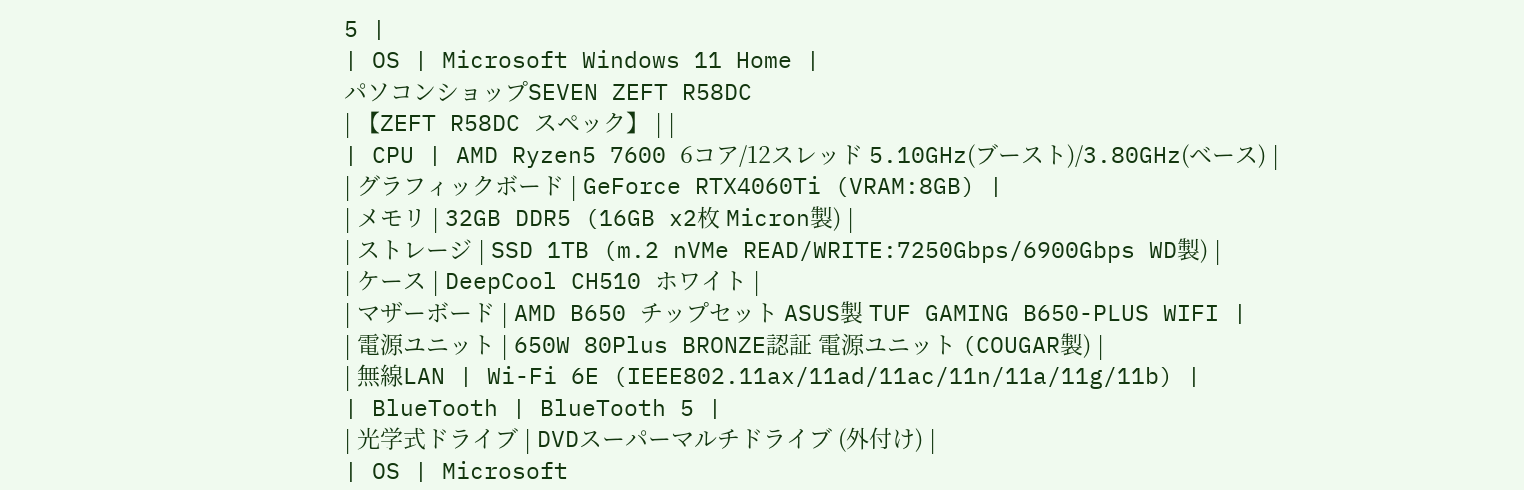5 |
| OS | Microsoft Windows 11 Home |
パソコンショップSEVEN ZEFT R58DC
| 【ZEFT R58DC スペック】 | |
| CPU | AMD Ryzen5 7600 6コア/12スレッド 5.10GHz(ブースト)/3.80GHz(ベース) |
| グラフィックボード | GeForce RTX4060Ti (VRAM:8GB) |
| メモリ | 32GB DDR5 (16GB x2枚 Micron製) |
| ストレージ | SSD 1TB (m.2 nVMe READ/WRITE:7250Gbps/6900Gbps WD製) |
| ケース | DeepCool CH510 ホワイト |
| マザーボード | AMD B650 チップセット ASUS製 TUF GAMING B650-PLUS WIFI |
| 電源ユニット | 650W 80Plus BRONZE認証 電源ユニット (COUGAR製) |
| 無線LAN | Wi-Fi 6E (IEEE802.11ax/11ad/11ac/11n/11a/11g/11b) |
| BlueTooth | BlueTooth 5 |
| 光学式ドライブ | DVDスーパーマルチドライブ (外付け) |
| OS | Microsoft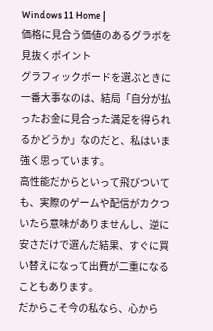Windows 11 Home |
価格に見合う価値のあるグラボを見抜くポイント
グラフィックボードを選ぶときに一番大事なのは、結局「自分が払ったお金に見合った満足を得られるかどうか」なのだと、私はいま強く思っています。
高性能だからといって飛びついても、実際のゲームや配信がカクついたら意味がありませんし、逆に安さだけで選んだ結果、すぐに買い替えになって出費が二重になることもあります。
だからこそ今の私なら、心から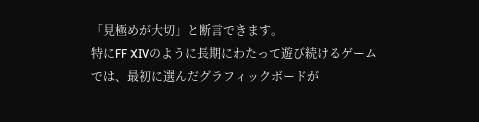「見極めが大切」と断言できます。
特にFF XIVのように長期にわたって遊び続けるゲームでは、最初に選んだグラフィックボードが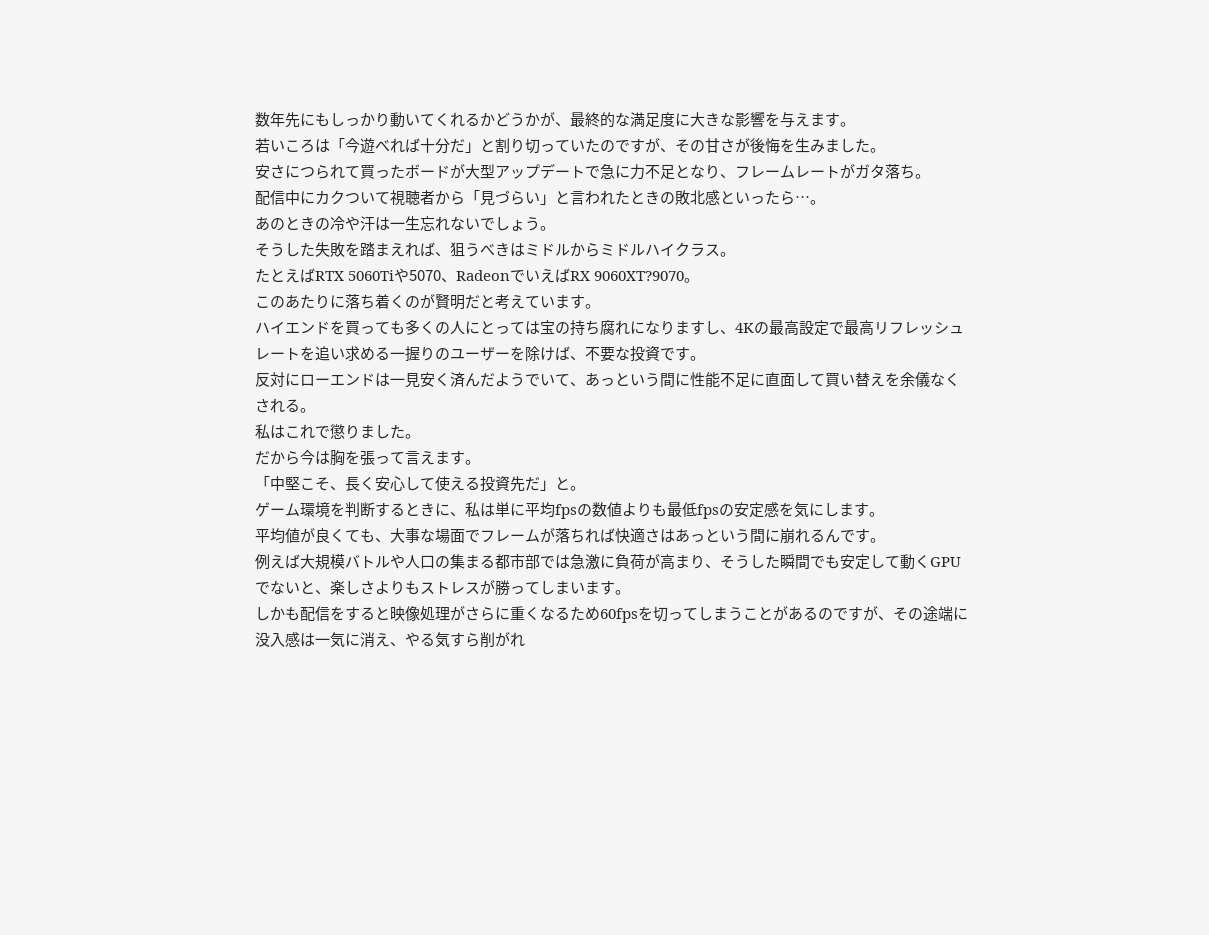数年先にもしっかり動いてくれるかどうかが、最終的な満足度に大きな影響を与えます。
若いころは「今遊べれば十分だ」と割り切っていたのですが、その甘さが後悔を生みました。
安さにつられて買ったボードが大型アップデートで急に力不足となり、フレームレートがガタ落ち。
配信中にカクついて視聴者から「見づらい」と言われたときの敗北感といったら…。
あのときの冷や汗は一生忘れないでしょう。
そうした失敗を踏まえれば、狙うべきはミドルからミドルハイクラス。
たとえばRTX 5060Tiや5070、RadeonでいえばRX 9060XT?9070。
このあたりに落ち着くのが賢明だと考えています。
ハイエンドを買っても多くの人にとっては宝の持ち腐れになりますし、4Kの最高設定で最高リフレッシュレートを追い求める一握りのユーザーを除けば、不要な投資です。
反対にローエンドは一見安く済んだようでいて、あっという間に性能不足に直面して買い替えを余儀なくされる。
私はこれで懲りました。
だから今は胸を張って言えます。
「中堅こそ、長く安心して使える投資先だ」と。
ゲーム環境を判断するときに、私は単に平均fpsの数値よりも最低fpsの安定感を気にします。
平均値が良くても、大事な場面でフレームが落ちれば快適さはあっという間に崩れるんです。
例えば大規模バトルや人口の集まる都市部では急激に負荷が高まり、そうした瞬間でも安定して動くGPUでないと、楽しさよりもストレスが勝ってしまいます。
しかも配信をすると映像処理がさらに重くなるため60fpsを切ってしまうことがあるのですが、その途端に没入感は一気に消え、やる気すら削がれ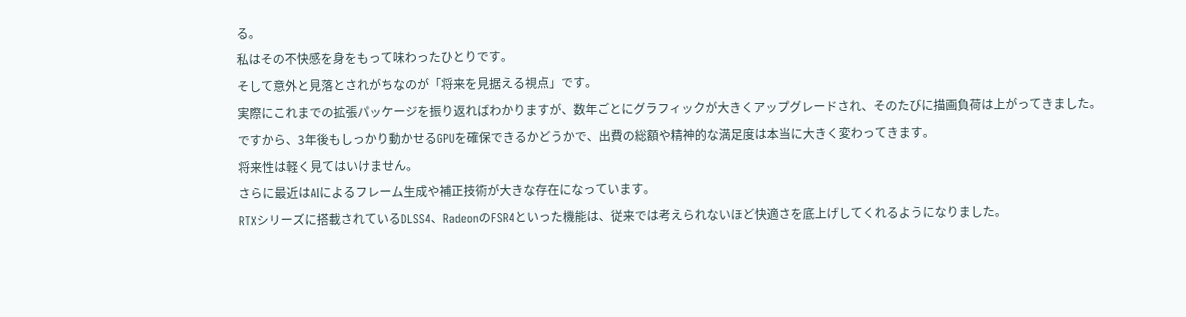る。
私はその不快感を身をもって味わったひとりです。
そして意外と見落とされがちなのが「将来を見据える視点」です。
実際にこれまでの拡張パッケージを振り返ればわかりますが、数年ごとにグラフィックが大きくアップグレードされ、そのたびに描画負荷は上がってきました。
ですから、3年後もしっかり動かせるGPUを確保できるかどうかで、出費の総額や精神的な満足度は本当に大きく変わってきます。
将来性は軽く見てはいけません。
さらに最近はAIによるフレーム生成や補正技術が大きな存在になっています。
RTXシリーズに搭載されているDLSS4、RadeonのFSR4といった機能は、従来では考えられないほど快適さを底上げしてくれるようになりました。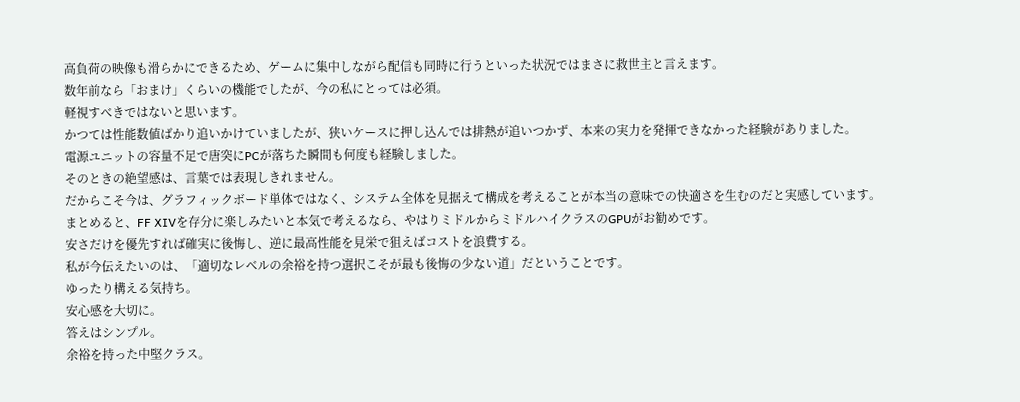高負荷の映像も滑らかにできるため、ゲームに集中しながら配信も同時に行うといった状況ではまさに救世主と言えます。
数年前なら「おまけ」くらいの機能でしたが、今の私にとっては必須。
軽視すべきではないと思います。
かつては性能数値ばかり追いかけていましたが、狭いケースに押し込んでは排熱が追いつかず、本来の実力を発揮できなかった経験がありました。
電源ユニットの容量不足で唐突にPCが落ちた瞬間も何度も経験しました。
そのときの絶望感は、言葉では表現しきれません。
だからこそ今は、グラフィックボード単体ではなく、システム全体を見据えて構成を考えることが本当の意味での快適さを生むのだと実感しています。
まとめると、FF XIVを存分に楽しみたいと本気で考えるなら、やはりミドルからミドルハイクラスのGPUがお勧めです。
安さだけを優先すれば確実に後悔し、逆に最高性能を見栄で狙えばコストを浪費する。
私が今伝えたいのは、「適切なレベルの余裕を持つ選択こそが最も後悔の少ない道」だということです。
ゆったり構える気持ち。
安心感を大切に。
答えはシンプル。
余裕を持った中堅クラス。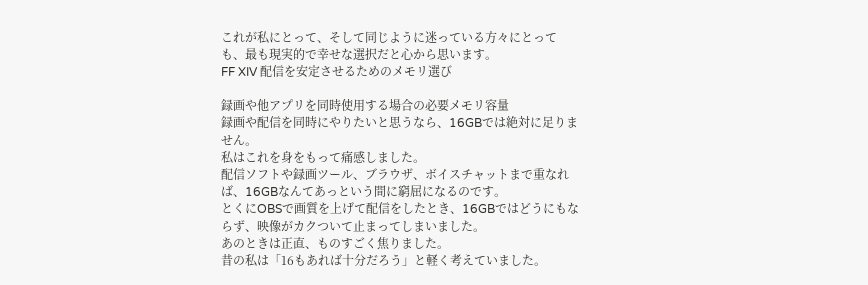これが私にとって、そして同じように迷っている方々にとっても、最も現実的で幸せな選択だと心から思います。
FF XIV 配信を安定させるためのメモリ選び

録画や他アプリを同時使用する場合の必要メモリ容量
録画や配信を同時にやりたいと思うなら、16GBでは絶対に足りません。
私はこれを身をもって痛感しました。
配信ソフトや録画ツール、ブラウザ、ボイスチャットまで重なれば、16GBなんてあっという間に窮屈になるのです。
とくにOBSで画質を上げて配信をしたとき、16GBではどうにもならず、映像がカクついて止まってしまいました。
あのときは正直、ものすごく焦りました。
昔の私は「16もあれば十分だろう」と軽く考えていました。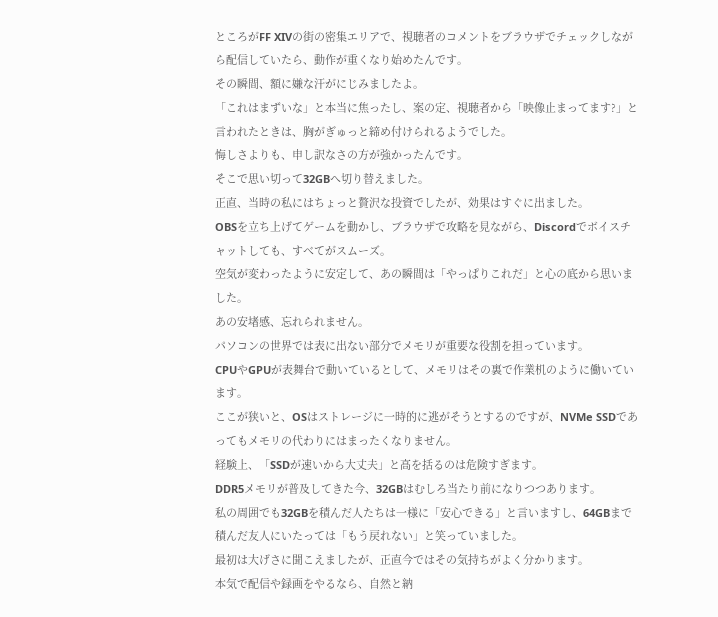ところがFF XIVの街の密集エリアで、視聴者のコメントをブラウザでチェックしながら配信していたら、動作が重くなり始めたんです。
その瞬間、額に嫌な汗がにじみましたよ。
「これはまずいな」と本当に焦ったし、案の定、視聴者から「映像止まってます?」と言われたときは、胸がぎゅっと締め付けられるようでした。
悔しさよりも、申し訳なさの方が強かったんです。
そこで思い切って32GBへ切り替えました。
正直、当時の私にはちょっと贅沢な投資でしたが、効果はすぐに出ました。
OBSを立ち上げてゲームを動かし、ブラウザで攻略を見ながら、Discordでボイスチャットしても、すべてがスムーズ。
空気が変わったように安定して、あの瞬間は「やっぱりこれだ」と心の底から思いました。
あの安堵感、忘れられません。
パソコンの世界では表に出ない部分でメモリが重要な役割を担っています。
CPUやGPUが表舞台で動いているとして、メモリはその裏で作業机のように働いています。
ここが狭いと、OSはストレージに一時的に逃がそうとするのですが、NVMe SSDであってもメモリの代わりにはまったくなりません。
経験上、「SSDが速いから大丈夫」と高を括るのは危険すぎます。
DDR5メモリが普及してきた今、32GBはむしろ当たり前になりつつあります。
私の周囲でも32GBを積んだ人たちは一様に「安心できる」と言いますし、64GBまで積んだ友人にいたっては「もう戻れない」と笑っていました。
最初は大げさに聞こえましたが、正直今ではその気持ちがよく分かります。
本気で配信や録画をやるなら、自然と納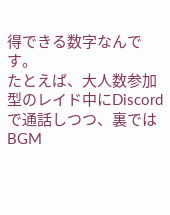得できる数字なんです。
たとえば、大人数参加型のレイド中にDiscordで通話しつつ、裏ではBGM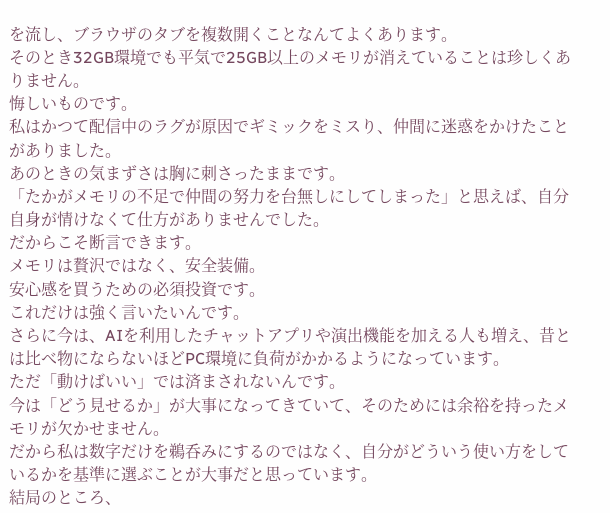を流し、ブラウザのタブを複数開くことなんてよくあります。
そのとき32GB環境でも平気で25GB以上のメモリが消えていることは珍しくありません。
悔しいものです。
私はかつて配信中のラグが原因でギミックをミスり、仲間に迷惑をかけたことがありました。
あのときの気まずさは胸に刺さったままです。
「たかがメモリの不足で仲間の努力を台無しにしてしまった」と思えば、自分自身が情けなくて仕方がありませんでした。
だからこそ断言できます。
メモリは贅沢ではなく、安全装備。
安心感を買うための必須投資です。
これだけは強く言いたいんです。
さらに今は、AIを利用したチャットアプリや演出機能を加える人も増え、昔とは比べ物にならないほどPC環境に負荷がかかるようになっています。
ただ「動けばいい」では済まされないんです。
今は「どう見せるか」が大事になってきていて、そのためには余裕を持ったメモリが欠かせません。
だから私は数字だけを鵜呑みにするのではなく、自分がどういう使い方をしているかを基準に選ぶことが大事だと思っています。
結局のところ、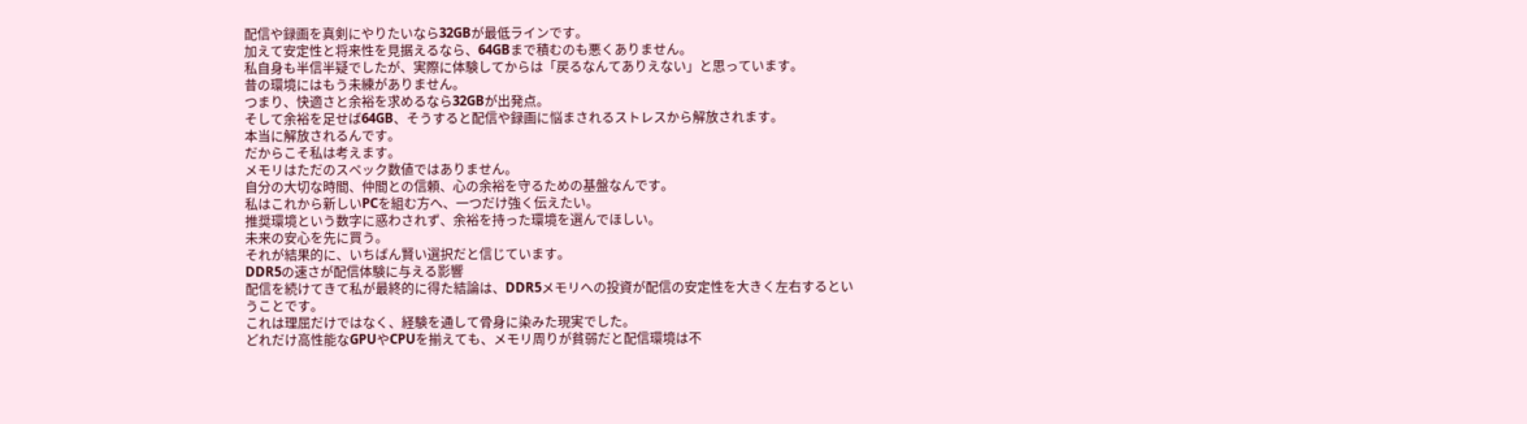配信や録画を真剣にやりたいなら32GBが最低ラインです。
加えて安定性と将来性を見据えるなら、64GBまで積むのも悪くありません。
私自身も半信半疑でしたが、実際に体験してからは「戻るなんてありえない」と思っています。
昔の環境にはもう未練がありません。
つまり、快適さと余裕を求めるなら32GBが出発点。
そして余裕を足せば64GB、そうすると配信や録画に悩まされるストレスから解放されます。
本当に解放されるんです。
だからこそ私は考えます。
メモリはただのスペック数値ではありません。
自分の大切な時間、仲間との信頼、心の余裕を守るための基盤なんです。
私はこれから新しいPCを組む方へ、一つだけ強く伝えたい。
推奨環境という数字に惑わされず、余裕を持った環境を選んでほしい。
未来の安心を先に買う。
それが結果的に、いちばん賢い選択だと信じています。
DDR5の速さが配信体験に与える影響
配信を続けてきて私が最終的に得た結論は、DDR5メモリへの投資が配信の安定性を大きく左右するということです。
これは理屈だけではなく、経験を通して骨身に染みた現実でした。
どれだけ高性能なGPUやCPUを揃えても、メモリ周りが貧弱だと配信環境は不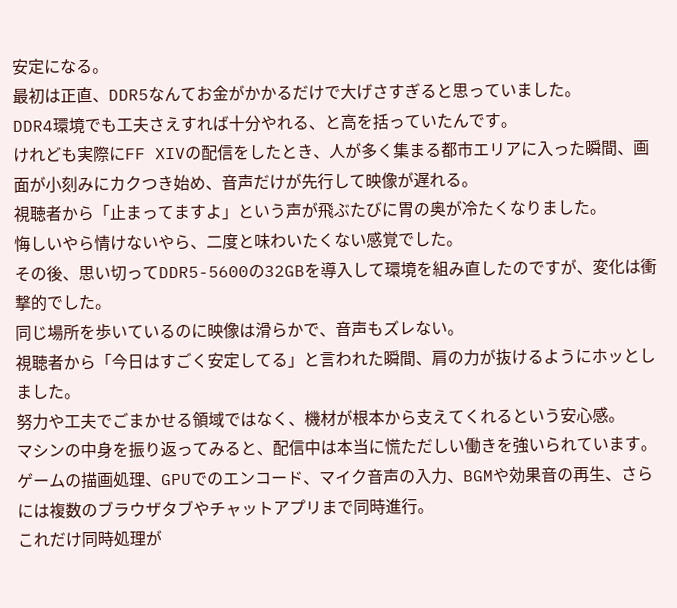安定になる。
最初は正直、DDR5なんてお金がかかるだけで大げさすぎると思っていました。
DDR4環境でも工夫さえすれば十分やれる、と高を括っていたんです。
けれども実際にFF XIVの配信をしたとき、人が多く集まる都市エリアに入った瞬間、画面が小刻みにカクつき始め、音声だけが先行して映像が遅れる。
視聴者から「止まってますよ」という声が飛ぶたびに胃の奥が冷たくなりました。
悔しいやら情けないやら、二度と味わいたくない感覚でした。
その後、思い切ってDDR5-5600の32GBを導入して環境を組み直したのですが、変化は衝撃的でした。
同じ場所を歩いているのに映像は滑らかで、音声もズレない。
視聴者から「今日はすごく安定してる」と言われた瞬間、肩の力が抜けるようにホッとしました。
努力や工夫でごまかせる領域ではなく、機材が根本から支えてくれるという安心感。
マシンの中身を振り返ってみると、配信中は本当に慌ただしい働きを強いられています。
ゲームの描画処理、GPUでのエンコード、マイク音声の入力、BGMや効果音の再生、さらには複数のブラウザタブやチャットアプリまで同時進行。
これだけ同時処理が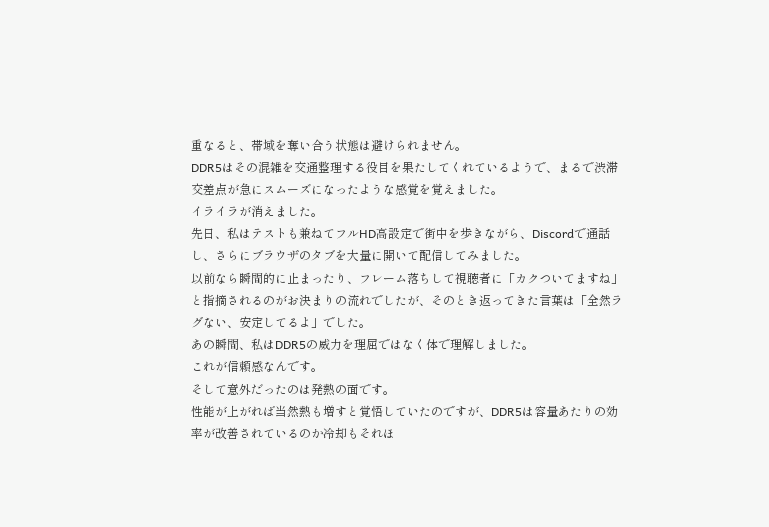重なると、帯域を奪い合う状態は避けられません。
DDR5はその混雑を交通整理する役目を果たしてくれているようで、まるで渋滞交差点が急にスムーズになったような感覚を覚えました。
イライラが消えました。
先日、私はテストも兼ねてフルHD高設定で街中を歩きながら、Discordで通話し、さらにブラウザのタブを大量に開いて配信してみました。
以前なら瞬間的に止まったり、フレーム落ちして視聴者に「カクついてますね」と指摘されるのがお決まりの流れでしたが、そのとき返ってきた言葉は「全然ラグない、安定してるよ」でした。
あの瞬間、私はDDR5の威力を理屈ではなく体で理解しました。
これが信頼感なんです。
そして意外だったのは発熱の面です。
性能が上がれば当然熱も増すと覚悟していたのですが、DDR5は容量あたりの効率が改善されているのか冷却もそれほ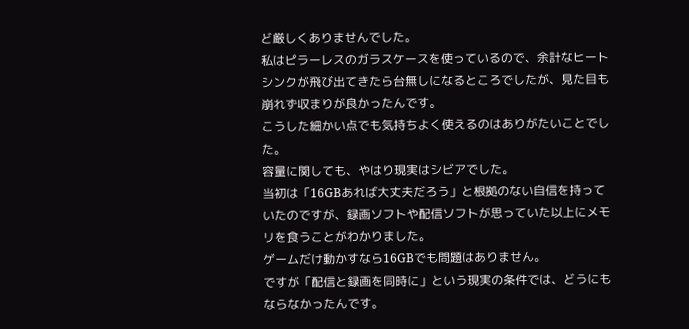ど厳しくありませんでした。
私はピラーレスのガラスケースを使っているので、余計なヒートシンクが飛び出てきたら台無しになるところでしたが、見た目も崩れず収まりが良かったんです。
こうした細かい点でも気持ちよく使えるのはありがたいことでした。
容量に関しても、やはり現実はシビアでした。
当初は「16GBあれば大丈夫だろう」と根拠のない自信を持っていたのですが、録画ソフトや配信ソフトが思っていた以上にメモリを食うことがわかりました。
ゲームだけ動かすなら16GBでも問題はありません。
ですが「配信と録画を同時に」という現実の条件では、どうにもならなかったんです。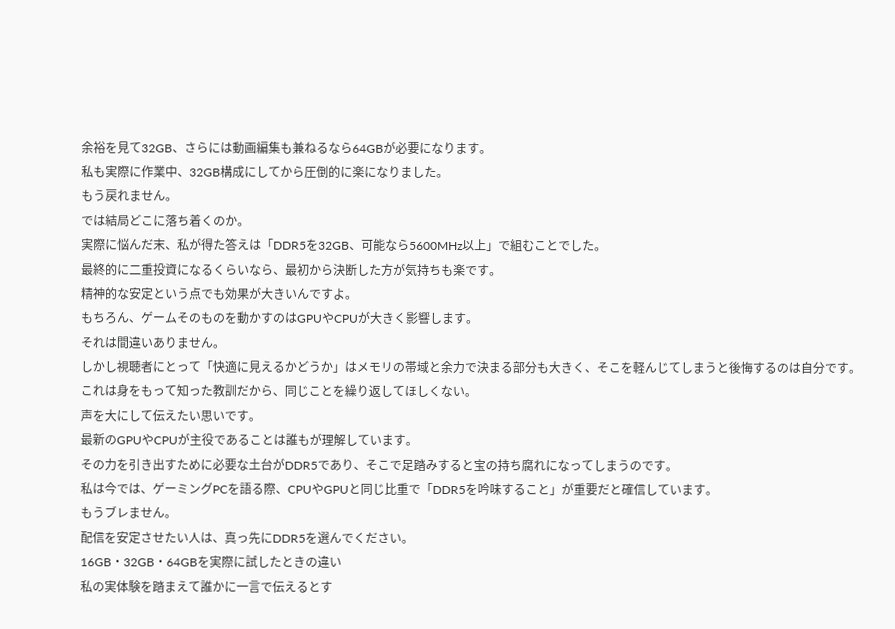余裕を見て32GB、さらには動画編集も兼ねるなら64GBが必要になります。
私も実際に作業中、32GB構成にしてから圧倒的に楽になりました。
もう戻れません。
では結局どこに落ち着くのか。
実際に悩んだ末、私が得た答えは「DDR5を32GB、可能なら5600MHz以上」で組むことでした。
最終的に二重投資になるくらいなら、最初から決断した方が気持ちも楽です。
精神的な安定という点でも効果が大きいんですよ。
もちろん、ゲームそのものを動かすのはGPUやCPUが大きく影響します。
それは間違いありません。
しかし視聴者にとって「快適に見えるかどうか」はメモリの帯域と余力で決まる部分も大きく、そこを軽んじてしまうと後悔するのは自分です。
これは身をもって知った教訓だから、同じことを繰り返してほしくない。
声を大にして伝えたい思いです。
最新のGPUやCPUが主役であることは誰もが理解しています。
その力を引き出すために必要な土台がDDR5であり、そこで足踏みすると宝の持ち腐れになってしまうのです。
私は今では、ゲーミングPCを語る際、CPUやGPUと同じ比重で「DDR5を吟味すること」が重要だと確信しています。
もうブレません。
配信を安定させたい人は、真っ先にDDR5を選んでください。
16GB・32GB・64GBを実際に試したときの違い
私の実体験を踏まえて誰かに一言で伝えるとす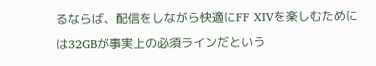るならば、配信をしながら快適にFF XIVを楽しむためには32GBが事実上の必須ラインだという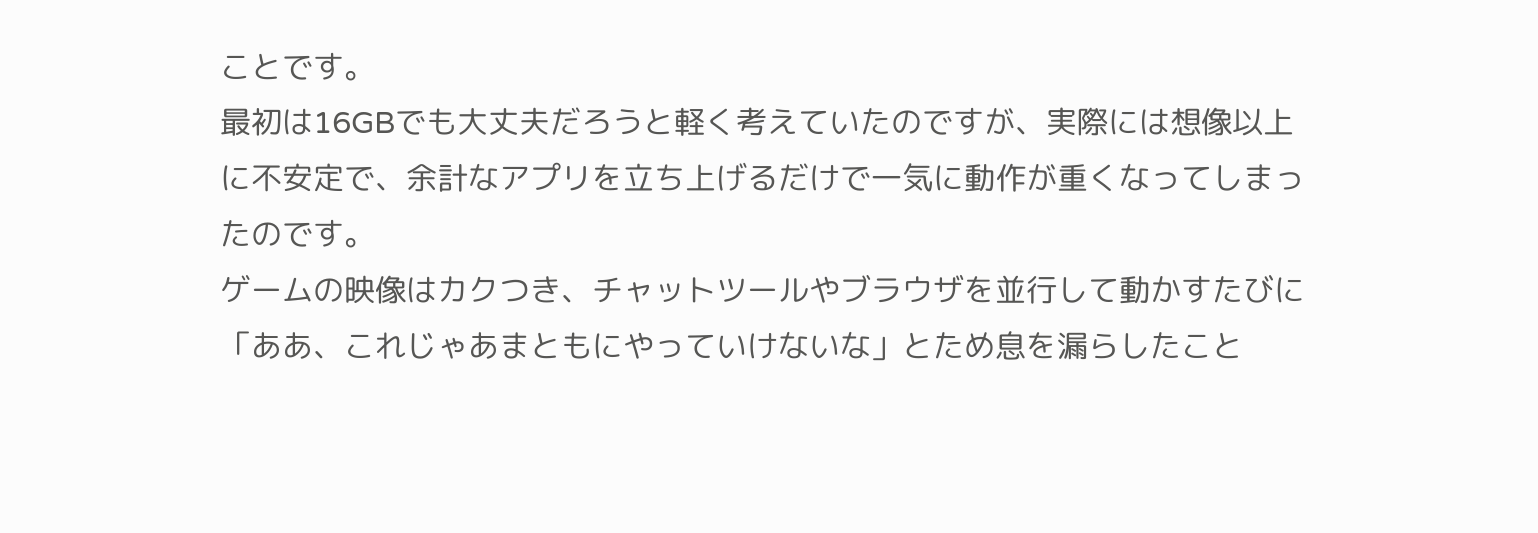ことです。
最初は16GBでも大丈夫だろうと軽く考えていたのですが、実際には想像以上に不安定で、余計なアプリを立ち上げるだけで一気に動作が重くなってしまったのです。
ゲームの映像はカクつき、チャットツールやブラウザを並行して動かすたびに「ああ、これじゃあまともにやっていけないな」とため息を漏らしたこと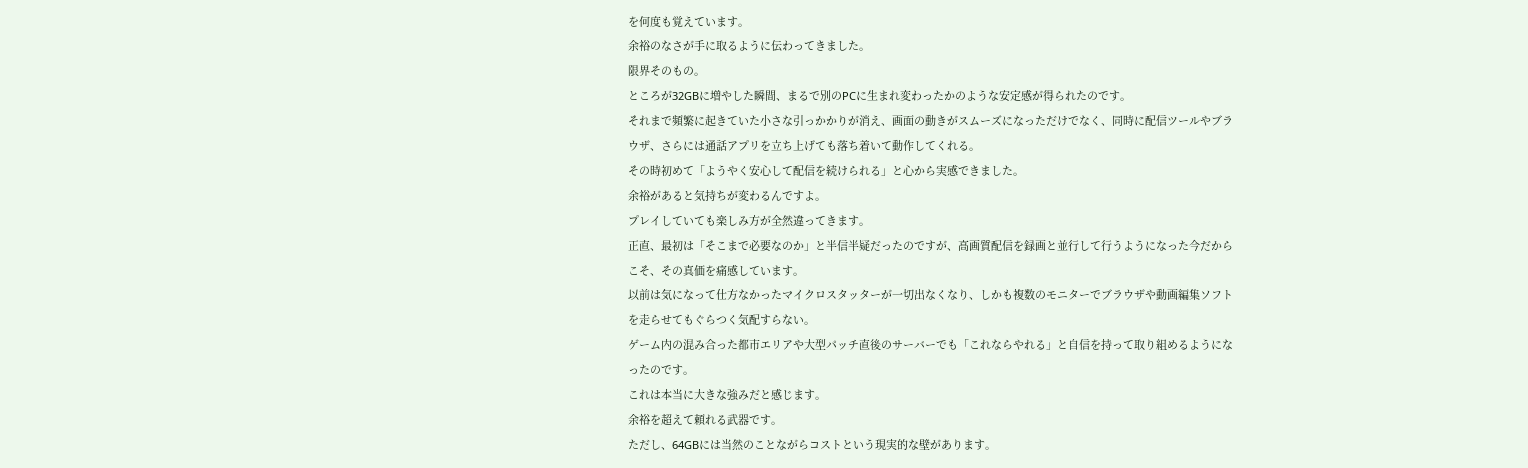を何度も覚えています。
余裕のなさが手に取るように伝わってきました。
限界そのもの。
ところが32GBに増やした瞬間、まるで別のPCに生まれ変わったかのような安定感が得られたのです。
それまで頻繁に起きていた小さな引っかかりが消え、画面の動きがスムーズになっただけでなく、同時に配信ツールやブラウザ、さらには通話アプリを立ち上げても落ち着いて動作してくれる。
その時初めて「ようやく安心して配信を続けられる」と心から実感できました。
余裕があると気持ちが変わるんですよ。
プレイしていても楽しみ方が全然違ってきます。
正直、最初は「そこまで必要なのか」と半信半疑だったのですが、高画質配信を録画と並行して行うようになった今だからこそ、その真価を痛感しています。
以前は気になって仕方なかったマイクロスタッターが一切出なくなり、しかも複数のモニターでブラウザや動画編集ソフトを走らせてもぐらつく気配すらない。
ゲーム内の混み合った都市エリアや大型パッチ直後のサーバーでも「これならやれる」と自信を持って取り組めるようになったのです。
これは本当に大きな強みだと感じます。
余裕を超えて頼れる武器です。
ただし、64GBには当然のことながらコストという現実的な壁があります。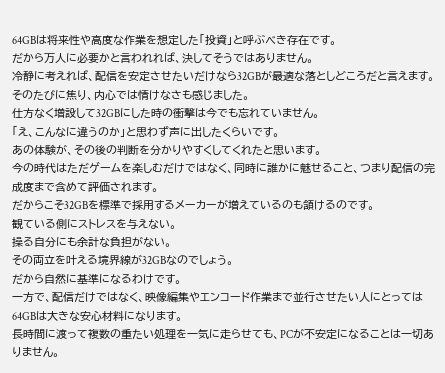64GBは将来性や高度な作業を想定した「投資」と呼ぶべき存在です。
だから万人に必要かと言われれば、決してそうではありません。
冷静に考えれば、配信を安定させたいだけなら32GBが最適な落としどころだと言えます。
そのたびに焦り、内心では情けなさも感じました。
仕方なく増設して32GBにした時の衝撃は今でも忘れていません。
「え、こんなに違うのか」と思わず声に出したくらいです。
あの体験が、その後の判断を分かりやすくしてくれたと思います。
今の時代はただゲームを楽しむだけではなく、同時に誰かに魅せること、つまり配信の完成度まで含めて評価されます。
だからこそ32GBを標準で採用するメーカーが増えているのも頷けるのです。
観ている側にストレスを与えない。
操る自分にも余計な負担がない。
その両立を叶える境界線が32GBなのでしょう。
だから自然に基準になるわけです。
一方で、配信だけではなく、映像編集やエンコード作業まで並行させたい人にとっては64GBは大きな安心材料になります。
長時間に渡って複数の重たい処理を一気に走らせても、PCが不安定になることは一切ありません。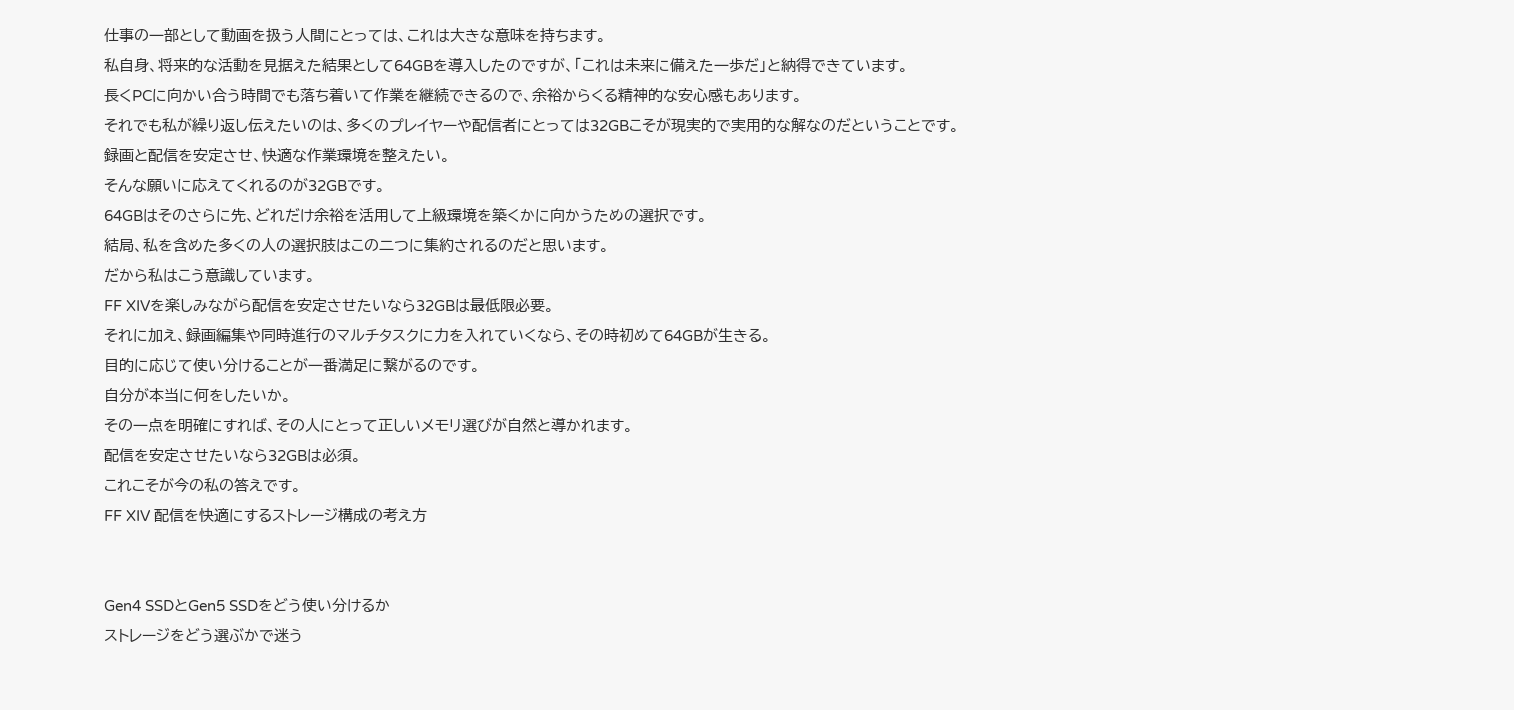仕事の一部として動画を扱う人間にとっては、これは大きな意味を持ちます。
私自身、将来的な活動を見据えた結果として64GBを導入したのですが、「これは未来に備えた一歩だ」と納得できています。
長くPCに向かい合う時間でも落ち着いて作業を継続できるので、余裕からくる精神的な安心感もあります。
それでも私が繰り返し伝えたいのは、多くのプレイヤーや配信者にとっては32GBこそが現実的で実用的な解なのだということです。
録画と配信を安定させ、快適な作業環境を整えたい。
そんな願いに応えてくれるのが32GBです。
64GBはそのさらに先、どれだけ余裕を活用して上級環境を築くかに向かうための選択です。
結局、私を含めた多くの人の選択肢はこの二つに集約されるのだと思います。
だから私はこう意識しています。
FF XIVを楽しみながら配信を安定させたいなら32GBは最低限必要。
それに加え、録画編集や同時進行のマルチタスクに力を入れていくなら、その時初めて64GBが生きる。
目的に応じて使い分けることが一番満足に繋がるのです。
自分が本当に何をしたいか。
その一点を明確にすれば、その人にとって正しいメモリ選びが自然と導かれます。
配信を安定させたいなら32GBは必須。
これこそが今の私の答えです。
FF XIV 配信を快適にするストレージ構成の考え方


Gen4 SSDとGen5 SSDをどう使い分けるか
ストレージをどう選ぶかで迷う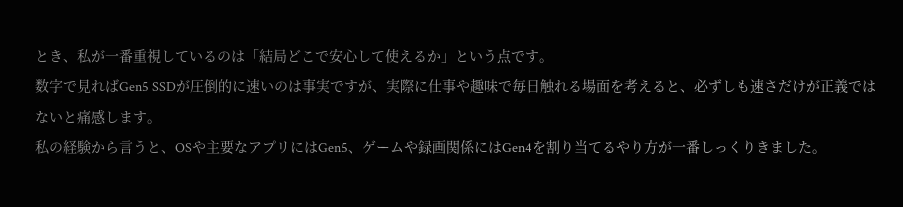とき、私が一番重視しているのは「結局どこで安心して使えるか」という点です。
数字で見ればGen5 SSDが圧倒的に速いのは事実ですが、実際に仕事や趣味で毎日触れる場面を考えると、必ずしも速さだけが正義ではないと痛感します。
私の経験から言うと、OSや主要なアプリにはGen5、ゲームや録画関係にはGen4を割り当てるやり方が一番しっくりきました。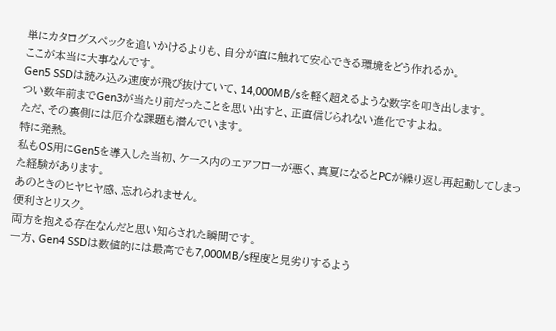単にカタログスペックを追いかけるよりも、自分が直に触れて安心できる環境をどう作れるか。
ここが本当に大事なんです。
Gen5 SSDは読み込み速度が飛び抜けていて、14,000MB/sを軽く超えるような数字を叩き出します。
つい数年前までGen3が当たり前だったことを思い出すと、正直信じられない進化ですよね。
ただ、その裏側には厄介な課題も潜んでいます。
特に発熱。
私もOS用にGen5を導入した当初、ケース内のエアフローが悪く、真夏になるとPCが繰り返し再起動してしまった経験があります。
あのときのヒヤヒヤ感、忘れられません。
便利さとリスク。
両方を抱える存在なんだと思い知らされた瞬間です。
一方、Gen4 SSDは数値的には最高でも7,000MB/s程度と見劣りするよう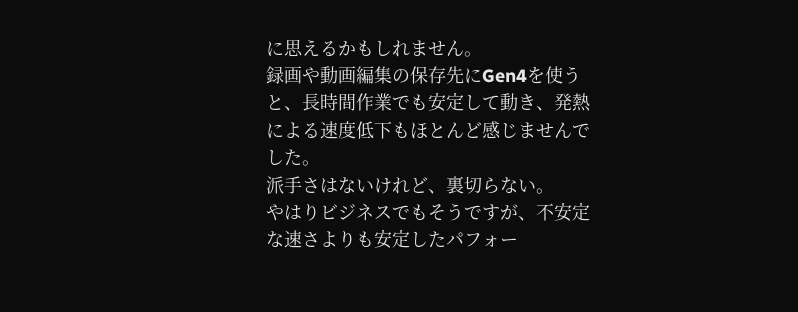に思えるかもしれません。
録画や動画編集の保存先にGen4を使うと、長時間作業でも安定して動き、発熱による速度低下もほとんど感じませんでした。
派手さはないけれど、裏切らない。
やはりビジネスでもそうですが、不安定な速さよりも安定したパフォー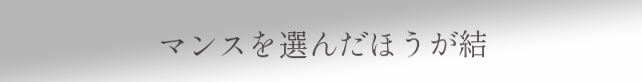マンスを選んだほうが結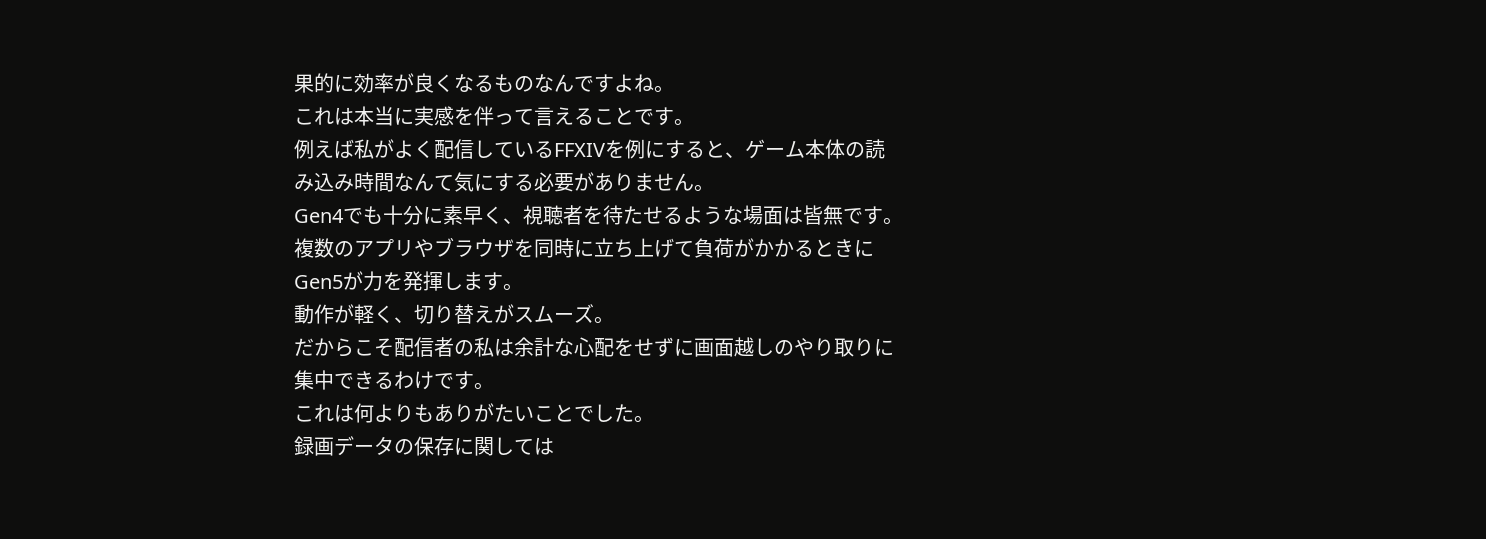果的に効率が良くなるものなんですよね。
これは本当に実感を伴って言えることです。
例えば私がよく配信しているFFXIVを例にすると、ゲーム本体の読み込み時間なんて気にする必要がありません。
Gen4でも十分に素早く、視聴者を待たせるような場面は皆無です。
複数のアプリやブラウザを同時に立ち上げて負荷がかかるときにGen5が力を発揮します。
動作が軽く、切り替えがスムーズ。
だからこそ配信者の私は余計な心配をせずに画面越しのやり取りに集中できるわけです。
これは何よりもありがたいことでした。
録画データの保存に関しては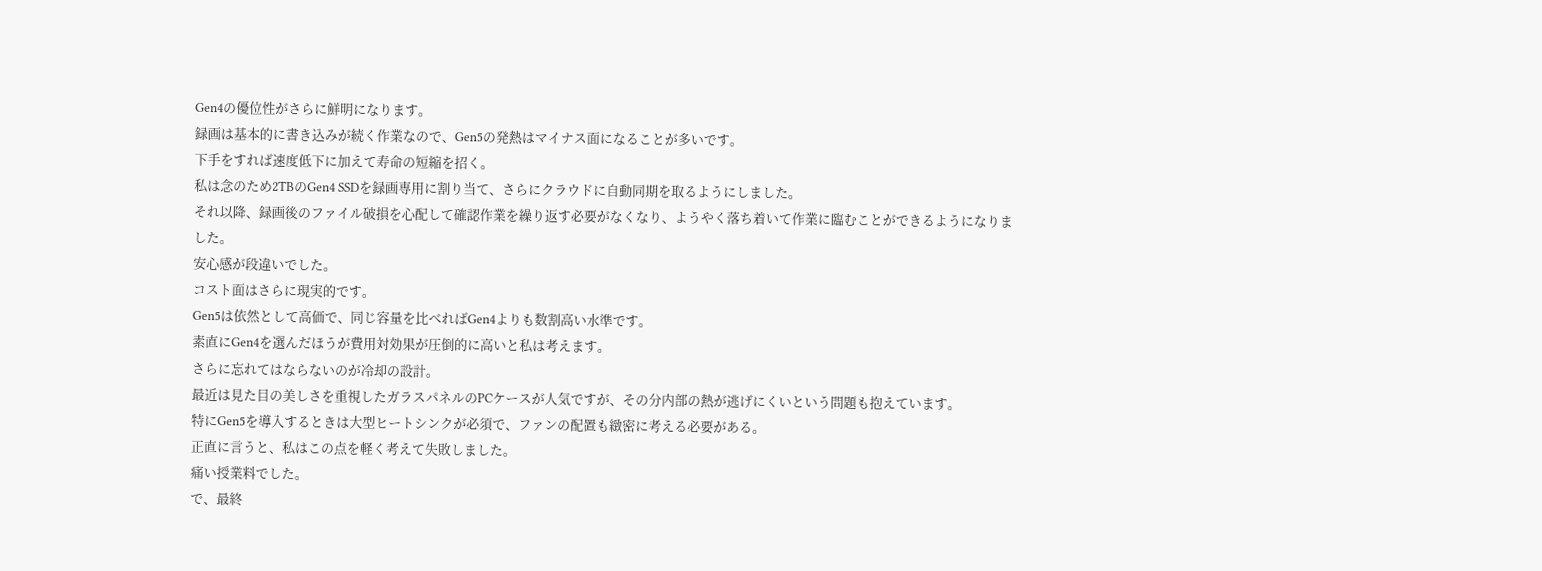Gen4の優位性がさらに鮮明になります。
録画は基本的に書き込みが続く作業なので、Gen5の発熱はマイナス面になることが多いです。
下手をすれば速度低下に加えて寿命の短縮を招く。
私は念のため2TBのGen4 SSDを録画専用に割り当て、さらにクラウドに自動同期を取るようにしました。
それ以降、録画後のファイル破損を心配して確認作業を繰り返す必要がなくなり、ようやく落ち着いて作業に臨むことができるようになりました。
安心感が段違いでした。
コスト面はさらに現実的です。
Gen5は依然として高価で、同じ容量を比べればGen4よりも数割高い水準です。
素直にGen4を選んだほうが費用対効果が圧倒的に高いと私は考えます。
さらに忘れてはならないのが冷却の設計。
最近は見た目の美しさを重視したガラスパネルのPCケースが人気ですが、その分内部の熱が逃げにくいという問題も抱えています。
特にGen5を導入するときは大型ヒートシンクが必須で、ファンの配置も緻密に考える必要がある。
正直に言うと、私はこの点を軽く考えて失敗しました。
痛い授業料でした。
で、最終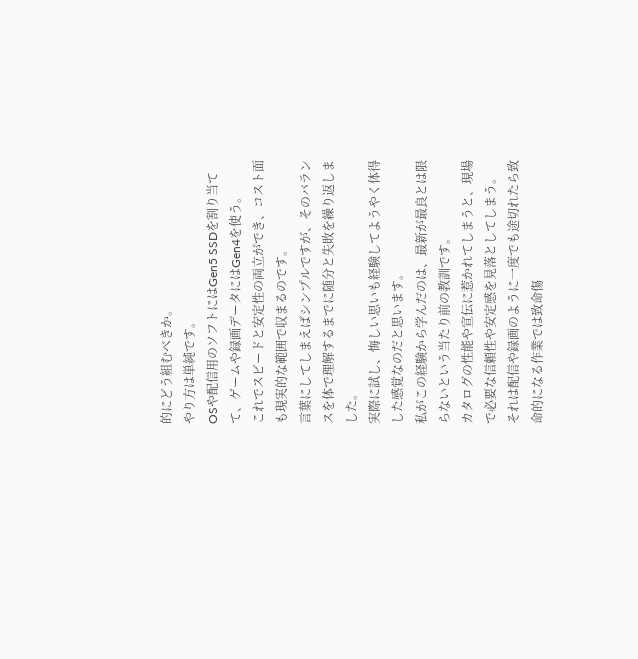的にどう組むべきか。
やり方は単純です。
OSや配信用のソフトにはGen5 SSDを割り当てて、ゲームや録画データにはGen4を使う。
これでスピードと安定性の両立ができ、コスト面も現実的な範囲で収まるのです。
言葉にしてしまえばシンプルですが、そのバランスを体で理解するまでに随分と失敗を繰り返しました。
実際に試し、悔しい思いも経験してようやく体得した感覚なのだと思います。
私がこの経験から学んだのは、最新が最良とは限らないという当たり前の教訓です。
カタログの性能や宣伝に惹かれてしまうと、現場で必要な信頼性や安定感を見落としてしまう。
それは配信や録画のように一度でも途切れたら致命的になる作業では致命傷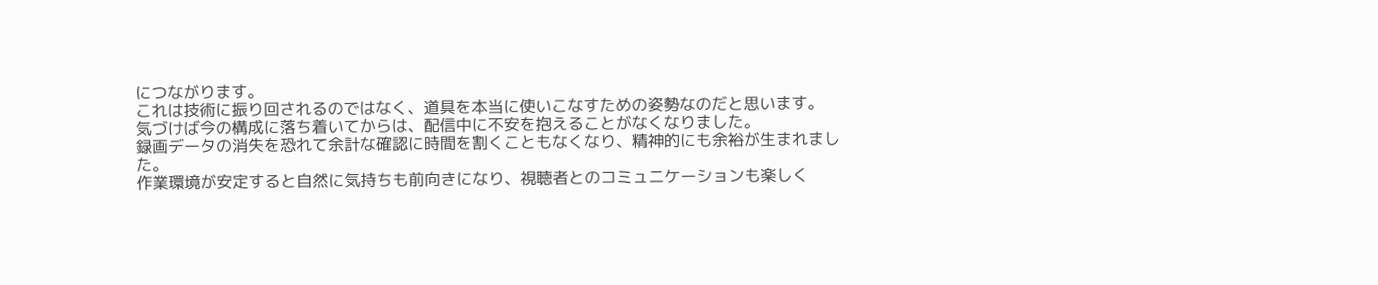につながります。
これは技術に振り回されるのではなく、道具を本当に使いこなすための姿勢なのだと思います。
気づけば今の構成に落ち着いてからは、配信中に不安を抱えることがなくなりました。
録画データの消失を恐れて余計な確認に時間を割くこともなくなり、精神的にも余裕が生まれました。
作業環境が安定すると自然に気持ちも前向きになり、視聴者とのコミュニケーションも楽しく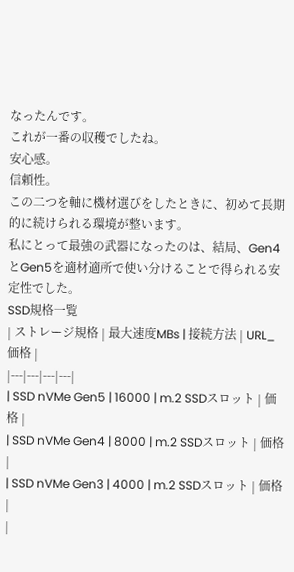なったんです。
これが一番の収穫でしたね。
安心感。
信頼性。
この二つを軸に機材選びをしたときに、初めて長期的に続けられる環境が整います。
私にとって最強の武器になったのは、結局、Gen4とGen5を適材適所で使い分けることで得られる安定性でした。
SSD規格一覧
| ストレージ規格 | 最大速度MBs | 接続方法 | URL_価格 |
|---|---|---|---|
| SSD nVMe Gen5 | 16000 | m.2 SSDスロット | 価格 |
| SSD nVMe Gen4 | 8000 | m.2 SSDスロット | 価格 |
| SSD nVMe Gen3 | 4000 | m.2 SSDスロット | 価格 |
|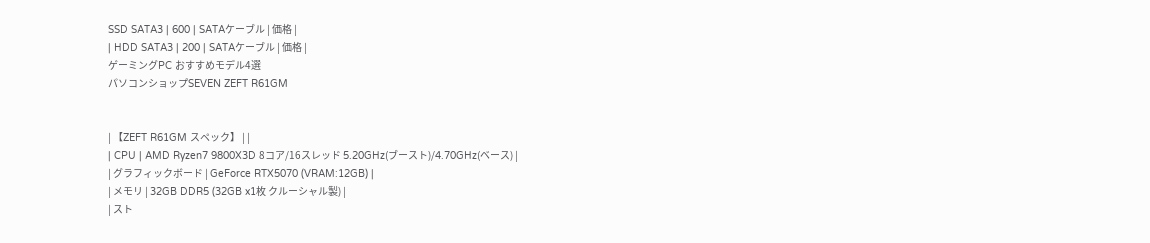SSD SATA3 | 600 | SATAケーブル | 価格 |
| HDD SATA3 | 200 | SATAケーブル | 価格 |
ゲーミングPC おすすめモデル4選
パソコンショップSEVEN ZEFT R61GM


| 【ZEFT R61GM スペック】 | |
| CPU | AMD Ryzen7 9800X3D 8コア/16スレッド 5.20GHz(ブースト)/4.70GHz(ベース) |
| グラフィックボード | GeForce RTX5070 (VRAM:12GB) |
| メモリ | 32GB DDR5 (32GB x1枚 クルーシャル製) |
| スト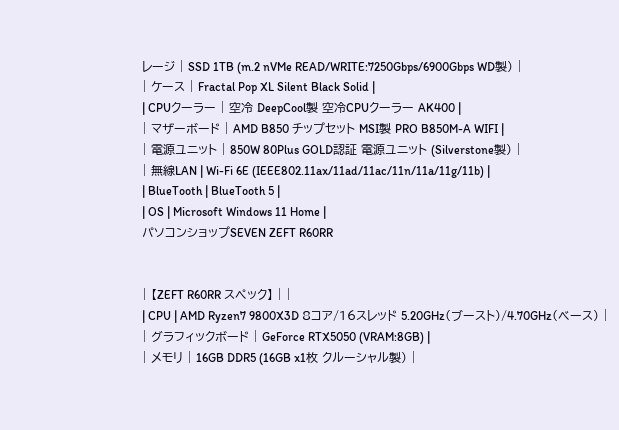レージ | SSD 1TB (m.2 nVMe READ/WRITE:7250Gbps/6900Gbps WD製) |
| ケース | Fractal Pop XL Silent Black Solid |
| CPUクーラー | 空冷 DeepCool製 空冷CPUクーラー AK400 |
| マザーボード | AMD B850 チップセット MSI製 PRO B850M-A WIFI |
| 電源ユニット | 850W 80Plus GOLD認証 電源ユニット (Silverstone製) |
| 無線LAN | Wi-Fi 6E (IEEE802.11ax/11ad/11ac/11n/11a/11g/11b) |
| BlueTooth | BlueTooth 5 |
| OS | Microsoft Windows 11 Home |
パソコンショップSEVEN ZEFT R60RR


| 【ZEFT R60RR スペック】 | |
| CPU | AMD Ryzen7 9800X3D 8コア/16スレッド 5.20GHz(ブースト)/4.70GHz(ベース) |
| グラフィックボード | GeForce RTX5050 (VRAM:8GB) |
| メモリ | 16GB DDR5 (16GB x1枚 クルーシャル製) |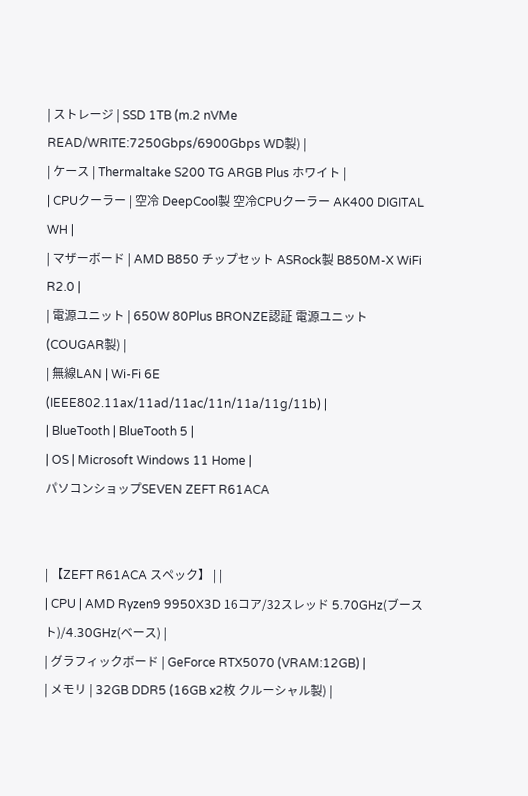| ストレージ | SSD 1TB (m.2 nVMe READ/WRITE:7250Gbps/6900Gbps WD製) |
| ケース | Thermaltake S200 TG ARGB Plus ホワイト |
| CPUクーラー | 空冷 DeepCool製 空冷CPUクーラー AK400 DIGITAL WH |
| マザーボード | AMD B850 チップセット ASRock製 B850M-X WiFi R2.0 |
| 電源ユニット | 650W 80Plus BRONZE認証 電源ユニット (COUGAR製) |
| 無線LAN | Wi-Fi 6E (IEEE802.11ax/11ad/11ac/11n/11a/11g/11b) |
| BlueTooth | BlueTooth 5 |
| OS | Microsoft Windows 11 Home |
パソコンショップSEVEN ZEFT R61ACA


| 【ZEFT R61ACA スペック】 | |
| CPU | AMD Ryzen9 9950X3D 16コア/32スレッド 5.70GHz(ブースト)/4.30GHz(ベース) |
| グラフィックボード | GeForce RTX5070 (VRAM:12GB) |
| メモリ | 32GB DDR5 (16GB x2枚 クルーシャル製) |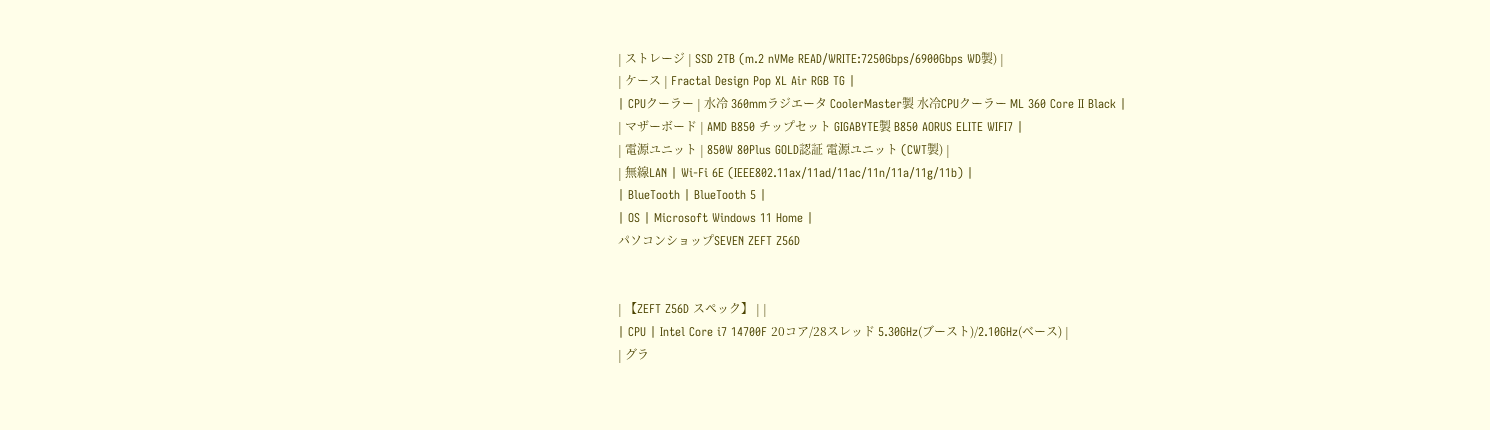| ストレージ | SSD 2TB (m.2 nVMe READ/WRITE:7250Gbps/6900Gbps WD製) |
| ケース | Fractal Design Pop XL Air RGB TG |
| CPUクーラー | 水冷 360mmラジエータ CoolerMaster製 水冷CPUクーラー ML 360 Core II Black |
| マザーボード | AMD B850 チップセット GIGABYTE製 B850 AORUS ELITE WIFI7 |
| 電源ユニット | 850W 80Plus GOLD認証 電源ユニット (CWT製) |
| 無線LAN | Wi-Fi 6E (IEEE802.11ax/11ad/11ac/11n/11a/11g/11b) |
| BlueTooth | BlueTooth 5 |
| OS | Microsoft Windows 11 Home |
パソコンショップSEVEN ZEFT Z56D


| 【ZEFT Z56D スペック】 | |
| CPU | Intel Core i7 14700F 20コア/28スレッド 5.30GHz(ブースト)/2.10GHz(ベース) |
| グラ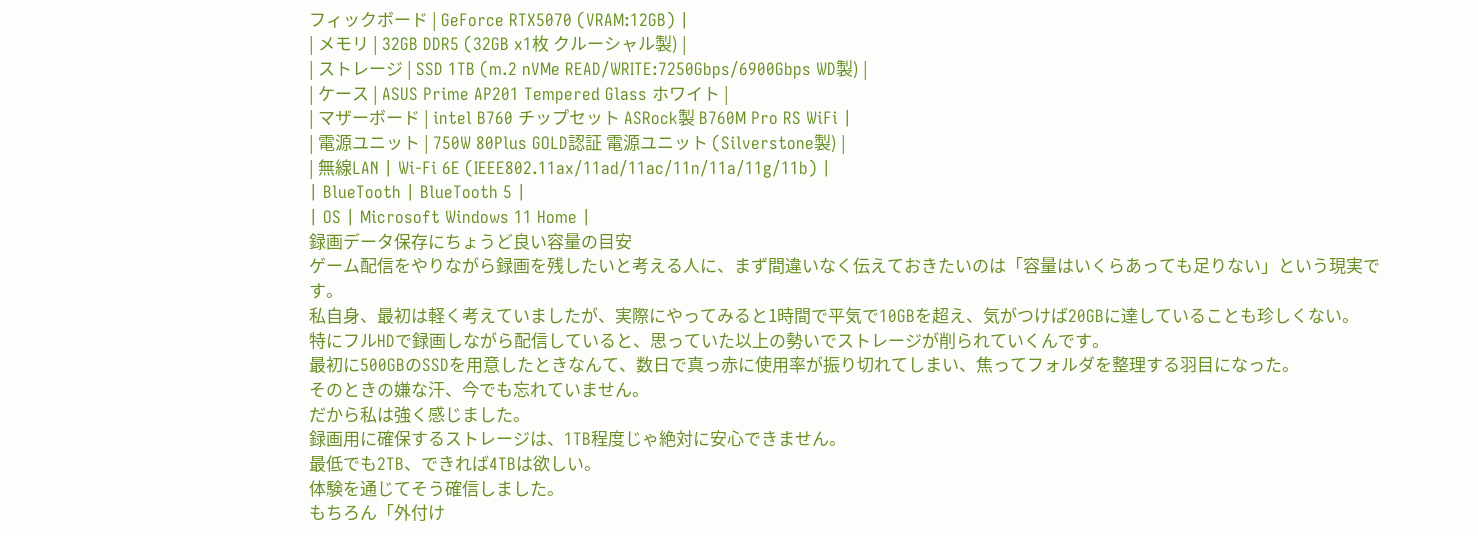フィックボード | GeForce RTX5070 (VRAM:12GB) |
| メモリ | 32GB DDR5 (32GB x1枚 クルーシャル製) |
| ストレージ | SSD 1TB (m.2 nVMe READ/WRITE:7250Gbps/6900Gbps WD製) |
| ケース | ASUS Prime AP201 Tempered Glass ホワイト |
| マザーボード | intel B760 チップセット ASRock製 B760M Pro RS WiFi |
| 電源ユニット | 750W 80Plus GOLD認証 電源ユニット (Silverstone製) |
| 無線LAN | Wi-Fi 6E (IEEE802.11ax/11ad/11ac/11n/11a/11g/11b) |
| BlueTooth | BlueTooth 5 |
| OS | Microsoft Windows 11 Home |
録画データ保存にちょうど良い容量の目安
ゲーム配信をやりながら録画を残したいと考える人に、まず間違いなく伝えておきたいのは「容量はいくらあっても足りない」という現実です。
私自身、最初は軽く考えていましたが、実際にやってみると1時間で平気で10GBを超え、気がつけば20GBに達していることも珍しくない。
特にフルHDで録画しながら配信していると、思っていた以上の勢いでストレージが削られていくんです。
最初に500GBのSSDを用意したときなんて、数日で真っ赤に使用率が振り切れてしまい、焦ってフォルダを整理する羽目になった。
そのときの嫌な汗、今でも忘れていません。
だから私は強く感じました。
録画用に確保するストレージは、1TB程度じゃ絶対に安心できません。
最低でも2TB、できれば4TBは欲しい。
体験を通じてそう確信しました。
もちろん「外付け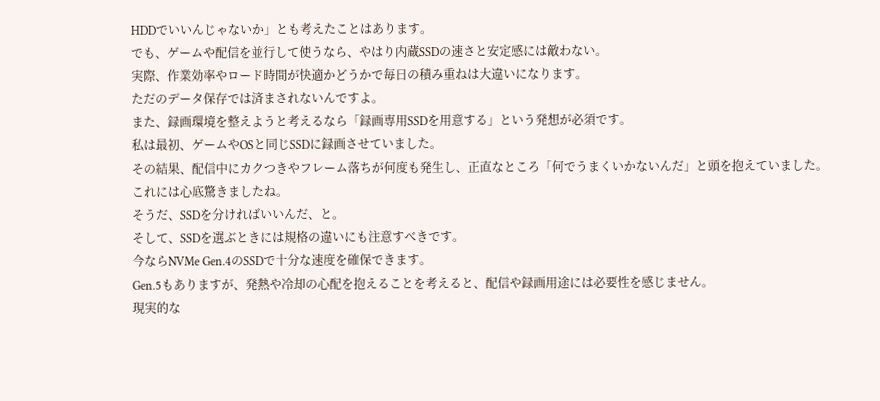HDDでいいんじゃないか」とも考えたことはあります。
でも、ゲームや配信を並行して使うなら、やはり内蔵SSDの速さと安定感には敵わない。
実際、作業効率やロード時間が快適かどうかで毎日の積み重ねは大違いになります。
ただのデータ保存では済まされないんですよ。
また、録画環境を整えようと考えるなら「録画専用SSDを用意する」という発想が必須です。
私は最初、ゲームやOSと同じSSDに録画させていました。
その結果、配信中にカクつきやフレーム落ちが何度も発生し、正直なところ「何でうまくいかないんだ」と頭を抱えていました。
これには心底驚きましたね。
そうだ、SSDを分ければいいんだ、と。
そして、SSDを選ぶときには規格の違いにも注意すべきです。
今ならNVMe Gen.4のSSDで十分な速度を確保できます。
Gen.5もありますが、発熱や冷却の心配を抱えることを考えると、配信や録画用途には必要性を感じません。
現実的な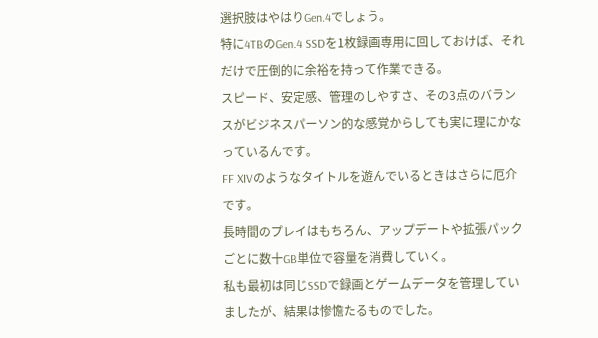選択肢はやはりGen.4でしょう。
特に4TBのGen.4 SSDを1枚録画専用に回しておけば、それだけで圧倒的に余裕を持って作業できる。
スピード、安定感、管理のしやすさ、その3点のバランスがビジネスパーソン的な感覚からしても実に理にかなっているんです。
FF XIVのようなタイトルを遊んでいるときはさらに厄介です。
長時間のプレイはもちろん、アップデートや拡張パックごとに数十GB単位で容量を消費していく。
私も最初は同じSSDで録画とゲームデータを管理していましたが、結果は惨憺たるものでした。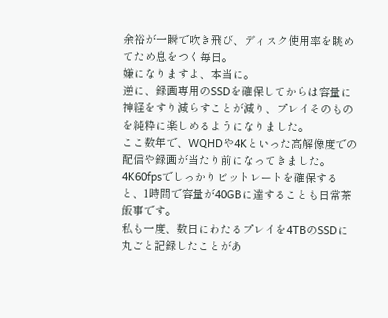余裕が一瞬で吹き飛び、ディスク使用率を眺めてため息をつく毎日。
嫌になりますよ、本当に。
逆に、録画専用のSSDを確保してからは容量に神経をすり減らすことが減り、プレイそのものを純粋に楽しめるようになりました。
ここ数年で、WQHDや4Kといった高解像度での配信や録画が当たり前になってきました。
4K60fpsでしっかりビットレートを確保すると、1時間で容量が40GBに達することも日常茶飯事です。
私も一度、数日にわたるプレイを4TBのSSDに丸ごと記録したことがあ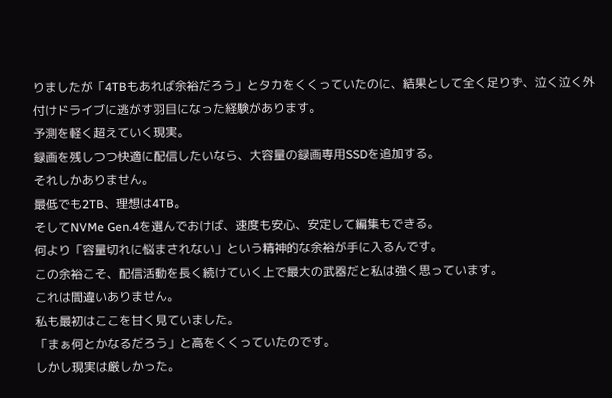りましたが「4TBもあれば余裕だろう」とタカをくくっていたのに、結果として全く足りず、泣く泣く外付けドライブに逃がす羽目になった経験があります。
予測を軽く超えていく現実。
録画を残しつつ快適に配信したいなら、大容量の録画専用SSDを追加する。
それしかありません。
最低でも2TB、理想は4TB。
そしてNVMe Gen.4を選んでおけば、速度も安心、安定して編集もできる。
何より「容量切れに悩まされない」という精神的な余裕が手に入るんです。
この余裕こそ、配信活動を長く続けていく上で最大の武器だと私は強く思っています。
これは間違いありません。
私も最初はここを甘く見ていました。
「まぁ何とかなるだろう」と高をくくっていたのです。
しかし現実は厳しかった。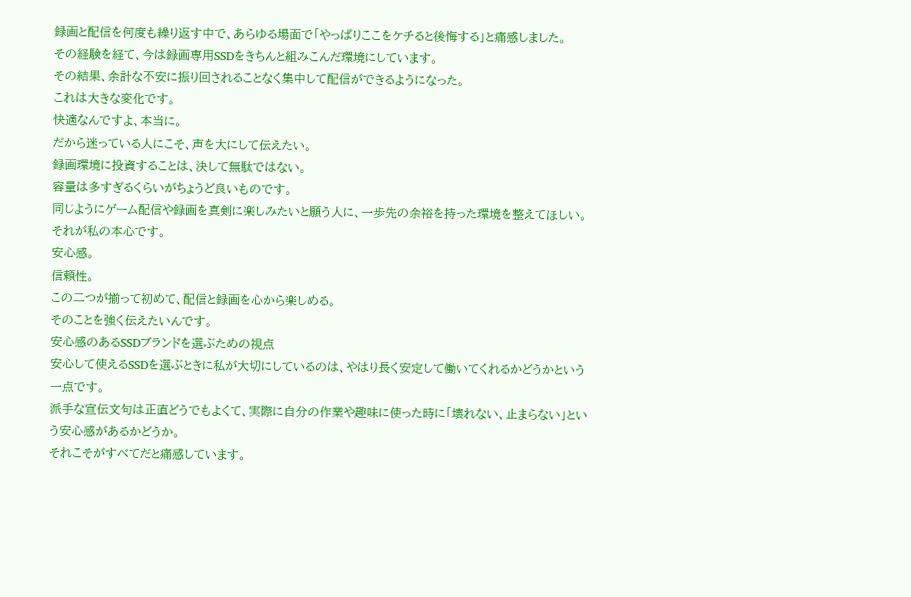録画と配信を何度も繰り返す中で、あらゆる場面で「やっぱりここをケチると後悔する」と痛感しました。
その経験を経て、今は録画専用SSDをきちんと組みこんだ環境にしています。
その結果、余計な不安に振り回されることなく集中して配信ができるようになった。
これは大きな変化です。
快適なんですよ、本当に。
だから迷っている人にこそ、声を大にして伝えたい。
録画環境に投資することは、決して無駄ではない。
容量は多すぎるくらいがちょうど良いものです。
同じようにゲーム配信や録画を真剣に楽しみたいと願う人に、一歩先の余裕を持った環境を整えてほしい。
それが私の本心です。
安心感。
信頼性。
この二つが揃って初めて、配信と録画を心から楽しめる。
そのことを強く伝えたいんです。
安心感のあるSSDブランドを選ぶための視点
安心して使えるSSDを選ぶときに私が大切にしているのは、やはり長く安定して働いてくれるかどうかという一点です。
派手な宣伝文句は正直どうでもよくて、実際に自分の作業や趣味に使った時に「壊れない、止まらない」という安心感があるかどうか。
それこそがすべてだと痛感しています。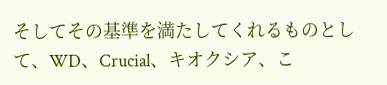そしてその基準を満たしてくれるものとして、WD、Crucial、キオクシア、こ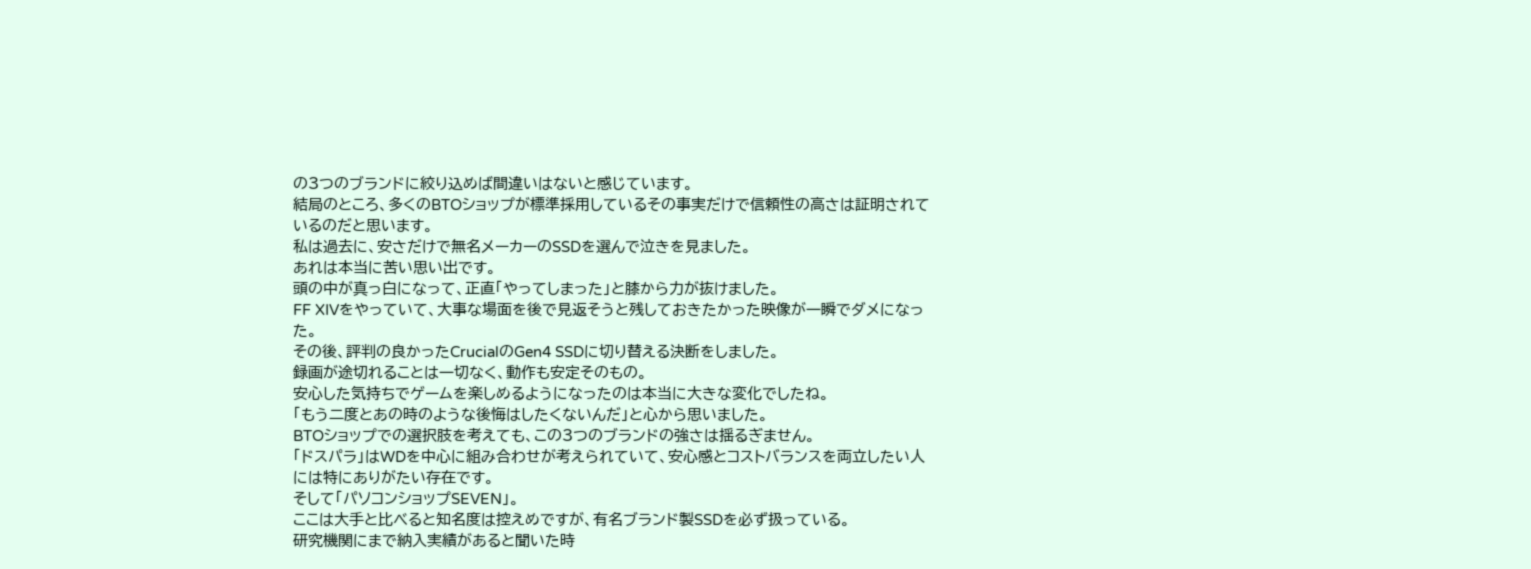の3つのブランドに絞り込めば間違いはないと感じています。
結局のところ、多くのBTOショップが標準採用しているその事実だけで信頼性の高さは証明されているのだと思います。
私は過去に、安さだけで無名メーカーのSSDを選んで泣きを見ました。
あれは本当に苦い思い出です。
頭の中が真っ白になって、正直「やってしまった」と膝から力が抜けました。
FF XIVをやっていて、大事な場面を後で見返そうと残しておきたかった映像が一瞬でダメになった。
その後、評判の良かったCrucialのGen4 SSDに切り替える決断をしました。
録画が途切れることは一切なく、動作も安定そのもの。
安心した気持ちでゲームを楽しめるようになったのは本当に大きな変化でしたね。
「もう二度とあの時のような後悔はしたくないんだ」と心から思いました。
BTOショップでの選択肢を考えても、この3つのブランドの強さは揺るぎません。
「ドスパラ」はWDを中心に組み合わせが考えられていて、安心感とコストバランスを両立したい人には特にありがたい存在です。
そして「パソコンショップSEVEN」。
ここは大手と比べると知名度は控えめですが、有名ブランド製SSDを必ず扱っている。
研究機関にまで納入実績があると聞いた時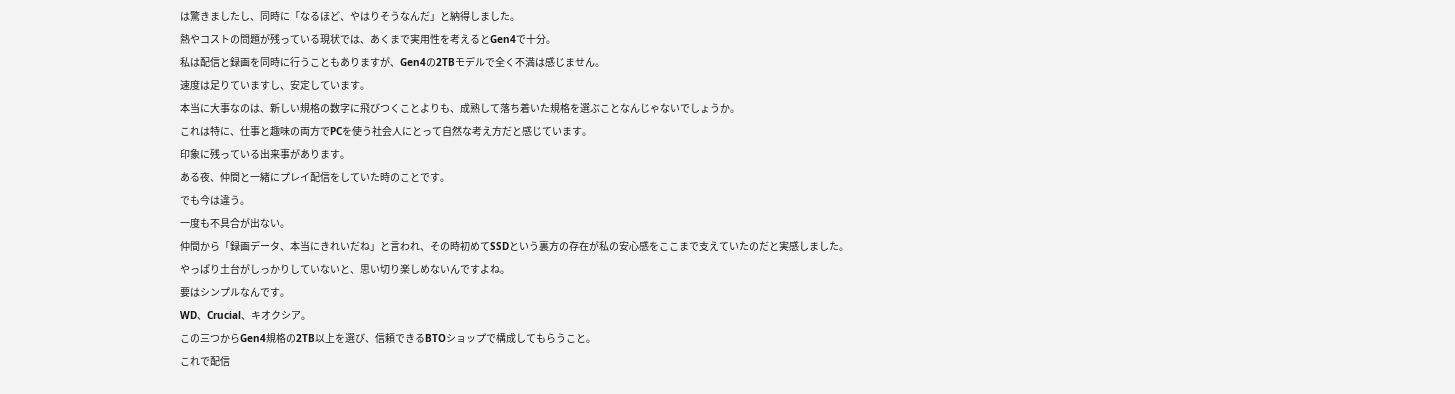は驚きましたし、同時に「なるほど、やはりそうなんだ」と納得しました。
熱やコストの問題が残っている現状では、あくまで実用性を考えるとGen4で十分。
私は配信と録画を同時に行うこともありますが、Gen4の2TBモデルで全く不満は感じません。
速度は足りていますし、安定しています。
本当に大事なのは、新しい規格の数字に飛びつくことよりも、成熟して落ち着いた規格を選ぶことなんじゃないでしょうか。
これは特に、仕事と趣味の両方でPCを使う社会人にとって自然な考え方だと感じています。
印象に残っている出来事があります。
ある夜、仲間と一緒にプレイ配信をしていた時のことです。
でも今は違う。
一度も不具合が出ない。
仲間から「録画データ、本当にきれいだね」と言われ、その時初めてSSDという裏方の存在が私の安心感をここまで支えていたのだと実感しました。
やっぱり土台がしっかりしていないと、思い切り楽しめないんですよね。
要はシンプルなんです。
WD、Crucial、キオクシア。
この三つからGen4規格の2TB以上を選び、信頼できるBTOショップで構成してもらうこと。
これで配信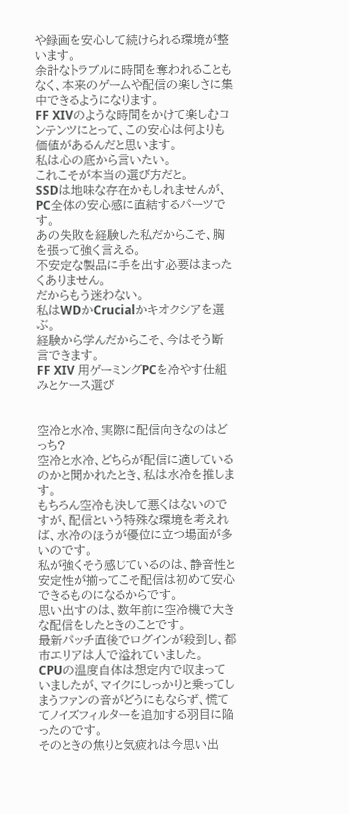や録画を安心して続けられる環境が整います。
余計なトラブルに時間を奪われることもなく、本来のゲームや配信の楽しさに集中できるようになります。
FF XIVのような時間をかけて楽しむコンテンツにとって、この安心は何よりも価値があるんだと思います。
私は心の底から言いたい。
これこそが本当の選び方だと。
SSDは地味な存在かもしれませんが、PC全体の安心感に直結するパーツです。
あの失敗を経験した私だからこそ、胸を張って強く言える。
不安定な製品に手を出す必要はまったくありません。
だからもう迷わない。
私はWDかCrucialかキオクシアを選ぶ。
経験から学んだからこそ、今はそう断言できます。
FF XIV 用ゲーミングPCを冷やす仕組みとケース選び


空冷と水冷、実際に配信向きなのはどっち?
空冷と水冷、どちらが配信に適しているのかと聞かれたとき、私は水冷を推します。
もちろん空冷も決して悪くはないのですが、配信という特殊な環境を考えれば、水冷のほうが優位に立つ場面が多いのです。
私が強くそう感じているのは、静音性と安定性が揃ってこそ配信は初めて安心できるものになるからです。
思い出すのは、数年前に空冷機で大きな配信をしたときのことです。
最新パッチ直後でログインが殺到し、都市エリアは人で溢れていました。
CPUの温度自体は想定内で収まっていましたが、マイクにしっかりと乗ってしまうファンの音がどうにもならず、慌ててノイズフィルターを追加する羽目に陥ったのです。
そのときの焦りと気疲れは今思い出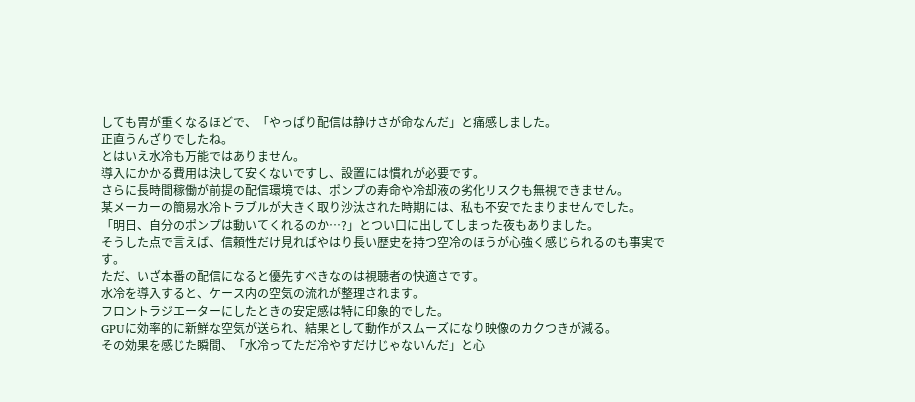しても胃が重くなるほどで、「やっぱり配信は静けさが命なんだ」と痛感しました。
正直うんざりでしたね。
とはいえ水冷も万能ではありません。
導入にかかる費用は決して安くないですし、設置には慣れが必要です。
さらに長時間稼働が前提の配信環境では、ポンプの寿命や冷却液の劣化リスクも無視できません。
某メーカーの簡易水冷トラブルが大きく取り沙汰された時期には、私も不安でたまりませんでした。
「明日、自分のポンプは動いてくれるのか…?」とつい口に出してしまった夜もありました。
そうした点で言えば、信頼性だけ見ればやはり長い歴史を持つ空冷のほうが心強く感じられるのも事実です。
ただ、いざ本番の配信になると優先すべきなのは視聴者の快適さです。
水冷を導入すると、ケース内の空気の流れが整理されます。
フロントラジエーターにしたときの安定感は特に印象的でした。
GPUに効率的に新鮮な空気が送られ、結果として動作がスムーズになり映像のカクつきが減る。
その効果を感じた瞬間、「水冷ってただ冷やすだけじゃないんだ」と心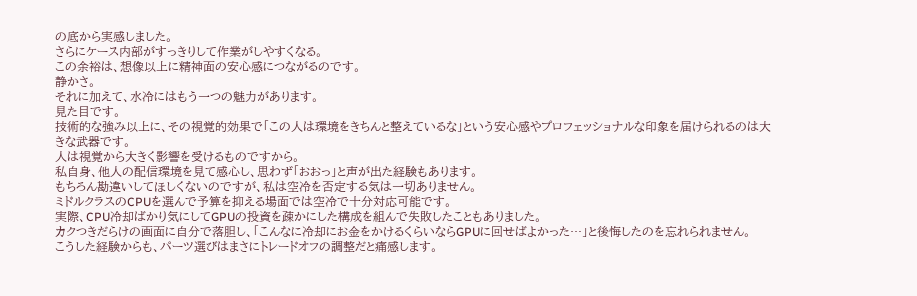の底から実感しました。
さらにケース内部がすっきりして作業がしやすくなる。
この余裕は、想像以上に精神面の安心感につながるのです。
静かさ。
それに加えて、水冷にはもう一つの魅力があります。
見た目です。
技術的な強み以上に、その視覚的効果で「この人は環境をきちんと整えているな」という安心感やプロフェッショナルな印象を届けられるのは大きな武器です。
人は視覚から大きく影響を受けるものですから。
私自身、他人の配信環境を見て感心し、思わず「おおっ」と声が出た経験もあります。
もちろん勘違いしてほしくないのですが、私は空冷を否定する気は一切ありません。
ミドルクラスのCPUを選んで予算を抑える場面では空冷で十分対応可能です。
実際、CPU冷却ばかり気にしてGPUの投資を疎かにした構成を組んで失敗したこともありました。
カクつきだらけの画面に自分で落胆し、「こんなに冷却にお金をかけるくらいならGPUに回せばよかった…」と後悔したのを忘れられません。
こうした経験からも、パーツ選びはまさにトレードオフの調整だと痛感します。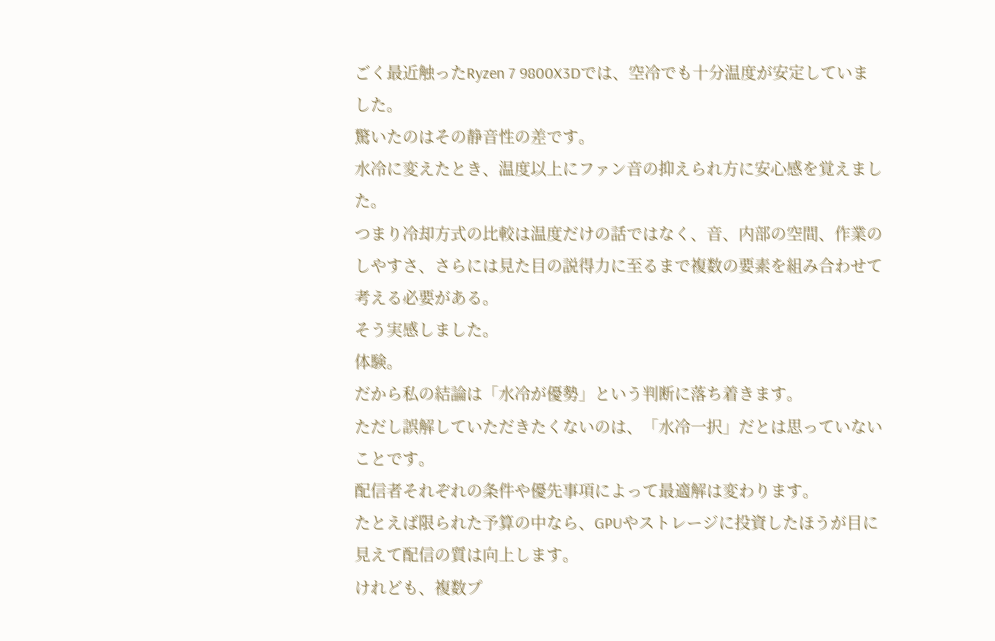ごく最近触ったRyzen 7 9800X3Dでは、空冷でも十分温度が安定していました。
驚いたのはその静音性の差です。
水冷に変えたとき、温度以上にファン音の抑えられ方に安心感を覚えました。
つまり冷却方式の比較は温度だけの話ではなく、音、内部の空間、作業のしやすさ、さらには見た目の説得力に至るまで複数の要素を組み合わせて考える必要がある。
そう実感しました。
体験。
だから私の結論は「水冷が優勢」という判断に落ち着きます。
ただし誤解していただきたくないのは、「水冷一択」だとは思っていないことです。
配信者それぞれの条件や優先事項によって最適解は変わります。
たとえば限られた予算の中なら、GPUやストレージに投資したほうが目に見えて配信の質は向上します。
けれども、複数プ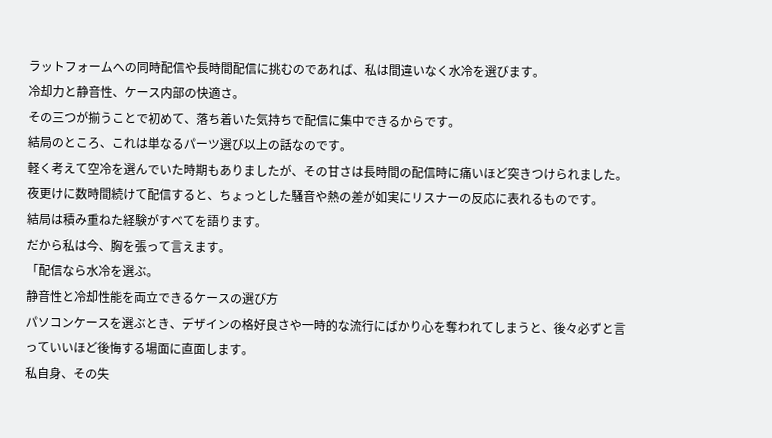ラットフォームへの同時配信や長時間配信に挑むのであれば、私は間違いなく水冷を選びます。
冷却力と静音性、ケース内部の快適さ。
その三つが揃うことで初めて、落ち着いた気持ちで配信に集中できるからです。
結局のところ、これは単なるパーツ選び以上の話なのです。
軽く考えて空冷を選んでいた時期もありましたが、その甘さは長時間の配信時に痛いほど突きつけられました。
夜更けに数時間続けて配信すると、ちょっとした騒音や熱の差が如実にリスナーの反応に表れるものです。
結局は積み重ねた経験がすべてを語ります。
だから私は今、胸を張って言えます。
「配信なら水冷を選ぶ。
静音性と冷却性能を両立できるケースの選び方
パソコンケースを選ぶとき、デザインの格好良さや一時的な流行にばかり心を奪われてしまうと、後々必ずと言っていいほど後悔する場面に直面します。
私自身、その失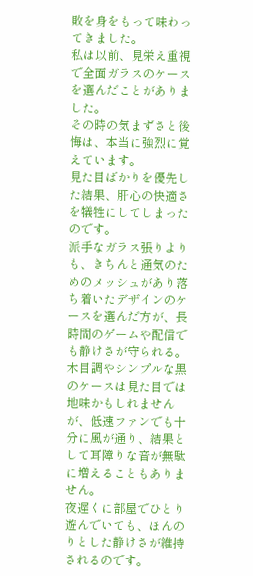敗を身をもって味わってきました。
私は以前、見栄え重視で全面ガラスのケースを選んだことがありました。
その時の気まずさと後悔は、本当に強烈に覚えています。
見た目ばかりを優先した結果、肝心の快適さを犠牲にしてしまったのです。
派手なガラス張りよりも、きちんと通気のためのメッシュがあり落ち着いたデザインのケースを選んだ方が、長時間のゲームや配信でも静けさが守られる。
木目調やシンプルな黒のケースは見た目では地味かもしれませんが、低速ファンでも十分に風が通り、結果として耳障りな音が無駄に増えることもありません。
夜遅くに部屋でひとり遊んでいても、ほんのりとした静けさが維持されるのです。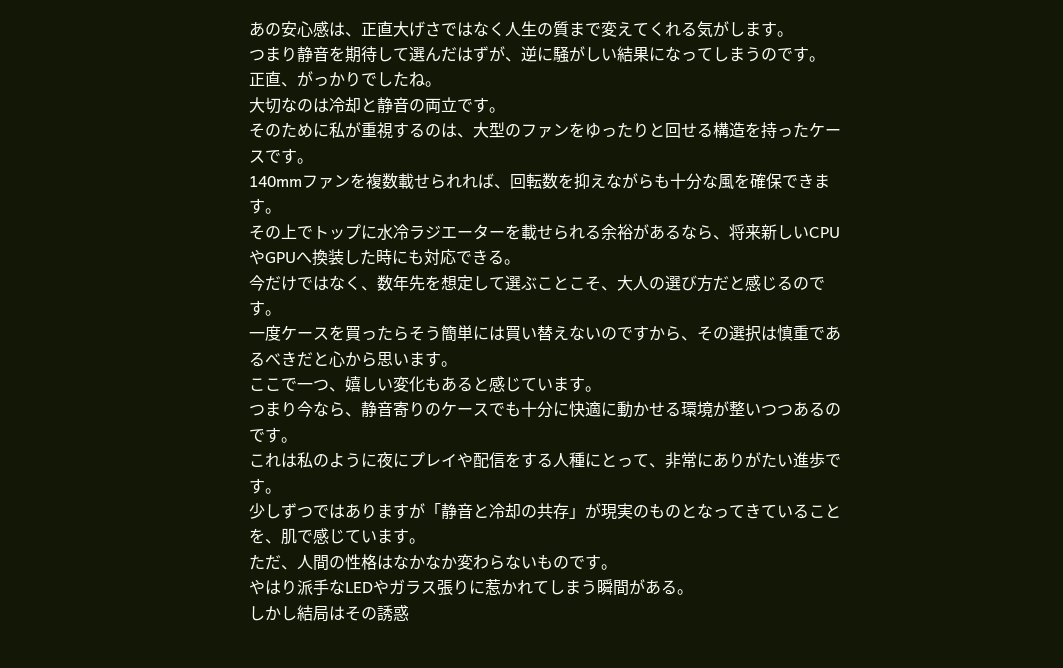あの安心感は、正直大げさではなく人生の質まで変えてくれる気がします。
つまり静音を期待して選んだはずが、逆に騒がしい結果になってしまうのです。
正直、がっかりでしたね。
大切なのは冷却と静音の両立です。
そのために私が重視するのは、大型のファンをゆったりと回せる構造を持ったケースです。
140mmファンを複数載せられれば、回転数を抑えながらも十分な風を確保できます。
その上でトップに水冷ラジエーターを載せられる余裕があるなら、将来新しいCPUやGPUへ換装した時にも対応できる。
今だけではなく、数年先を想定して選ぶことこそ、大人の選び方だと感じるのです。
一度ケースを買ったらそう簡単には買い替えないのですから、その選択は慎重であるべきだと心から思います。
ここで一つ、嬉しい変化もあると感じています。
つまり今なら、静音寄りのケースでも十分に快適に動かせる環境が整いつつあるのです。
これは私のように夜にプレイや配信をする人種にとって、非常にありがたい進歩です。
少しずつではありますが「静音と冷却の共存」が現実のものとなってきていることを、肌で感じています。
ただ、人間の性格はなかなか変わらないものです。
やはり派手なLEDやガラス張りに惹かれてしまう瞬間がある。
しかし結局はその誘惑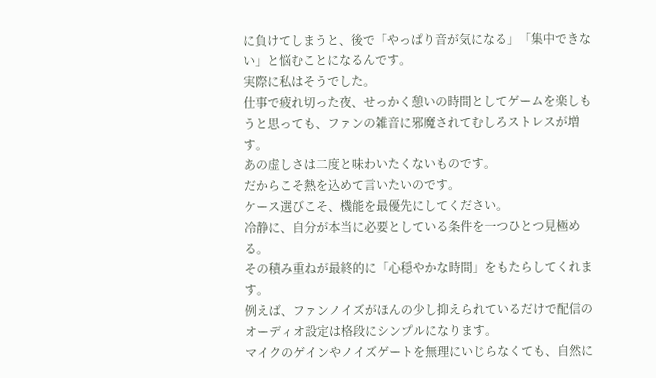に負けてしまうと、後で「やっぱり音が気になる」「集中できない」と悩むことになるんです。
実際に私はそうでした。
仕事で疲れ切った夜、せっかく憩いの時間としてゲームを楽しもうと思っても、ファンの雑音に邪魔されてむしろストレスが増す。
あの虚しさは二度と味わいたくないものです。
だからこそ熱を込めて言いたいのです。
ケース選びこそ、機能を最優先にしてください。
冷静に、自分が本当に必要としている条件を一つひとつ見極める。
その積み重ねが最終的に「心穏やかな時間」をもたらしてくれます。
例えば、ファンノイズがほんの少し抑えられているだけで配信のオーディオ設定は格段にシンプルになります。
マイクのゲインやノイズゲートを無理にいじらなくても、自然に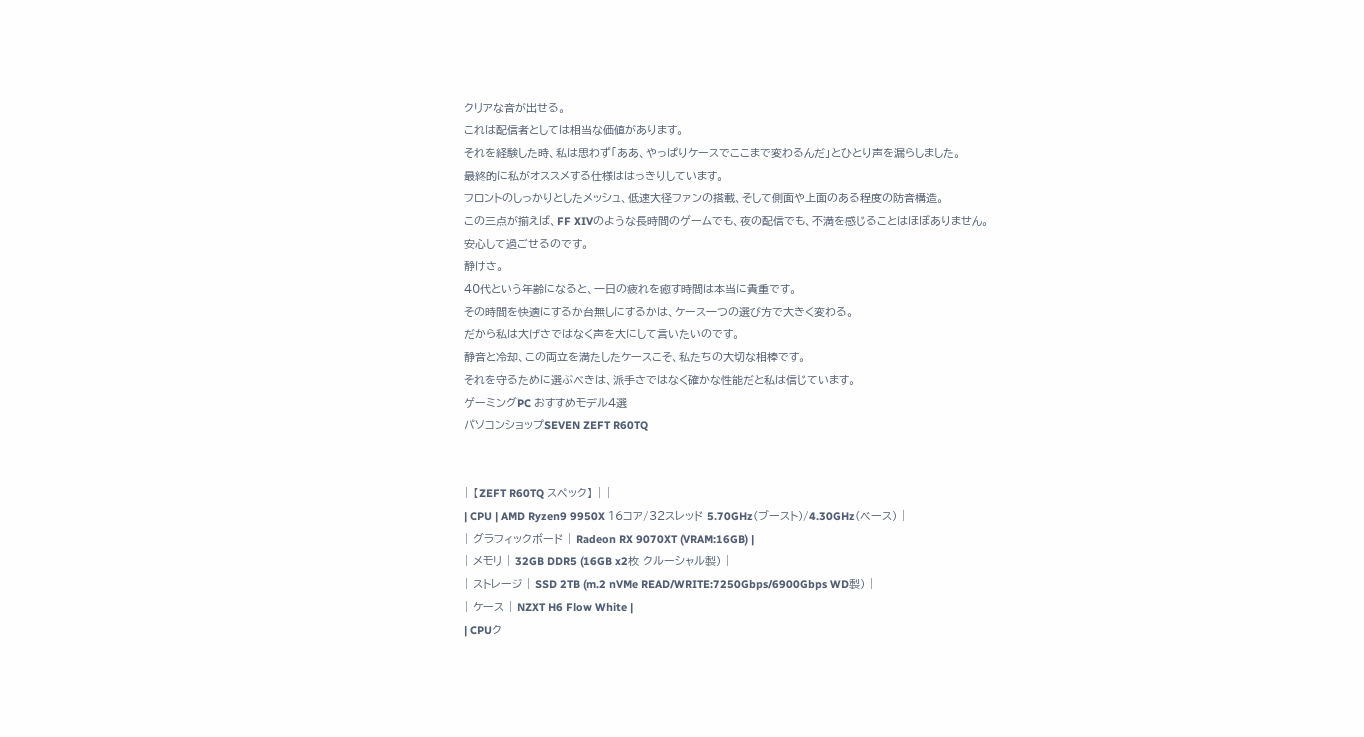クリアな音が出せる。
これは配信者としては相当な価値があります。
それを経験した時、私は思わず「ああ、やっぱりケースでここまで変わるんだ」とひとり声を漏らしました。
最終的に私がオススメする仕様ははっきりしています。
フロントのしっかりとしたメッシュ、低速大径ファンの搭載、そして側面や上面のある程度の防音構造。
この三点が揃えば、FF XIVのような長時間のゲームでも、夜の配信でも、不満を感じることはほぼありません。
安心して過ごせるのです。
静けさ。
40代という年齢になると、一日の疲れを癒す時間は本当に貴重です。
その時間を快適にするか台無しにするかは、ケース一つの選び方で大きく変わる。
だから私は大げさではなく声を大にして言いたいのです。
静音と冷却、この両立を満たしたケースこそ、私たちの大切な相棒です。
それを守るために選ぶべきは、派手さではなく確かな性能だと私は信じています。
ゲーミングPC おすすめモデル4選
パソコンショップSEVEN ZEFT R60TQ


| 【ZEFT R60TQ スペック】 | |
| CPU | AMD Ryzen9 9950X 16コア/32スレッド 5.70GHz(ブースト)/4.30GHz(ベース) |
| グラフィックボード | Radeon RX 9070XT (VRAM:16GB) |
| メモリ | 32GB DDR5 (16GB x2枚 クルーシャル製) |
| ストレージ | SSD 2TB (m.2 nVMe READ/WRITE:7250Gbps/6900Gbps WD製) |
| ケース | NZXT H6 Flow White |
| CPUク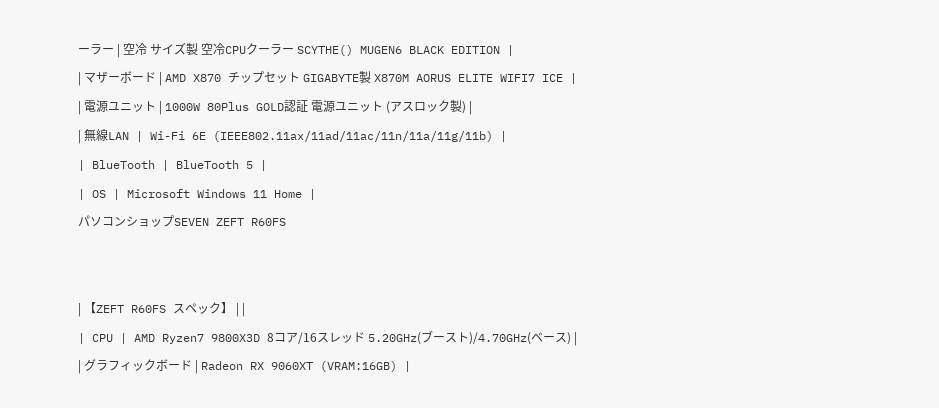ーラー | 空冷 サイズ製 空冷CPUクーラー SCYTHE() MUGEN6 BLACK EDITION |
| マザーボード | AMD X870 チップセット GIGABYTE製 X870M AORUS ELITE WIFI7 ICE |
| 電源ユニット | 1000W 80Plus GOLD認証 電源ユニット (アスロック製) |
| 無線LAN | Wi-Fi 6E (IEEE802.11ax/11ad/11ac/11n/11a/11g/11b) |
| BlueTooth | BlueTooth 5 |
| OS | Microsoft Windows 11 Home |
パソコンショップSEVEN ZEFT R60FS


| 【ZEFT R60FS スペック】 | |
| CPU | AMD Ryzen7 9800X3D 8コア/16スレッド 5.20GHz(ブースト)/4.70GHz(ベース) |
| グラフィックボード | Radeon RX 9060XT (VRAM:16GB) |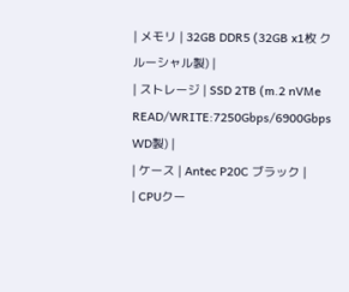| メモリ | 32GB DDR5 (32GB x1枚 クルーシャル製) |
| ストレージ | SSD 2TB (m.2 nVMe READ/WRITE:7250Gbps/6900Gbps WD製) |
| ケース | Antec P20C ブラック |
| CPUクー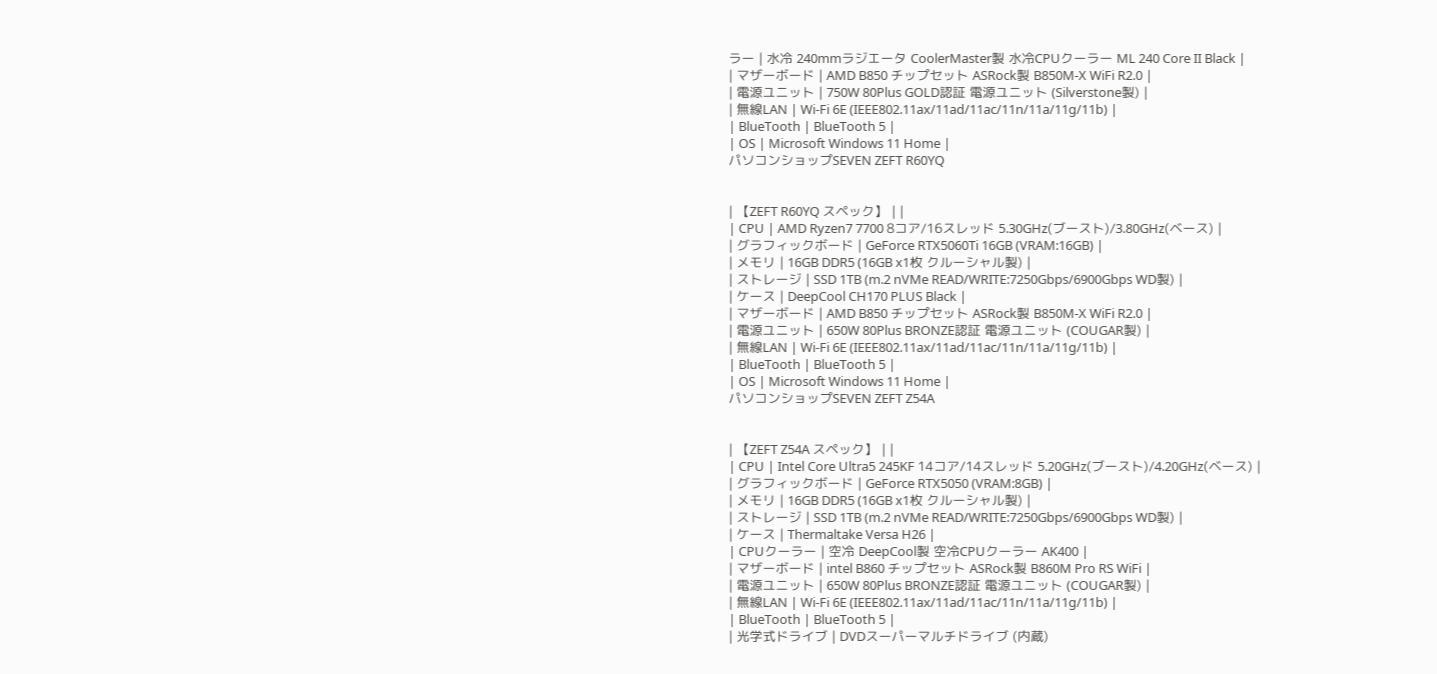ラー | 水冷 240mmラジエータ CoolerMaster製 水冷CPUクーラー ML 240 Core II Black |
| マザーボード | AMD B850 チップセット ASRock製 B850M-X WiFi R2.0 |
| 電源ユニット | 750W 80Plus GOLD認証 電源ユニット (Silverstone製) |
| 無線LAN | Wi-Fi 6E (IEEE802.11ax/11ad/11ac/11n/11a/11g/11b) |
| BlueTooth | BlueTooth 5 |
| OS | Microsoft Windows 11 Home |
パソコンショップSEVEN ZEFT R60YQ


| 【ZEFT R60YQ スペック】 | |
| CPU | AMD Ryzen7 7700 8コア/16スレッド 5.30GHz(ブースト)/3.80GHz(ベース) |
| グラフィックボード | GeForce RTX5060Ti 16GB (VRAM:16GB) |
| メモリ | 16GB DDR5 (16GB x1枚 クルーシャル製) |
| ストレージ | SSD 1TB (m.2 nVMe READ/WRITE:7250Gbps/6900Gbps WD製) |
| ケース | DeepCool CH170 PLUS Black |
| マザーボード | AMD B850 チップセット ASRock製 B850M-X WiFi R2.0 |
| 電源ユニット | 650W 80Plus BRONZE認証 電源ユニット (COUGAR製) |
| 無線LAN | Wi-Fi 6E (IEEE802.11ax/11ad/11ac/11n/11a/11g/11b) |
| BlueTooth | BlueTooth 5 |
| OS | Microsoft Windows 11 Home |
パソコンショップSEVEN ZEFT Z54A


| 【ZEFT Z54A スペック】 | |
| CPU | Intel Core Ultra5 245KF 14コア/14スレッド 5.20GHz(ブースト)/4.20GHz(ベース) |
| グラフィックボード | GeForce RTX5050 (VRAM:8GB) |
| メモリ | 16GB DDR5 (16GB x1枚 クルーシャル製) |
| ストレージ | SSD 1TB (m.2 nVMe READ/WRITE:7250Gbps/6900Gbps WD製) |
| ケース | Thermaltake Versa H26 |
| CPUクーラー | 空冷 DeepCool製 空冷CPUクーラー AK400 |
| マザーボード | intel B860 チップセット ASRock製 B860M Pro RS WiFi |
| 電源ユニット | 650W 80Plus BRONZE認証 電源ユニット (COUGAR製) |
| 無線LAN | Wi-Fi 6E (IEEE802.11ax/11ad/11ac/11n/11a/11g/11b) |
| BlueTooth | BlueTooth 5 |
| 光学式ドライブ | DVDスーパーマルチドライブ (内蔵)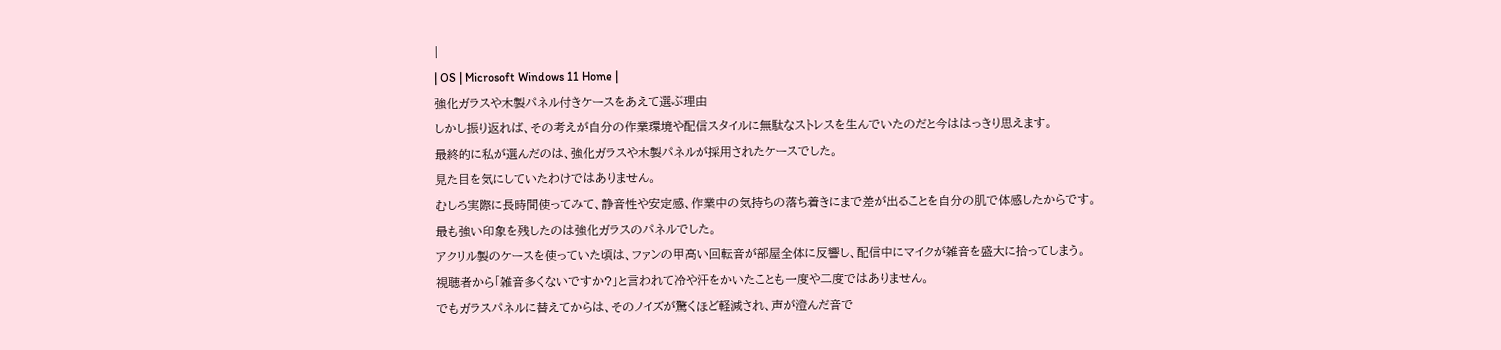|
| OS | Microsoft Windows 11 Home |
強化ガラスや木製パネル付きケースをあえて選ぶ理由
しかし振り返れば、その考えが自分の作業環境や配信スタイルに無駄なストレスを生んでいたのだと今ははっきり思えます。
最終的に私が選んだのは、強化ガラスや木製パネルが採用されたケースでした。
見た目を気にしていたわけではありません。
むしろ実際に長時間使ってみて、静音性や安定感、作業中の気持ちの落ち着きにまで差が出ることを自分の肌で体感したからです。
最も強い印象を残したのは強化ガラスのパネルでした。
アクリル製のケースを使っていた頃は、ファンの甲高い回転音が部屋全体に反響し、配信中にマイクが雑音を盛大に拾ってしまう。
視聴者から「雑音多くないですか?」と言われて冷や汗をかいたことも一度や二度ではありません。
でもガラスパネルに替えてからは、そのノイズが驚くほど軽減され、声が澄んだ音で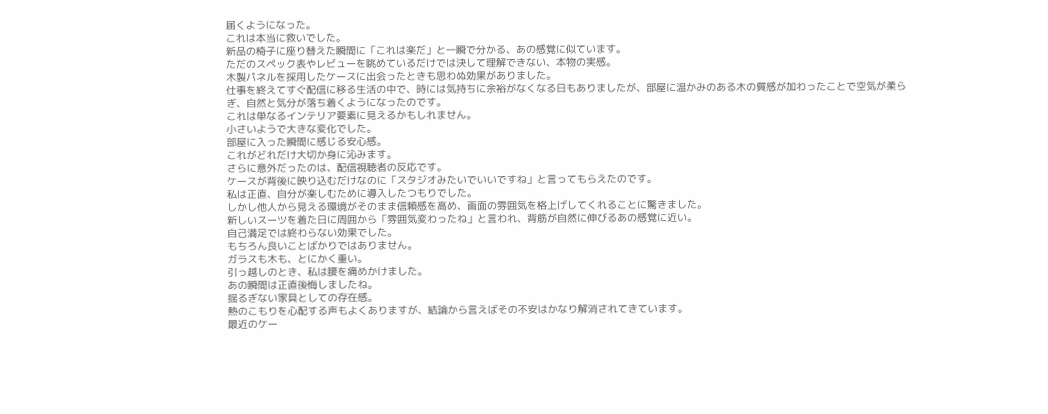届くようになった。
これは本当に救いでした。
新品の椅子に座り替えた瞬間に「これは楽だ」と一瞬で分かる、あの感覚に似ています。
ただのスペック表やレビューを眺めているだけでは決して理解できない、本物の実感。
木製パネルを採用したケースに出会ったときも思わぬ効果がありました。
仕事を終えてすぐ配信に移る生活の中で、時には気持ちに余裕がなくなる日もありましたが、部屋に温かみのある木の質感が加わったことで空気が柔らぎ、自然と気分が落ち着くようになったのです。
これは単なるインテリア要素に見えるかもしれません。
小さいようで大きな変化でした。
部屋に入った瞬間に感じる安心感。
これがどれだけ大切か身に沁みます。
さらに意外だったのは、配信視聴者の反応です。
ケースが背後に映り込むだけなのに「スタジオみたいでいいですね」と言ってもらえたのです。
私は正直、自分が楽しむために導入したつもりでした。
しかし他人から見える環境がそのまま信頼感を高め、画面の雰囲気を格上げしてくれることに驚きました。
新しいスーツを着た日に周囲から「雰囲気変わったね」と言われ、背筋が自然に伸びるあの感覚に近い。
自己満足では終わらない効果でした。
もちろん良いことばかりではありません。
ガラスも木も、とにかく重い。
引っ越しのとき、私は腰を痛めかけました。
あの瞬間は正直後悔しましたね。
揺るぎない家具としての存在感。
熱のこもりを心配する声もよくありますが、結論から言えばその不安はかなり解消されてきています。
最近のケー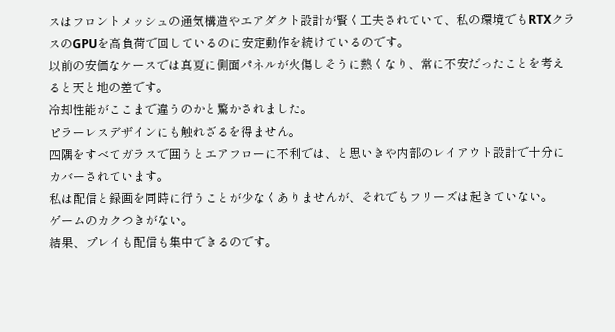スはフロントメッシュの通気構造やエアダクト設計が賢く工夫されていて、私の環境でもRTXクラスのGPUを高負荷で回しているのに安定動作を続けているのです。
以前の安価なケースでは真夏に側面パネルが火傷しそうに熱くなり、常に不安だったことを考えると天と地の差です。
冷却性能がここまで違うのかと驚かされました。
ピラーレスデザインにも触れざるを得ません。
四隅をすべてガラスで囲うとエアフローに不利では、と思いきや内部のレイアウト設計で十分にカバーされています。
私は配信と録画を同時に行うことが少なくありませんが、それでもフリーズは起きていない。
ゲームのカクつきがない。
結果、プレイも配信も集中できるのです。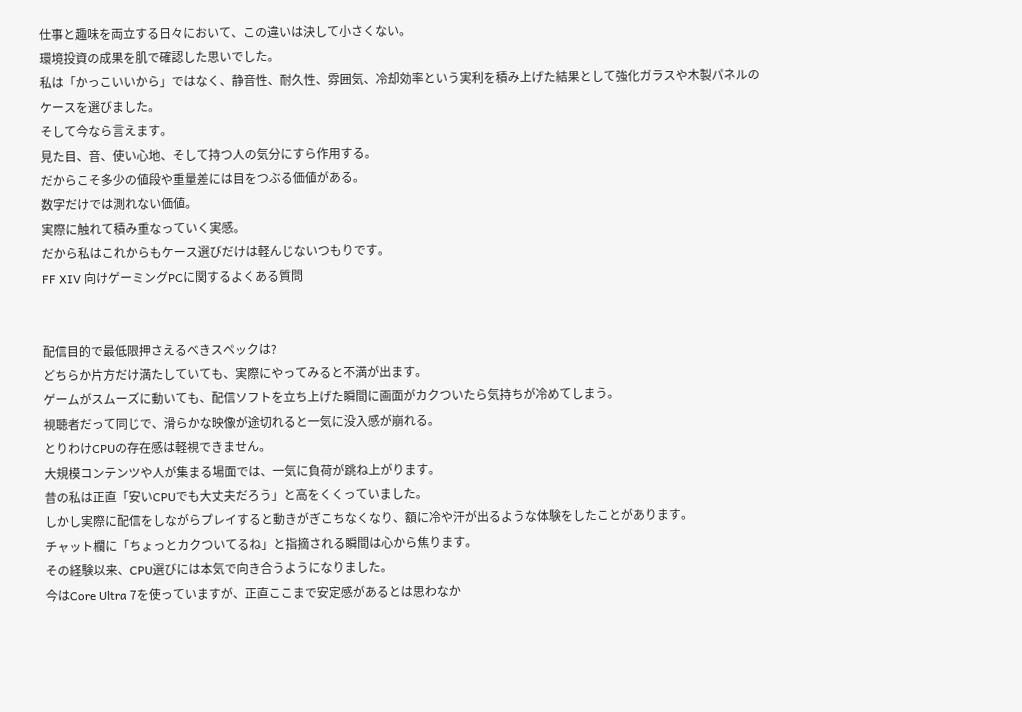仕事と趣味を両立する日々において、この違いは決して小さくない。
環境投資の成果を肌で確認した思いでした。
私は「かっこいいから」ではなく、静音性、耐久性、雰囲気、冷却効率という実利を積み上げた結果として強化ガラスや木製パネルのケースを選びました。
そして今なら言えます。
見た目、音、使い心地、そして持つ人の気分にすら作用する。
だからこそ多少の値段や重量差には目をつぶる価値がある。
数字だけでは測れない価値。
実際に触れて積み重なっていく実感。
だから私はこれからもケース選びだけは軽んじないつもりです。
FF XIV 向けゲーミングPCに関するよくある質問


配信目的で最低限押さえるべきスペックは?
どちらか片方だけ満たしていても、実際にやってみると不満が出ます。
ゲームがスムーズに動いても、配信ソフトを立ち上げた瞬間に画面がカクついたら気持ちが冷めてしまう。
視聴者だって同じで、滑らかな映像が途切れると一気に没入感が崩れる。
とりわけCPUの存在感は軽視できません。
大規模コンテンツや人が集まる場面では、一気に負荷が跳ね上がります。
昔の私は正直「安いCPUでも大丈夫だろう」と高をくくっていました。
しかし実際に配信をしながらプレイすると動きがぎこちなくなり、額に冷や汗が出るような体験をしたことがあります。
チャット欄に「ちょっとカクついてるね」と指摘される瞬間は心から焦ります。
その経験以来、CPU選びには本気で向き合うようになりました。
今はCore Ultra 7を使っていますが、正直ここまで安定感があるとは思わなか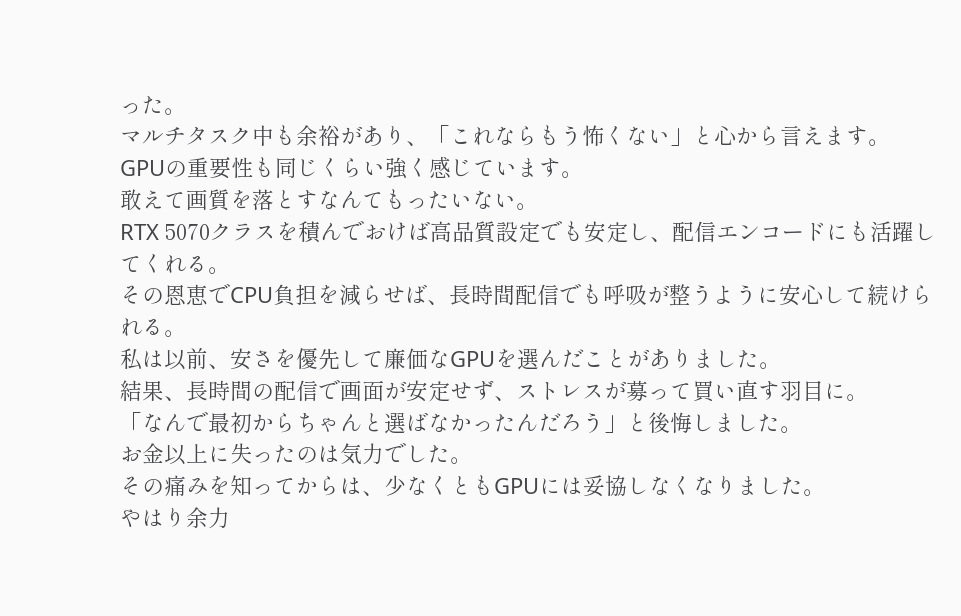った。
マルチタスク中も余裕があり、「これならもう怖くない」と心から言えます。
GPUの重要性も同じくらい強く感じています。
敢えて画質を落とすなんてもったいない。
RTX 5070クラスを積んでおけば高品質設定でも安定し、配信エンコードにも活躍してくれる。
その恩恵でCPU負担を減らせば、長時間配信でも呼吸が整うように安心して続けられる。
私は以前、安さを優先して廉価なGPUを選んだことがありました。
結果、長時間の配信で画面が安定せず、ストレスが募って買い直す羽目に。
「なんで最初からちゃんと選ばなかったんだろう」と後悔しました。
お金以上に失ったのは気力でした。
その痛みを知ってからは、少なくともGPUには妥協しなくなりました。
やはり余力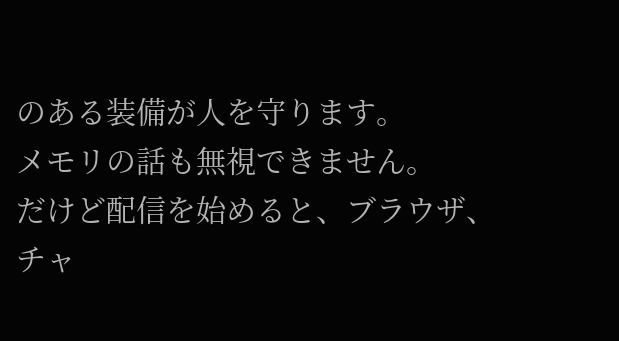のある装備が人を守ります。
メモリの話も無視できません。
だけど配信を始めると、ブラウザ、チャ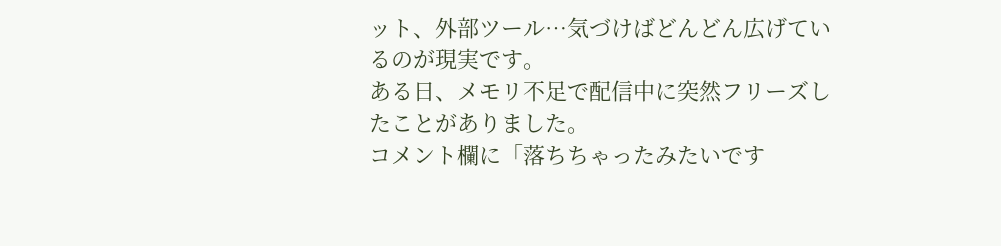ット、外部ツール…気づけばどんどん広げているのが現実です。
ある日、メモリ不足で配信中に突然フリーズしたことがありました。
コメント欄に「落ちちゃったみたいです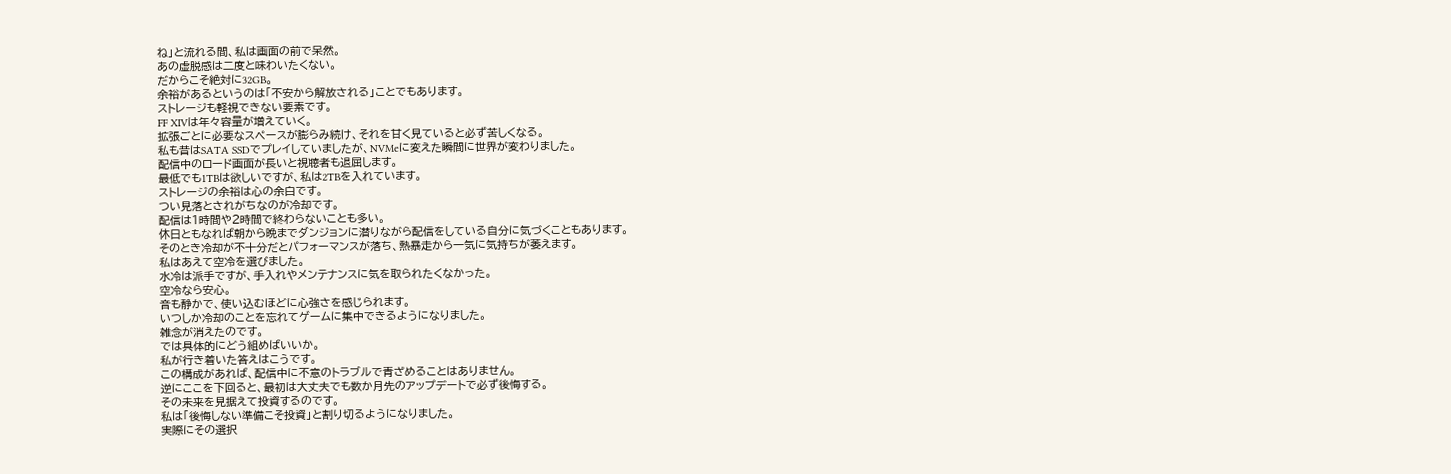ね」と流れる間、私は画面の前で呆然。
あの虚脱感は二度と味わいたくない。
だからこそ絶対に32GB。
余裕があるというのは「不安から解放される」ことでもあります。
ストレージも軽視できない要素です。
FF XIVは年々容量が増えていく。
拡張ごとに必要なスペースが膨らみ続け、それを甘く見ていると必ず苦しくなる。
私も昔はSATA SSDでプレイしていましたが、NVMeに変えた瞬間に世界が変わりました。
配信中のロード画面が長いと視聴者も退屈します。
最低でも1TBは欲しいですが、私は2TBを入れています。
ストレージの余裕は心の余白です。
つい見落とされがちなのが冷却です。
配信は1時間や2時間で終わらないことも多い。
休日ともなれば朝から晩までダンジョンに潜りながら配信をしている自分に気づくこともあります。
そのとき冷却が不十分だとパフォーマンスが落ち、熱暴走から一気に気持ちが萎えます。
私はあえて空冷を選びました。
水冷は派手ですが、手入れやメンテナンスに気を取られたくなかった。
空冷なら安心。
音も静かで、使い込むほどに心強さを感じられます。
いつしか冷却のことを忘れてゲームに集中できるようになりました。
雑念が消えたのです。
では具体的にどう組めばいいか。
私が行き着いた答えはこうです。
この構成があれば、配信中に不意のトラブルで青ざめることはありません。
逆にここを下回ると、最初は大丈夫でも数か月先のアップデートで必ず後悔する。
その未来を見据えて投資するのです。
私は「後悔しない準備こそ投資」と割り切るようになりました。
実際にその選択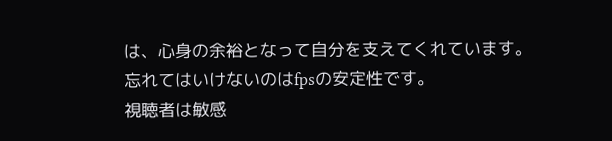は、心身の余裕となって自分を支えてくれています。
忘れてはいけないのはfpsの安定性です。
視聴者は敏感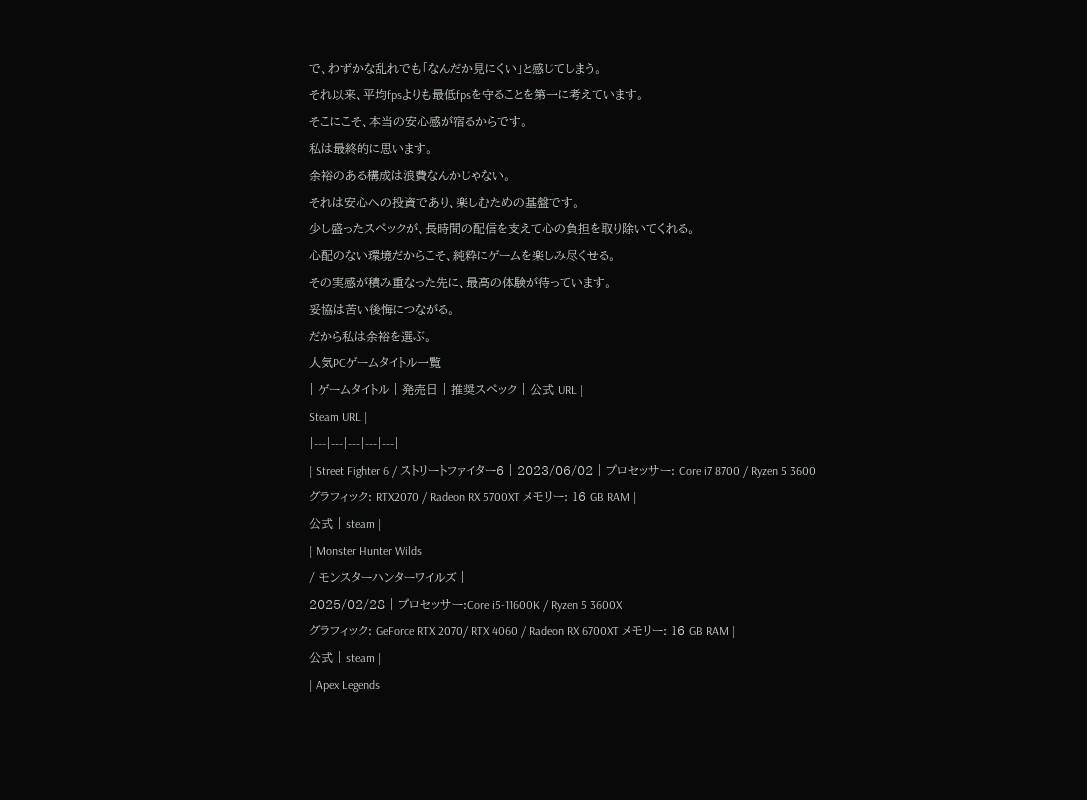で、わずかな乱れでも「なんだか見にくい」と感じてしまう。
それ以来、平均fpsよりも最低fpsを守ることを第一に考えています。
そこにこそ、本当の安心感が宿るからです。
私は最終的に思います。
余裕のある構成は浪費なんかじゃない。
それは安心への投資であり、楽しむための基盤です。
少し盛ったスペックが、長時間の配信を支えて心の負担を取り除いてくれる。
心配のない環境だからこそ、純粋にゲームを楽しみ尽くせる。
その実感が積み重なった先に、最高の体験が待っています。
妥協は苦い後悔につながる。
だから私は余裕を選ぶ。
人気PCゲームタイトル一覧
| ゲームタイトル | 発売日 | 推奨スペック | 公式 URL |
Steam URL |
|---|---|---|---|---|
| Street Fighter 6 / ストリートファイター6 | 2023/06/02 | プロセッサー: Core i7 8700 / Ryzen 5 3600
グラフィック: RTX2070 / Radeon RX 5700XT メモリー: 16 GB RAM |
公式 | steam |
| Monster Hunter Wilds
/ モンスターハンターワイルズ |
2025/02/28 | プロセッサー:Core i5-11600K / Ryzen 5 3600X
グラフィック: GeForce RTX 2070/ RTX 4060 / Radeon RX 6700XT メモリー: 16 GB RAM |
公式 | steam |
| Apex Legends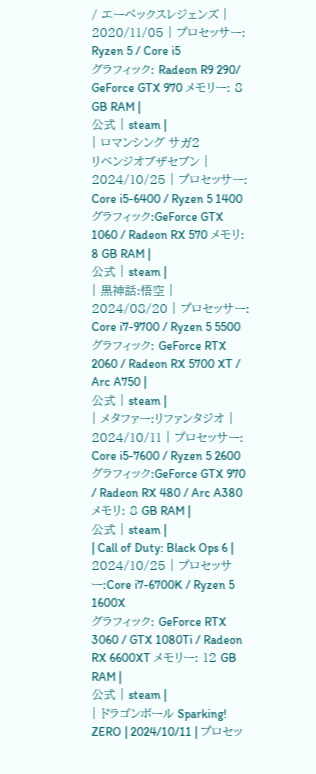/ エーペックスレジェンズ |
2020/11/05 | プロセッサー: Ryzen 5 / Core i5
グラフィック: Radeon R9 290/ GeForce GTX 970 メモリー: 8 GB RAM |
公式 | steam |
| ロマンシング サガ2
リベンジオブザセブン |
2024/10/25 | プロセッサー: Core i5-6400 / Ryzen 5 1400
グラフィック:GeForce GTX 1060 / Radeon RX 570 メモリ: 8 GB RAM |
公式 | steam |
| 黒神話:悟空 | 2024/08/20 | プロセッサー: Core i7-9700 / Ryzen 5 5500
グラフィック: GeForce RTX 2060 / Radeon RX 5700 XT / Arc A750 |
公式 | steam |
| メタファー:リファンタジオ | 2024/10/11 | プロセッサー: Core i5-7600 / Ryzen 5 2600
グラフィック:GeForce GTX 970 / Radeon RX 480 / Arc A380 メモリ: 8 GB RAM |
公式 | steam |
| Call of Duty: Black Ops 6 | 2024/10/25 | プロセッサー:Core i7-6700K / Ryzen 5 1600X
グラフィック: GeForce RTX 3060 / GTX 1080Ti / Radeon RX 6600XT メモリー: 12 GB RAM |
公式 | steam |
| ドラゴンボール Sparking! ZERO | 2024/10/11 | プロセッ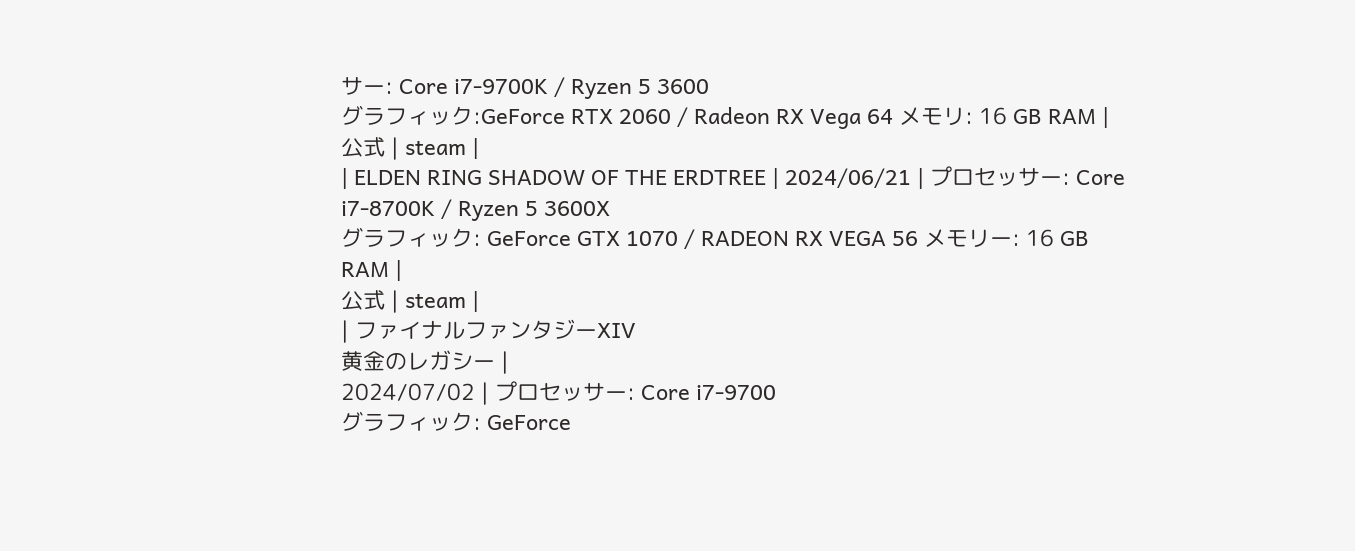サー: Core i7-9700K / Ryzen 5 3600
グラフィック:GeForce RTX 2060 / Radeon RX Vega 64 メモリ: 16 GB RAM |
公式 | steam |
| ELDEN RING SHADOW OF THE ERDTREE | 2024/06/21 | プロセッサー: Core i7-8700K / Ryzen 5 3600X
グラフィック: GeForce GTX 1070 / RADEON RX VEGA 56 メモリー: 16 GB RAM |
公式 | steam |
| ファイナルファンタジーXIV
黄金のレガシー |
2024/07/02 | プロセッサー: Core i7-9700
グラフィック: GeForce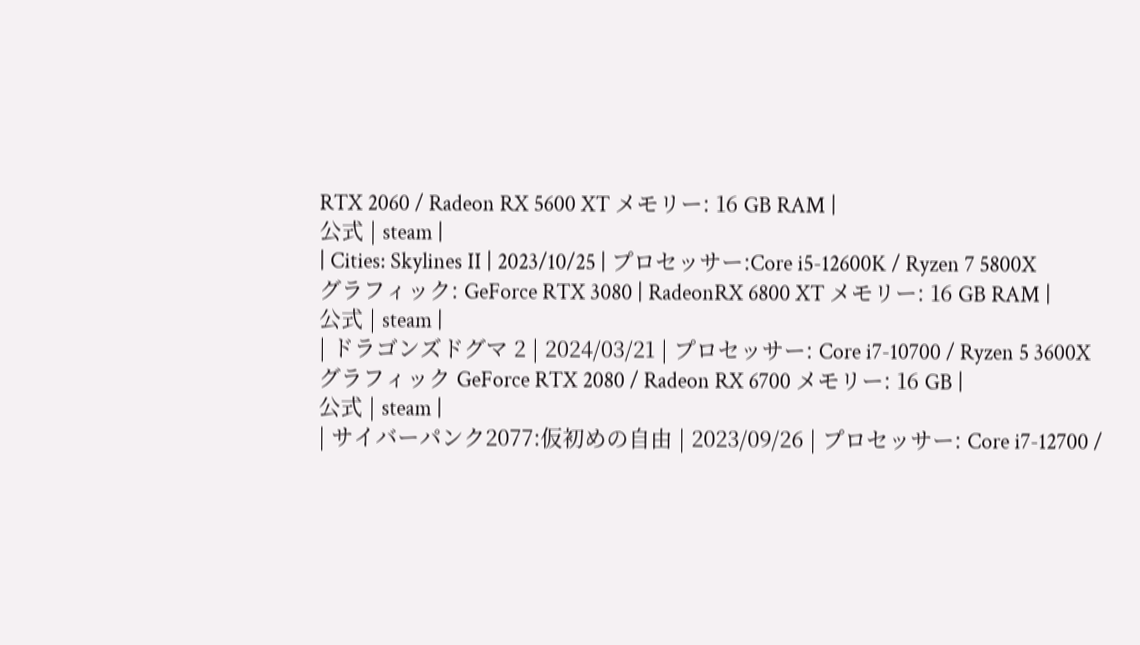RTX 2060 / Radeon RX 5600 XT メモリー: 16 GB RAM |
公式 | steam |
| Cities: Skylines II | 2023/10/25 | プロセッサー:Core i5-12600K / Ryzen 7 5800X
グラフィック: GeForce RTX 3080 | RadeonRX 6800 XT メモリー: 16 GB RAM |
公式 | steam |
| ドラゴンズドグマ 2 | 2024/03/21 | プロセッサー: Core i7-10700 / Ryzen 5 3600X
グラフィック GeForce RTX 2080 / Radeon RX 6700 メモリー: 16 GB |
公式 | steam |
| サイバーパンク2077:仮初めの自由 | 2023/09/26 | プロセッサー: Core i7-12700 /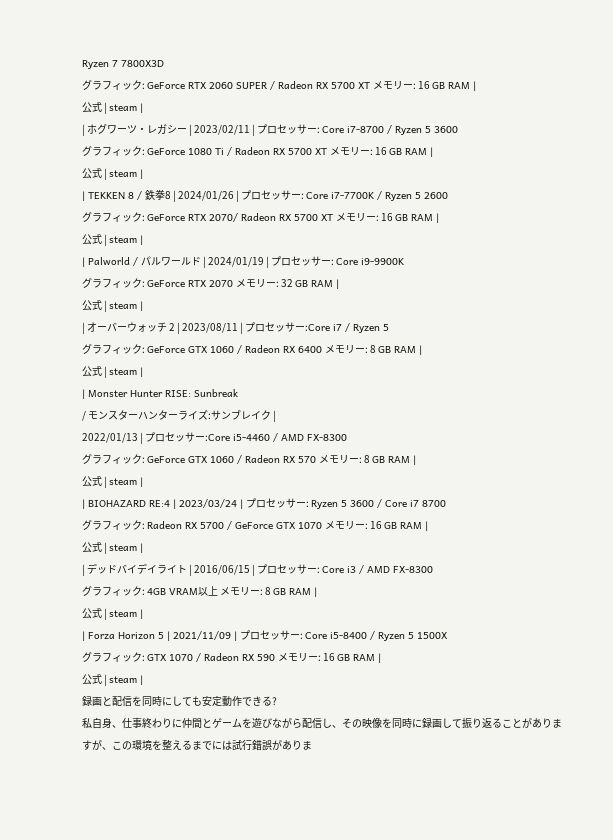Ryzen 7 7800X3D
グラフィック: GeForce RTX 2060 SUPER / Radeon RX 5700 XT メモリー: 16 GB RAM |
公式 | steam |
| ホグワーツ・レガシー | 2023/02/11 | プロセッサー: Core i7-8700 / Ryzen 5 3600
グラフィック: GeForce 1080 Ti / Radeon RX 5700 XT メモリー: 16 GB RAM |
公式 | steam |
| TEKKEN 8 / 鉄拳8 | 2024/01/26 | プロセッサー: Core i7-7700K / Ryzen 5 2600
グラフィック: GeForce RTX 2070/ Radeon RX 5700 XT メモリー: 16 GB RAM |
公式 | steam |
| Palworld / パルワールド | 2024/01/19 | プロセッサー: Core i9-9900K
グラフィック: GeForce RTX 2070 メモリー: 32 GB RAM |
公式 | steam |
| オーバーウォッチ 2 | 2023/08/11 | プロセッサー:Core i7 / Ryzen 5
グラフィック: GeForce GTX 1060 / Radeon RX 6400 メモリー: 8 GB RAM |
公式 | steam |
| Monster Hunter RISE: Sunbreak
/ モンスターハンターライズ:サンブレイク |
2022/01/13 | プロセッサー:Core i5-4460 / AMD FX-8300
グラフィック: GeForce GTX 1060 / Radeon RX 570 メモリー: 8 GB RAM |
公式 | steam |
| BIOHAZARD RE:4 | 2023/03/24 | プロセッサー: Ryzen 5 3600 / Core i7 8700
グラフィック: Radeon RX 5700 / GeForce GTX 1070 メモリー: 16 GB RAM |
公式 | steam |
| デッドバイデイライト | 2016/06/15 | プロセッサー: Core i3 / AMD FX-8300
グラフィック: 4GB VRAM以上 メモリー: 8 GB RAM |
公式 | steam |
| Forza Horizon 5 | 2021/11/09 | プロセッサー: Core i5-8400 / Ryzen 5 1500X
グラフィック: GTX 1070 / Radeon RX 590 メモリー: 16 GB RAM |
公式 | steam |
録画と配信を同時にしても安定動作できる?
私自身、仕事終わりに仲間とゲームを遊びながら配信し、その映像を同時に録画して振り返ることがありますが、この環境を整えるまでには試行錯誤がありま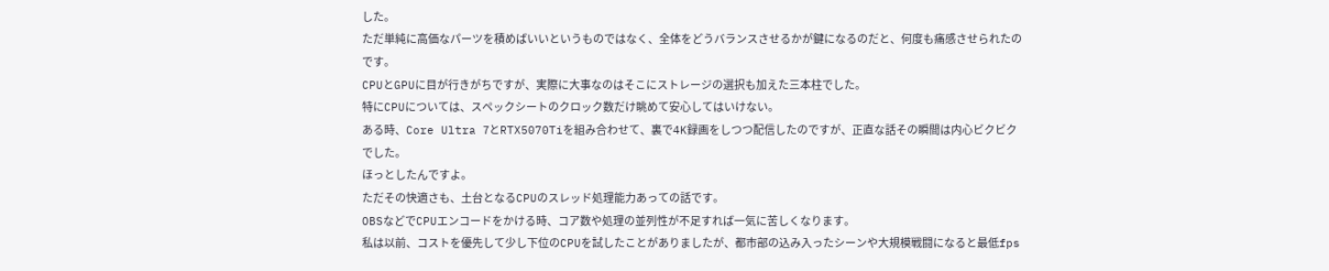した。
ただ単純に高価なパーツを積めばいいというものではなく、全体をどうバランスさせるかが鍵になるのだと、何度も痛感させられたのです。
CPUとGPUに目が行きがちですが、実際に大事なのはそこにストレージの選択も加えた三本柱でした。
特にCPUについては、スペックシートのクロック数だけ眺めて安心してはいけない。
ある時、Core Ultra 7とRTX5070Tiを組み合わせて、裏で4K録画をしつつ配信したのですが、正直な話その瞬間は内心ビクビクでした。
ほっとしたんですよ。
ただその快適さも、土台となるCPUのスレッド処理能力あっての話です。
OBSなどでCPUエンコードをかける時、コア数や処理の並列性が不足すれば一気に苦しくなります。
私は以前、コストを優先して少し下位のCPUを試したことがありましたが、都市部の込み入ったシーンや大規模戦闘になると最低fps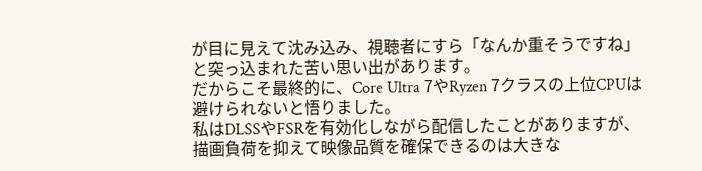が目に見えて沈み込み、視聴者にすら「なんか重そうですね」と突っ込まれた苦い思い出があります。
だからこそ最終的に、Core Ultra 7やRyzen 7クラスの上位CPUは避けられないと悟りました。
私はDLSSやFSRを有効化しながら配信したことがありますが、描画負荷を抑えて映像品質を確保できるのは大きな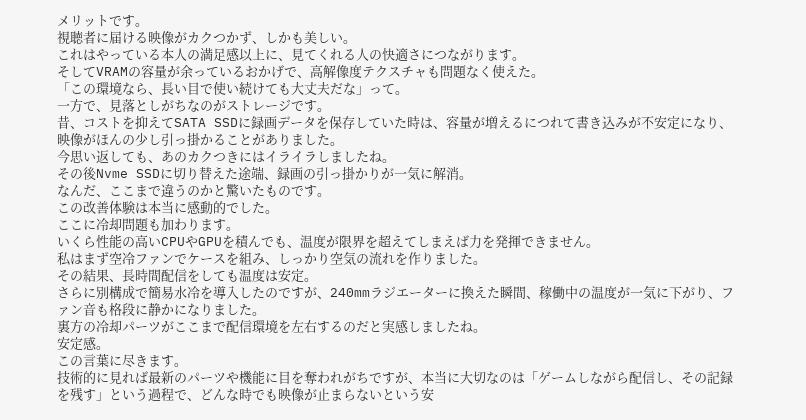メリットです。
視聴者に届ける映像がカクつかず、しかも美しい。
これはやっている本人の満足感以上に、見てくれる人の快適さにつながります。
そしてVRAMの容量が余っているおかげで、高解像度テクスチャも問題なく使えた。
「この環境なら、長い目で使い続けても大丈夫だな」って。
一方で、見落としがちなのがストレージです。
昔、コストを抑えてSATA SSDに録画データを保存していた時は、容量が増えるにつれて書き込みが不安定になり、映像がほんの少し引っ掛かることがありました。
今思い返しても、あのカクつきにはイライラしましたね。
その後Nvme SSDに切り替えた途端、録画の引っ掛かりが一気に解消。
なんだ、ここまで違うのかと驚いたものです。
この改善体験は本当に感動的でした。
ここに冷却問題も加わります。
いくら性能の高いCPUやGPUを積んでも、温度が限界を超えてしまえば力を発揮できません。
私はまず空冷ファンでケースを組み、しっかり空気の流れを作りました。
その結果、長時間配信をしても温度は安定。
さらに別構成で簡易水冷を導入したのですが、240mmラジエーターに換えた瞬間、稼働中の温度が一気に下がり、ファン音も格段に静かになりました。
裏方の冷却パーツがここまで配信環境を左右するのだと実感しましたね。
安定感。
この言葉に尽きます。
技術的に見れば最新のパーツや機能に目を奪われがちですが、本当に大切なのは「ゲームしながら配信し、その記録を残す」という過程で、どんな時でも映像が止まらないという安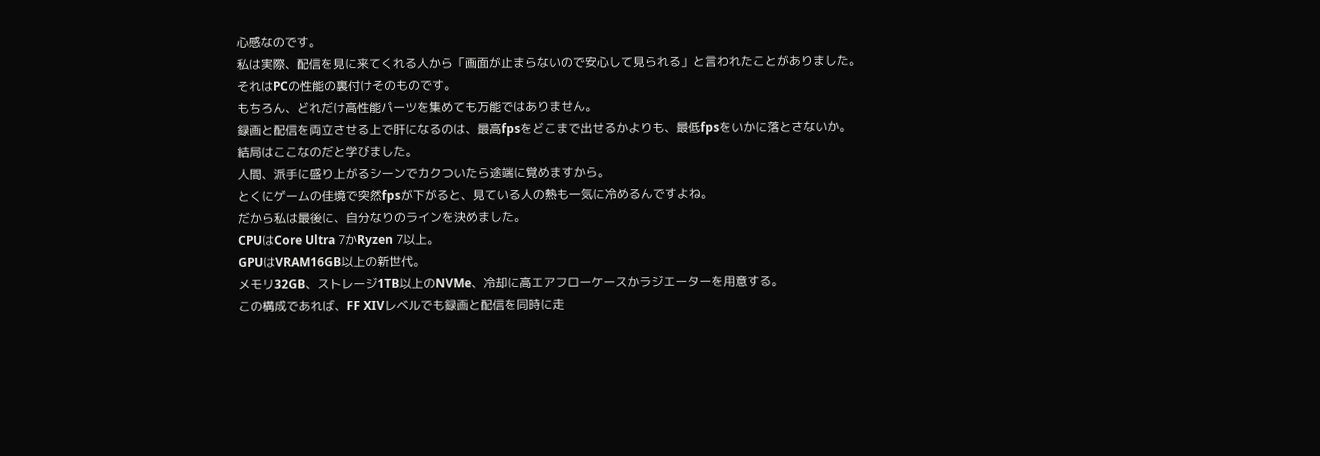心感なのです。
私は実際、配信を見に来てくれる人から「画面が止まらないので安心して見られる」と言われたことがありました。
それはPCの性能の裏付けそのものです。
もちろん、どれだけ高性能パーツを集めても万能ではありません。
録画と配信を両立させる上で肝になるのは、最高fpsをどこまで出せるかよりも、最低fpsをいかに落とさないか。
結局はここなのだと学びました。
人間、派手に盛り上がるシーンでカクついたら途端に覚めますから。
とくにゲームの佳境で突然fpsが下がると、見ている人の熱も一気に冷めるんですよね。
だから私は最後に、自分なりのラインを決めました。
CPUはCore Ultra 7かRyzen 7以上。
GPUはVRAM16GB以上の新世代。
メモリ32GB、ストレージ1TB以上のNVMe、冷却に高エアフローケースかラジエーターを用意する。
この構成であれば、FF XIVレベルでも録画と配信を同時に走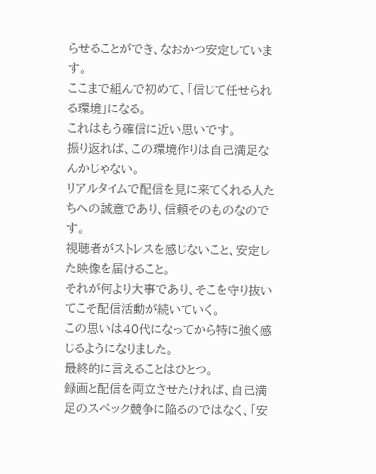らせることができ、なおかつ安定しています。
ここまで組んで初めて、「信じて任せられる環境」になる。
これはもう確信に近い思いです。
振り返れば、この環境作りは自己満足なんかじゃない。
リアルタイムで配信を見に来てくれる人たちへの誠意であり、信頼そのものなのです。
視聴者がストレスを感じないこと、安定した映像を届けること。
それが何より大事であり、そこを守り抜いてこそ配信活動が続いていく。
この思いは40代になってから特に強く感じるようになりました。
最終的に言えることはひとつ。
録画と配信を両立させたければ、自己満足のスペック競争に陥るのではなく、「安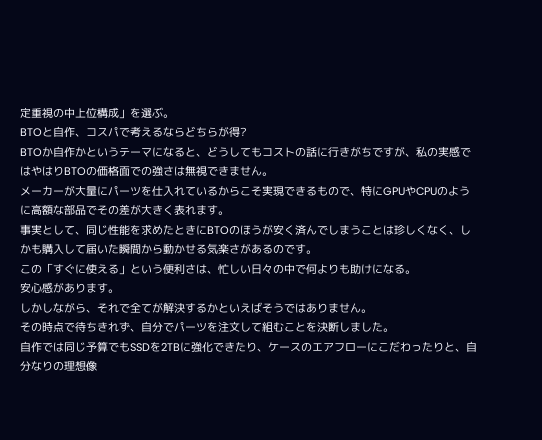定重視の中上位構成」を選ぶ。
BTOと自作、コスパで考えるならどちらが得?
BTOか自作かというテーマになると、どうしてもコストの話に行きがちですが、私の実感ではやはりBTOの価格面での強さは無視できません。
メーカーが大量にパーツを仕入れているからこそ実現できるもので、特にGPUやCPUのように高額な部品でその差が大きく表れます。
事実として、同じ性能を求めたときにBTOのほうが安く済んでしまうことは珍しくなく、しかも購入して届いた瞬間から動かせる気楽さがあるのです。
この「すぐに使える」という便利さは、忙しい日々の中で何よりも助けになる。
安心感があります。
しかしながら、それで全てが解決するかといえばそうではありません。
その時点で待ちきれず、自分でパーツを注文して組むことを決断しました。
自作では同じ予算でもSSDを2TBに強化できたり、ケースのエアフローにこだわったりと、自分なりの理想像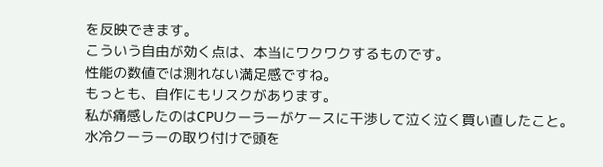を反映できます。
こういう自由が効く点は、本当にワクワクするものです。
性能の数値では測れない満足感ですね。
もっとも、自作にもリスクがあります。
私が痛感したのはCPUクーラーがケースに干渉して泣く泣く買い直したこと。
水冷クーラーの取り付けで頭を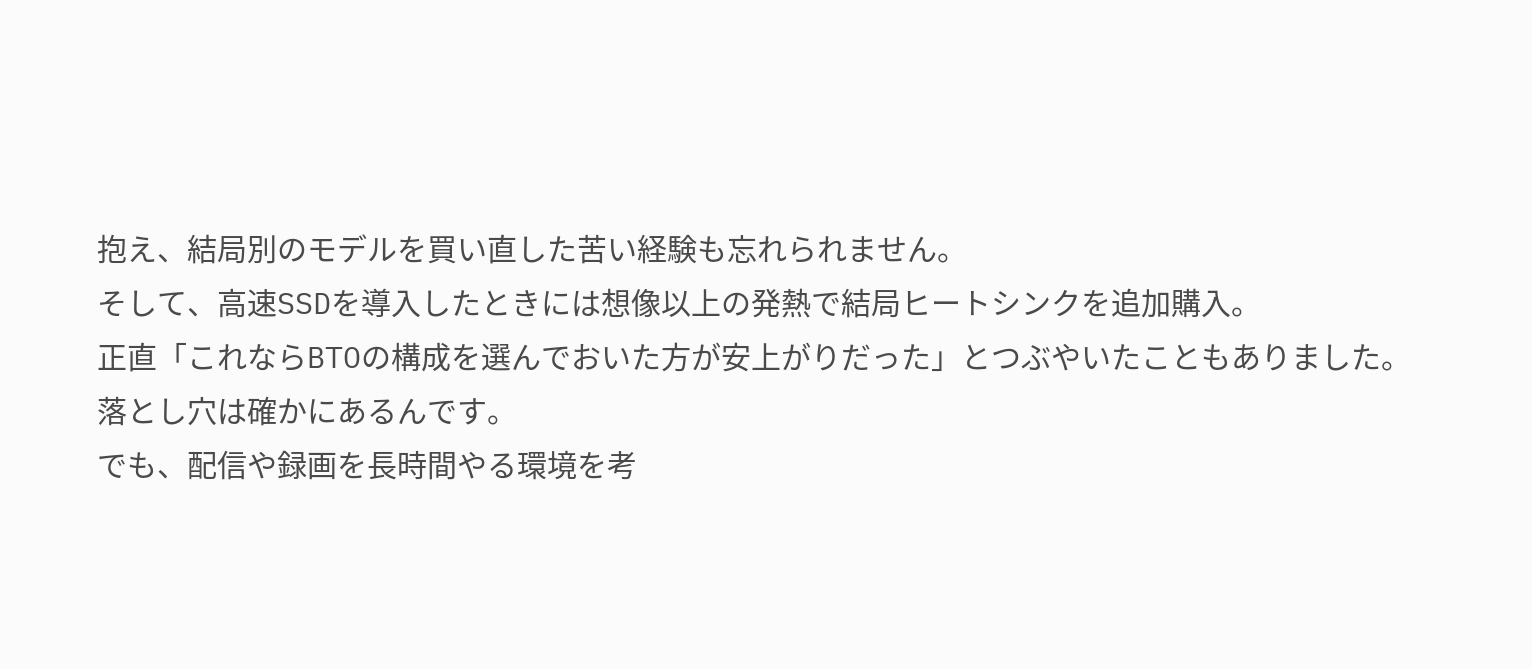抱え、結局別のモデルを買い直した苦い経験も忘れられません。
そして、高速SSDを導入したときには想像以上の発熱で結局ヒートシンクを追加購入。
正直「これならBTOの構成を選んでおいた方が安上がりだった」とつぶやいたこともありました。
落とし穴は確かにあるんです。
でも、配信や録画を長時間やる環境を考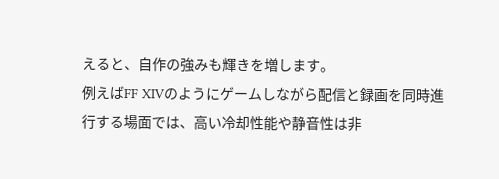えると、自作の強みも輝きを増します。
例えばFF XIVのようにゲームしながら配信と録画を同時進行する場面では、高い冷却性能や静音性は非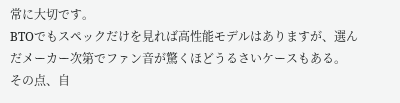常に大切です。
BTOでもスペックだけを見れば高性能モデルはありますが、選んだメーカー次第でファン音が驚くほどうるさいケースもある。
その点、自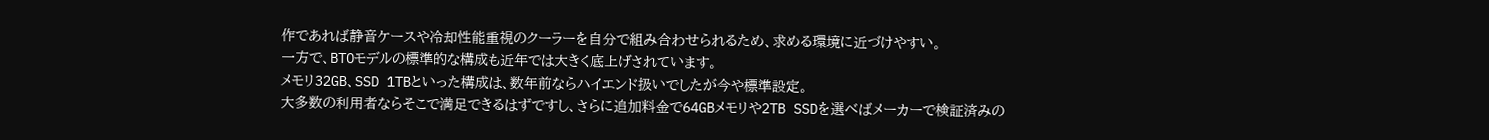作であれば静音ケースや冷却性能重視のクーラーを自分で組み合わせられるため、求める環境に近づけやすい。
一方で、BTOモデルの標準的な構成も近年では大きく底上げされています。
メモリ32GB、SSD 1TBといった構成は、数年前ならハイエンド扱いでしたが今や標準設定。
大多数の利用者ならそこで満足できるはずですし、さらに追加料金で64GBメモリや2TB SSDを選べばメーカーで検証済みの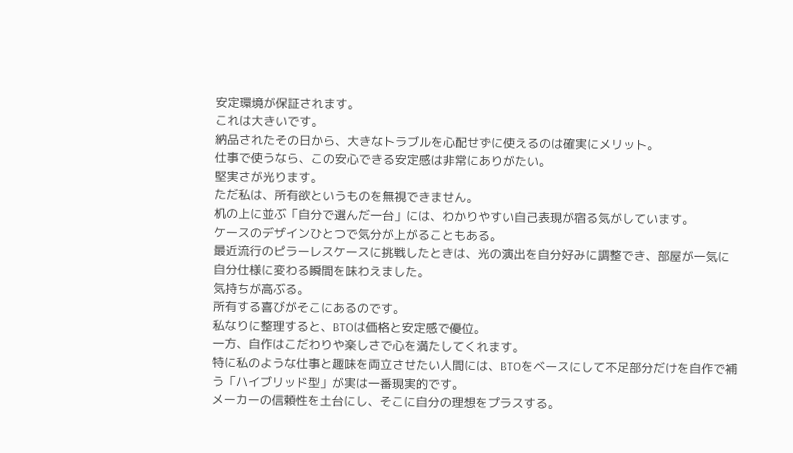安定環境が保証されます。
これは大きいです。
納品されたその日から、大きなトラブルを心配せずに使えるのは確実にメリット。
仕事で使うなら、この安心できる安定感は非常にありがたい。
堅実さが光ります。
ただ私は、所有欲というものを無視できません。
机の上に並ぶ「自分で選んだ一台」には、わかりやすい自己表現が宿る気がしています。
ケースのデザインひとつで気分が上がることもある。
最近流行のピラーレスケースに挑戦したときは、光の演出を自分好みに調整でき、部屋が一気に自分仕様に変わる瞬間を味わえました。
気持ちが高ぶる。
所有する喜びがそこにあるのです。
私なりに整理すると、BTOは価格と安定感で優位。
一方、自作はこだわりや楽しさで心を満たしてくれます。
特に私のような仕事と趣味を両立させたい人間には、BTOをベースにして不足部分だけを自作で補う「ハイブリッド型」が実は一番現実的です。
メーカーの信頼性を土台にし、そこに自分の理想をプラスする。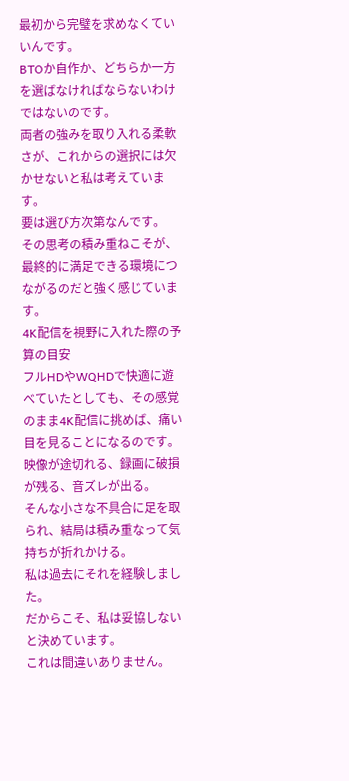最初から完璧を求めなくていいんです。
BTOか自作か、どちらか一方を選ばなければならないわけではないのです。
両者の強みを取り入れる柔軟さが、これからの選択には欠かせないと私は考えています。
要は選び方次第なんです。
その思考の積み重ねこそが、最終的に満足できる環境につながるのだと強く感じています。
4K配信を視野に入れた際の予算の目安
フルHDやWQHDで快適に遊べていたとしても、その感覚のまま4K配信に挑めば、痛い目を見ることになるのです。
映像が途切れる、録画に破損が残る、音ズレが出る。
そんな小さな不具合に足を取られ、結局は積み重なって気持ちが折れかける。
私は過去にそれを経験しました。
だからこそ、私は妥協しないと決めています。
これは間違いありません。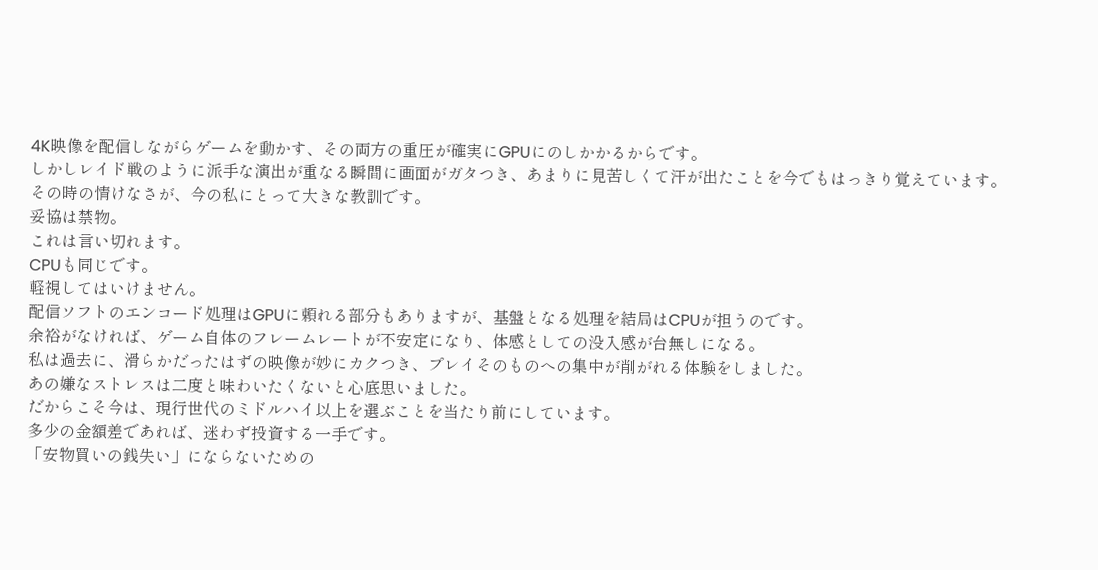4K映像を配信しながらゲームを動かす、その両方の重圧が確実にGPUにのしかかるからです。
しかしレイド戦のように派手な演出が重なる瞬間に画面がガタつき、あまりに見苦しくて汗が出たことを今でもはっきり覚えています。
その時の情けなさが、今の私にとって大きな教訓です。
妥協は禁物。
これは言い切れます。
CPUも同じです。
軽視してはいけません。
配信ソフトのエンコード処理はGPUに頼れる部分もありますが、基盤となる処理を結局はCPUが担うのです。
余裕がなければ、ゲーム自体のフレームレートが不安定になり、体感としての没入感が台無しになる。
私は過去に、滑らかだったはずの映像が妙にカクつき、プレイそのものへの集中が削がれる体験をしました。
あの嫌なストレスは二度と味わいたくないと心底思いました。
だからこそ今は、現行世代のミドルハイ以上を選ぶことを当たり前にしています。
多少の金額差であれば、迷わず投資する一手です。
「安物買いの銭失い」にならないための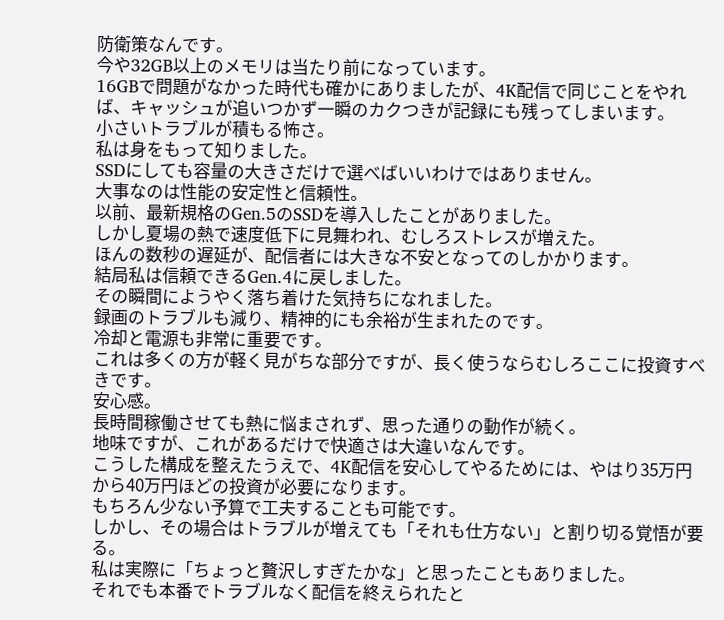防衛策なんです。
今や32GB以上のメモリは当たり前になっています。
16GBで問題がなかった時代も確かにありましたが、4K配信で同じことをやれば、キャッシュが追いつかず一瞬のカクつきが記録にも残ってしまいます。
小さいトラブルが積もる怖さ。
私は身をもって知りました。
SSDにしても容量の大きさだけで選べばいいわけではありません。
大事なのは性能の安定性と信頼性。
以前、最新規格のGen.5のSSDを導入したことがありました。
しかし夏場の熱で速度低下に見舞われ、むしろストレスが増えた。
ほんの数秒の遅延が、配信者には大きな不安となってのしかかります。
結局私は信頼できるGen.4に戻しました。
その瞬間にようやく落ち着けた気持ちになれました。
録画のトラブルも減り、精神的にも余裕が生まれたのです。
冷却と電源も非常に重要です。
これは多くの方が軽く見がちな部分ですが、長く使うならむしろここに投資すべきです。
安心感。
長時間稼働させても熱に悩まされず、思った通りの動作が続く。
地味ですが、これがあるだけで快適さは大違いなんです。
こうした構成を整えたうえで、4K配信を安心してやるためには、やはり35万円から40万円ほどの投資が必要になります。
もちろん少ない予算で工夫することも可能です。
しかし、その場合はトラブルが増えても「それも仕方ない」と割り切る覚悟が要る。
私は実際に「ちょっと贅沢しすぎたかな」と思ったこともありました。
それでも本番でトラブルなく配信を終えられたと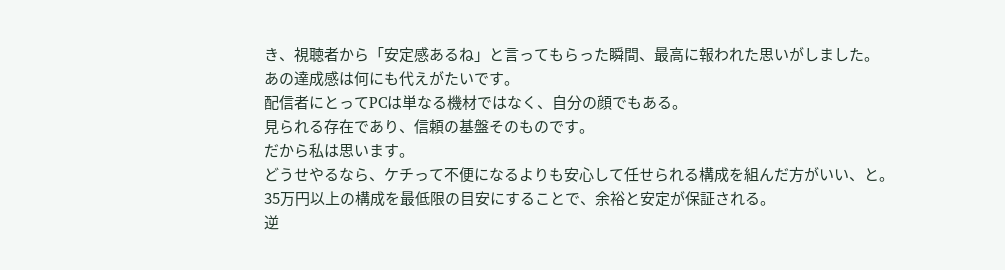き、視聴者から「安定感あるね」と言ってもらった瞬間、最高に報われた思いがしました。
あの達成感は何にも代えがたいです。
配信者にとってPCは単なる機材ではなく、自分の顔でもある。
見られる存在であり、信頼の基盤そのものです。
だから私は思います。
どうせやるなら、ケチって不便になるよりも安心して任せられる構成を組んだ方がいい、と。
35万円以上の構成を最低限の目安にすることで、余裕と安定が保証される。
逆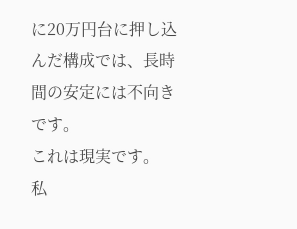に20万円台に押し込んだ構成では、長時間の安定には不向きです。
これは現実です。
私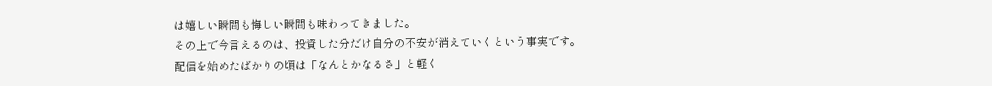は嬉しい瞬間も悔しい瞬間も味わってきました。
その上で今言えるのは、投資した分だけ自分の不安が消えていくという事実です。
配信を始めたばかりの頃は「なんとかなるさ」と軽く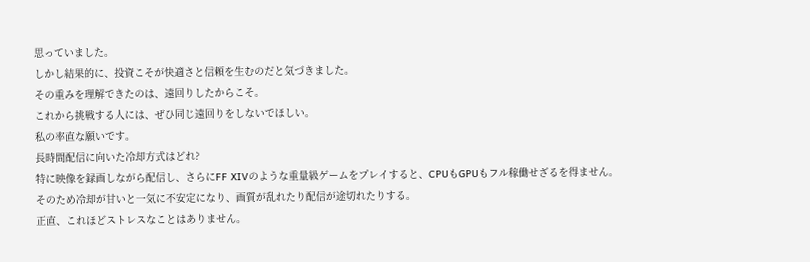思っていました。
しかし結果的に、投資こそが快適さと信頼を生むのだと気づきました。
その重みを理解できたのは、遠回りしたからこそ。
これから挑戦する人には、ぜひ同じ遠回りをしないでほしい。
私の率直な願いです。
長時間配信に向いた冷却方式はどれ?
特に映像を録画しながら配信し、さらにFF XIVのような重量級ゲームをプレイすると、CPUもGPUもフル稼働せざるを得ません。
そのため冷却が甘いと一気に不安定になり、画質が乱れたり配信が途切れたりする。
正直、これほどストレスなことはありません。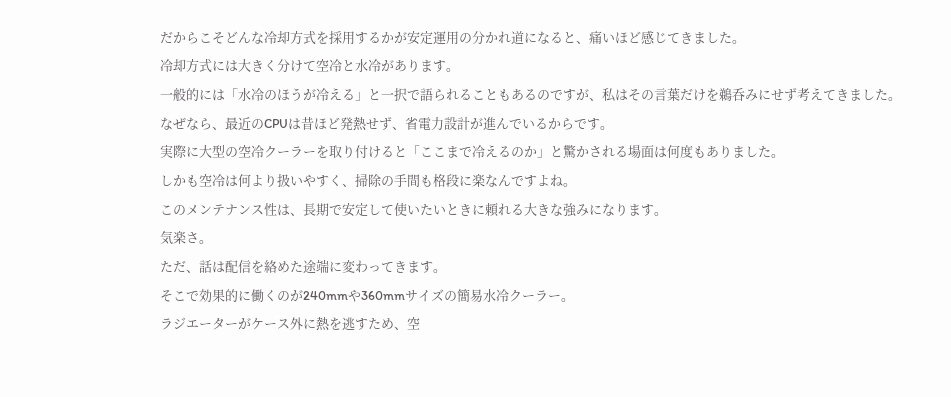だからこそどんな冷却方式を採用するかが安定運用の分かれ道になると、痛いほど感じてきました。
冷却方式には大きく分けて空冷と水冷があります。
一般的には「水冷のほうが冷える」と一択で語られることもあるのですが、私はその言葉だけを鵜呑みにせず考えてきました。
なぜなら、最近のCPUは昔ほど発熱せず、省電力設計が進んでいるからです。
実際に大型の空冷クーラーを取り付けると「ここまで冷えるのか」と驚かされる場面は何度もありました。
しかも空冷は何より扱いやすく、掃除の手間も格段に楽なんですよね。
このメンテナンス性は、長期で安定して使いたいときに頼れる大きな強みになります。
気楽さ。
ただ、話は配信を絡めた途端に変わってきます。
そこで効果的に働くのが240mmや360mmサイズの簡易水冷クーラー。
ラジエーターがケース外に熱を逃すため、空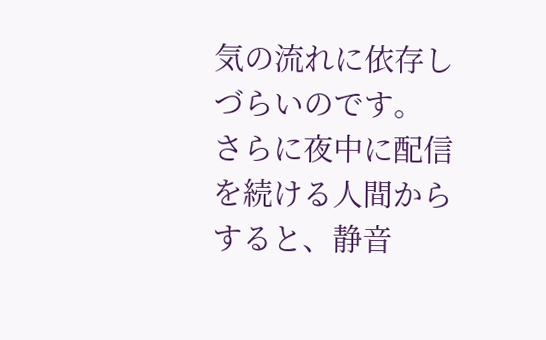気の流れに依存しづらいのです。
さらに夜中に配信を続ける人間からすると、静音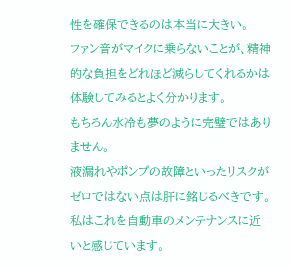性を確保できるのは本当に大きい。
ファン音がマイクに乗らないことが、精神的な負担をどれほど減らしてくれるかは体験してみるとよく分かります。
もちろん水冷も夢のように完璧ではありません。
液漏れやポンプの故障といったリスクがゼロではない点は肝に銘じるべきです。
私はこれを自動車のメンテナンスに近いと感じています。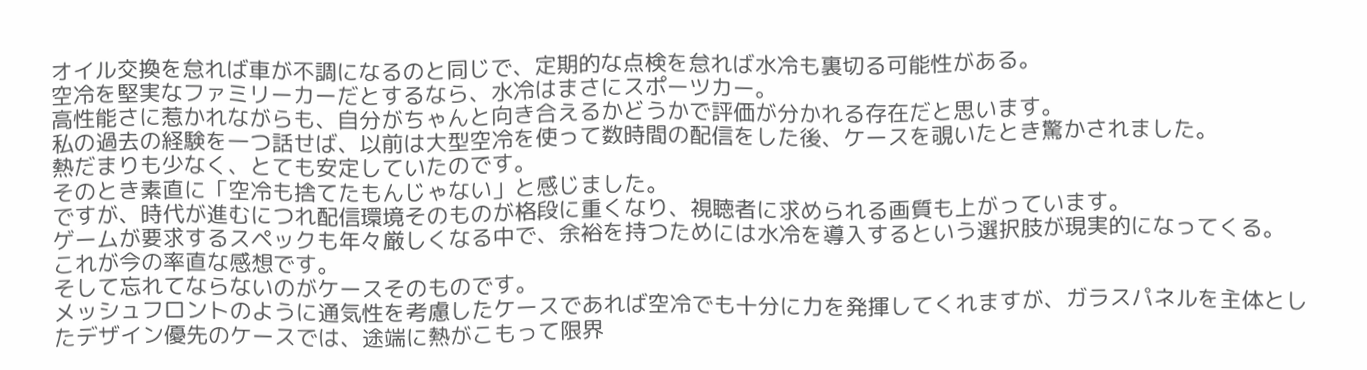オイル交換を怠れば車が不調になるのと同じで、定期的な点検を怠れば水冷も裏切る可能性がある。
空冷を堅実なファミリーカーだとするなら、水冷はまさにスポーツカー。
高性能さに惹かれながらも、自分がちゃんと向き合えるかどうかで評価が分かれる存在だと思います。
私の過去の経験を一つ話せば、以前は大型空冷を使って数時間の配信をした後、ケースを覗いたとき驚かされました。
熱だまりも少なく、とても安定していたのです。
そのとき素直に「空冷も捨てたもんじゃない」と感じました。
ですが、時代が進むにつれ配信環境そのものが格段に重くなり、視聴者に求められる画質も上がっています。
ゲームが要求するスペックも年々厳しくなる中で、余裕を持つためには水冷を導入するという選択肢が現実的になってくる。
これが今の率直な感想です。
そして忘れてならないのがケースそのものです。
メッシュフロントのように通気性を考慮したケースであれば空冷でも十分に力を発揮してくれますが、ガラスパネルを主体としたデザイン優先のケースでは、途端に熱がこもって限界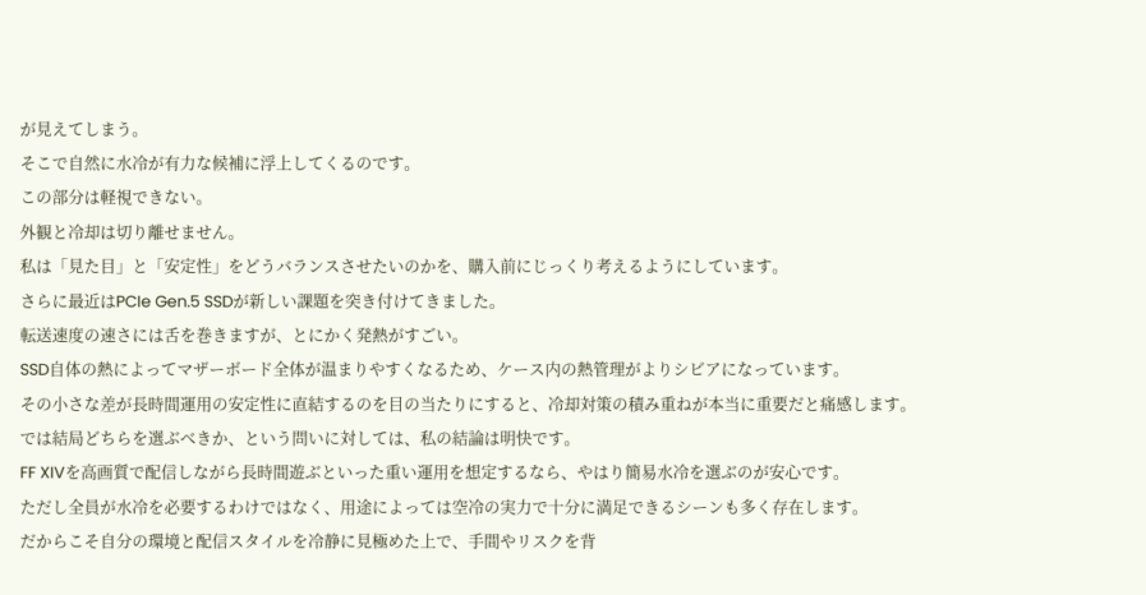が見えてしまう。
そこで自然に水冷が有力な候補に浮上してくるのです。
この部分は軽視できない。
外観と冷却は切り離せません。
私は「見た目」と「安定性」をどうバランスさせたいのかを、購入前にじっくり考えるようにしています。
さらに最近はPCIe Gen.5 SSDが新しい課題を突き付けてきました。
転送速度の速さには舌を巻きますが、とにかく発熱がすごい。
SSD自体の熱によってマザーボード全体が温まりやすくなるため、ケース内の熱管理がよりシビアになっています。
その小さな差が長時間運用の安定性に直結するのを目の当たりにすると、冷却対策の積み重ねが本当に重要だと痛感します。
では結局どちらを選ぶべきか、という問いに対しては、私の結論は明快です。
FF XIVを高画質で配信しながら長時間遊ぶといった重い運用を想定するなら、やはり簡易水冷を選ぶのが安心です。
ただし全員が水冷を必要するわけではなく、用途によっては空冷の実力で十分に満足できるシーンも多く存在します。
だからこそ自分の環境と配信スタイルを冷静に見極めた上で、手間やリスクを背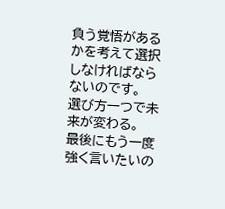負う覚悟があるかを考えて選択しなければならないのです。
選び方一つで未来が変わる。
最後にもう一度強く言いたいの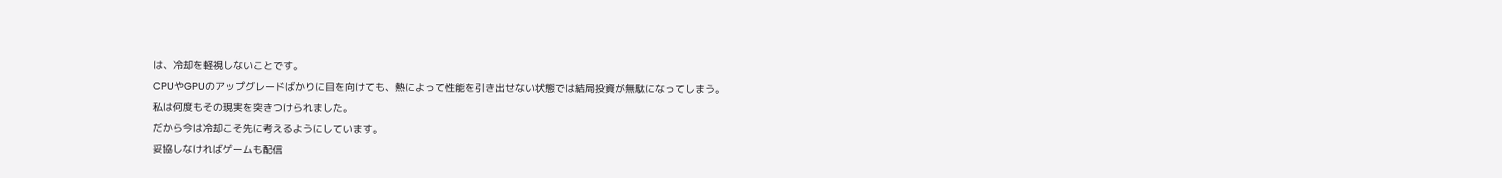は、冷却を軽視しないことです。
CPUやGPUのアップグレードばかりに目を向けても、熱によって性能を引き出せない状態では結局投資が無駄になってしまう。
私は何度もその現実を突きつけられました。
だから今は冷却こそ先に考えるようにしています。
妥協しなければゲームも配信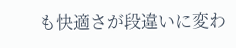も快適さが段違いに変わ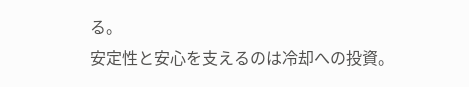る。
安定性と安心を支えるのは冷却への投資。